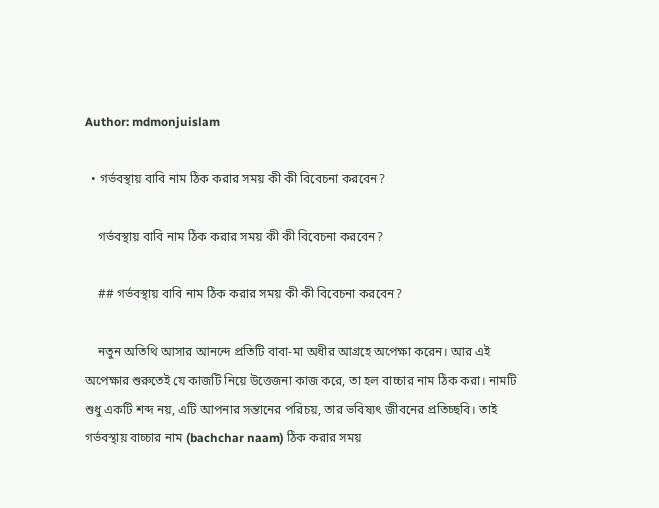Author: mdmonjuislam

  • গর্ভবস্থায় বাবি নাম ঠিক করার সময় কী কী বিবেচনা করবেন?

    গর্ভবস্থায় বাবি নাম ঠিক করার সময় কী কী বিবেচনা করবেন?

    ## গর্ভবস্থায় বাবি নাম ঠিক করার সময় কী কী বিবেচনা করবেন?

    নতুন অতিথি আসার আনন্দে প্রতিটি বাবা-মা অধীর আগ্রহে অপেক্ষা করেন। আর এই অপেক্ষার শুরুতেই যে কাজটি নিয়ে উত্তেজনা কাজ করে, তা হল বাচ্চার নাম ঠিক করা। নামটি শুধু একটি শব্দ নয়, এটি আপনার সন্তানের পরিচয়, তার ভবিষ্যৎ জীবনের প্রতিচ্ছবি। তাই গর্ভবস্থায় বাচ্চার নাম (bachchar naam) ঠিক করার সময়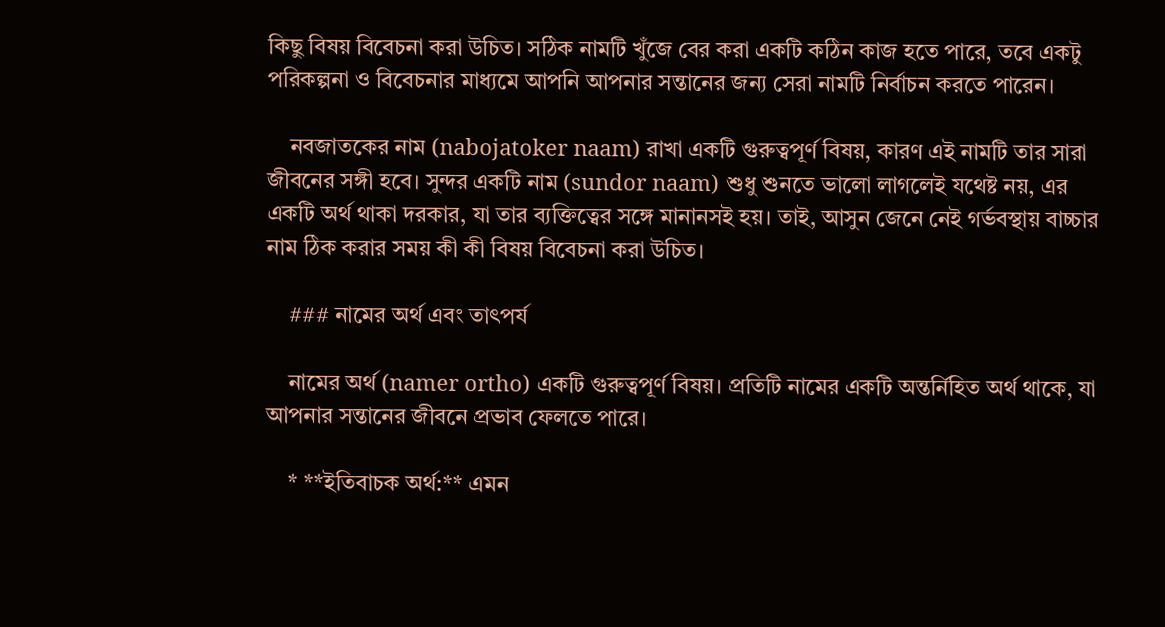কিছু বিষয় বিবেচনা করা উচিত। সঠিক নামটি খুঁজে বের করা একটি কঠিন কাজ হতে পারে, তবে একটু পরিকল্পনা ও বিবেচনার মাধ্যমে আপনি আপনার সন্তানের জন্য সেরা নামটি নির্বাচন করতে পারেন।

    নবজাতকের নাম (nabojatoker naam) রাখা একটি গুরুত্বপূর্ণ বিষয়, কারণ এই নামটি তার সারা জীবনের সঙ্গী হবে। সুন্দর একটি নাম (sundor naam) শুধু শুনতে ভালো লাগলেই যথেষ্ট নয়, এর একটি অর্থ থাকা দরকার, যা তার ব্যক্তিত্বের সঙ্গে মানানসই হয়। তাই, আসুন জেনে নেই গর্ভবস্থায় বাচ্চার নাম ঠিক করার সময় কী কী বিষয় বিবেচনা করা উচিত।

    ### নামের অর্থ এবং তাৎপর্য

    নামের অর্থ (namer ortho) একটি গুরুত্বপূর্ণ বিষয়। প্রতিটি নামের একটি অন্তর্নিহিত অর্থ থাকে, যা আপনার সন্তানের জীবনে প্রভাব ফেলতে পারে।

    * **ইতিবাচক অর্থ:** এমন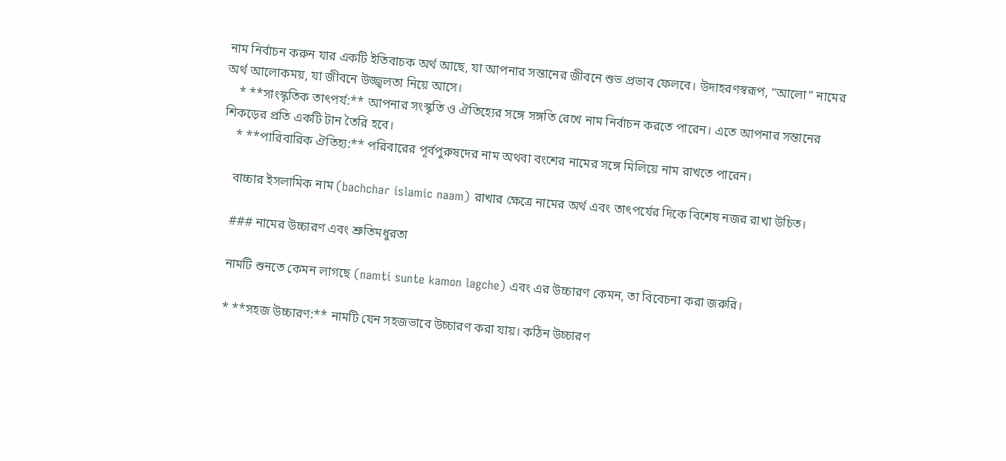নাম নির্বাচন করুন যার একটি ইতিবাচক অর্থ আছে, যা আপনার সন্তানের জীবনে শুভ প্রভাব ফেলবে। উদাহরণস্বরূপ, “আলো” নামের অর্থ আলোকময়, যা জীবনে উজ্জ্বলতা নিয়ে আসে।
    * **সাংস্কৃতিক তাৎপর্য:** আপনার সংস্কৃতি ও ঐতিহ্যের সঙ্গে সঙ্গতি রেখে নাম নির্বাচন করতে পারেন। এতে আপনার সন্তানের শিকড়ের প্রতি একটি টান তৈরি হবে।
    * **পারিবারিক ঐতিহ্য:** পরিবারের পূর্বপুরুষদের নাম অথবা বংশের নামের সঙ্গে মিলিয়ে নাম রাখতে পারেন।

    বাচ্চার ইসলামিক নাম (bachchar islamic naam) রাখার ক্ষেত্রে নামের অর্থ এবং তাৎপর্যের দিকে বিশেষ নজর রাখা উচিত।

    ### নামের উচ্চারণ এবং শ্রুতিমধুরতা

    নামটি শুনতে কেমন লাগছে (namti sunte kamon lagche) এবং এর উচ্চারণ কেমন, তা বিবেচনা করা জরুরি।

    * **সহজ উচ্চারণ:** নামটি যেন সহজভাবে উচ্চারণ করা যায়। কঠিন উচ্চারণ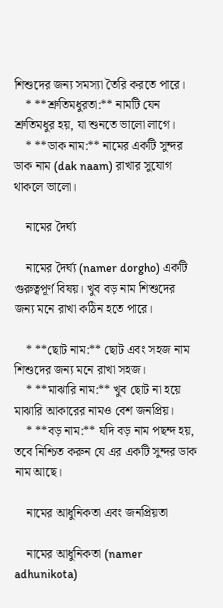শিশুদের জন্য সমস্যা তৈরি করতে পারে।
    * **শ্রুতিমধুরতা:** নামটি যেন শ্রুতিমধুর হয়, যা শুনতে ভালো লাগে।
    * **ডাক নাম:** নামের একটি সুন্দর ডাক নাম (dak naam) রাখার সুযোগ থাকলে ভালো।

    নামের দৈর্ঘ্য

    নামের দৈর্ঘ্য (namer dorgho) একটি গুরুত্বপূর্ণ বিষয়। খুব বড় নাম শিশুদের জন্য মনে রাখা কঠিন হতে পারে।

    * **ছোট নাম:** ছোট এবং সহজ নাম শিশুদের জন্য মনে রাখা সহজ।
    * **মাঝারি নাম:** খুব ছোট না হয়ে মাঝারি আকারের নামও বেশ জনপ্রিয়।
    * **বড় নাম:** যদি বড় নাম পছন্দ হয়, তবে নিশ্চিত করুন যে এর একটি সুন্দর ডাক নাম আছে।

    নামের আধুনিকতা এবং জনপ্রিয়তা

    নামের আধুনিকতা (namer adhunikota)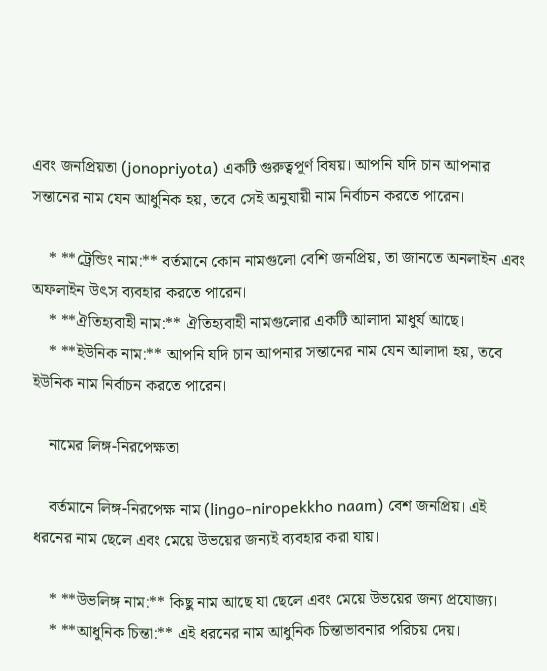এবং জনপ্রিয়তা (jonopriyota) একটি গুরুত্বপূর্ণ বিষয়। আপনি যদি চান আপনার সন্তানের নাম যেন আধুনিক হয়, তবে সেই অনুযায়ী নাম নির্বাচন করতে পারেন।

    * **ট্রেন্ডিং নাম:** বর্তমানে কোন নামগুলো বেশি জনপ্রিয়, তা জানতে অনলাইন এবং অফলাইন উৎস ব্যবহার করতে পারেন।
    * **ঐতিহ্যবাহী নাম:** ঐতিহ্যবাহী নামগুলোর একটি আলাদা মাধুর্য আছে।
    * **ইউনিক নাম:** আপনি যদি চান আপনার সন্তানের নাম যেন আলাদা হয়, তবে ইউনিক নাম নির্বাচন করতে পারেন।

    নামের লিঙ্গ-নিরপেক্ষতা

    বর্তমানে লিঙ্গ-নিরপেক্ষ নাম (lingo-niropekkho naam) বেশ জনপ্রিয়। এই ধরনের নাম ছেলে এবং মেয়ে উভয়ের জন্যই ব্যবহার করা যায়।

    * **উভলিঙ্গ নাম:** কিছু নাম আছে যা ছেলে এবং মেয়ে উভয়ের জন্য প্রযোজ্য।
    * **আধুনিক চিন্তা:** এই ধরনের নাম আধুনিক চিন্তাভাবনার পরিচয় দেয়।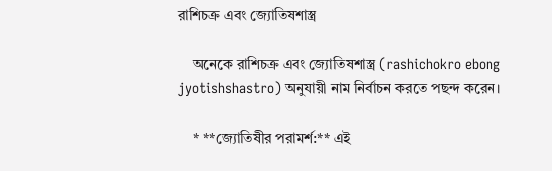রাশিচক্র এবং জ্যোতিষশাস্ত্র

    অনেকে রাশিচক্র এবং জ্যোতিষশাস্ত্র (rashichokro ebong jyotishshastro) অনুযায়ী নাম নির্বাচন করতে পছন্দ করেন।

    * **জ্যোতিষীর পরামর্শ:** এই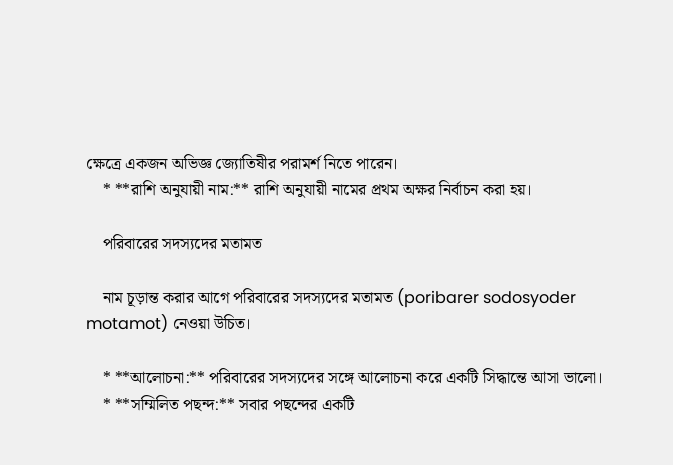ক্ষেত্রে একজন অভিজ্ঞ জ্যোতিষীর পরামর্শ নিতে পারেন।
    * **রাশি অনুযায়ী নাম:** রাশি অনুযায়ী নামের প্রথম অক্ষর নির্বাচন করা হয়।

    পরিবারের সদস্যদের মতামত

    নাম চূড়ান্ত করার আগে পরিবারের সদস্যদের মতামত (poribarer sodosyoder motamot) নেওয়া উচিত।

    * **আলোচনা:** পরিবারের সদস্যদের সঙ্গে আলোচনা করে একটি সিদ্ধান্তে আসা ভালো।
    * **সম্মিলিত পছন্দ:** সবার পছন্দের একটি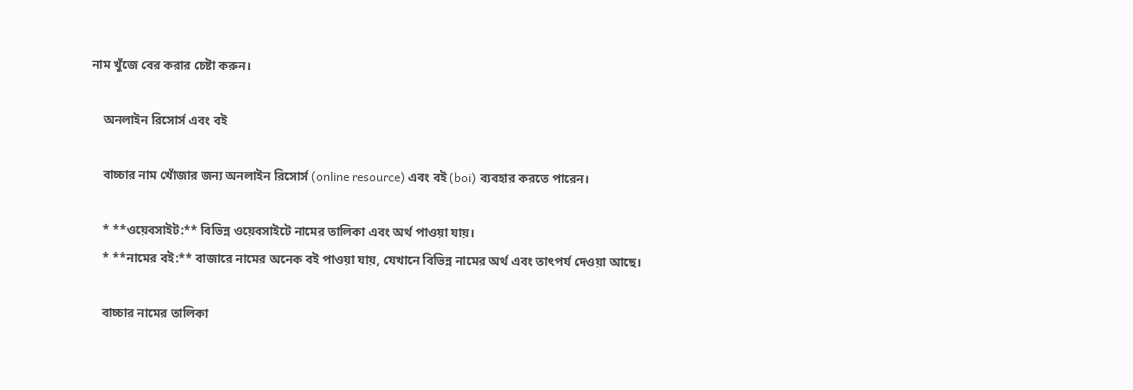নাম খুঁজে বের করার চেষ্টা করুন।

    অনলাইন রিসোর্স এবং বই

    বাচ্চার নাম খোঁজার জন্য অনলাইন রিসোর্স (online resource) এবং বই (boi) ব্যবহার করতে পারেন।

    * **ওয়েবসাইট:** বিভিন্ন ওয়েবসাইটে নামের তালিকা এবং অর্থ পাওয়া যায়।
    * **নামের বই:** বাজারে নামের অনেক বই পাওয়া যায়, যেখানে বিভিন্ন নামের অর্থ এবং তাৎপর্য দেওয়া আছে।

    বাচ্চার নামের তালিকা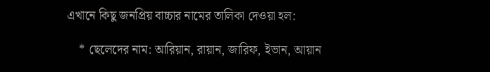এখানে কিছু জনপ্রিয় বাচ্চার নামের তালিকা দেওয়া হল:

    * ছেলেদের নাম: আরিয়ান, রায়ান, জারিফ, ইভান, আয়ান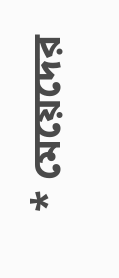* মেয়েদের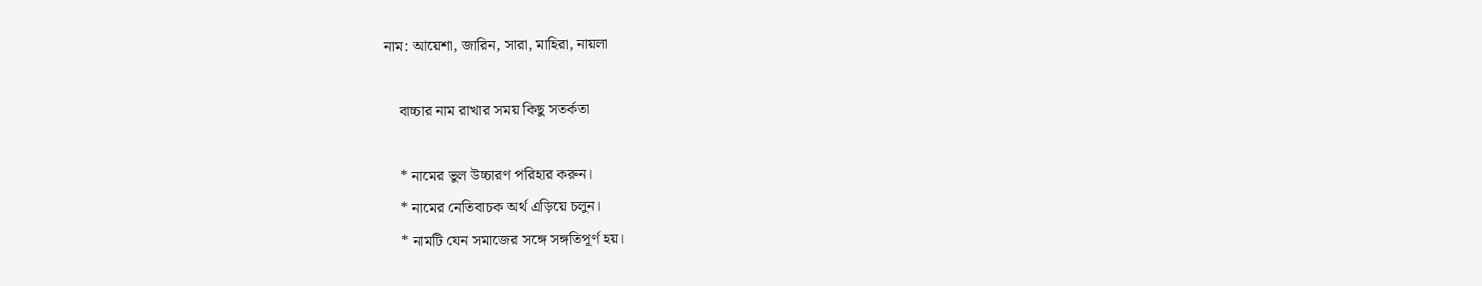নাম: আয়েশা, জারিন, সারা, মাহিরা, নায়লা

    বাচ্চার নাম রাখার সময় কিছু সতর্কতা

    * নামের ভুল উচ্চারণ পরিহার করুন।
    * নামের নেতিবাচক অর্থ এড়িয়ে চলুন।
    * নামটি যেন সমাজের সঙ্গে সঙ্গতিপূর্ণ হয়।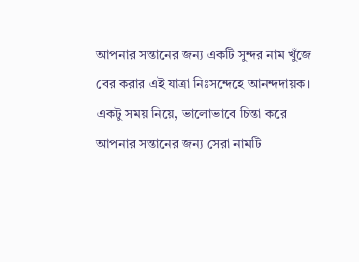আপনার সন্তানের জন্য একটি সুন্দর নাম খুঁজে বের করার এই যাত্রা নিঃসন্দেহে আনন্দদায়ক। একটু সময় নিয়ে, ভালোভাবে চিন্তা করে আপনার সন্তানের জন্য সেরা নামটি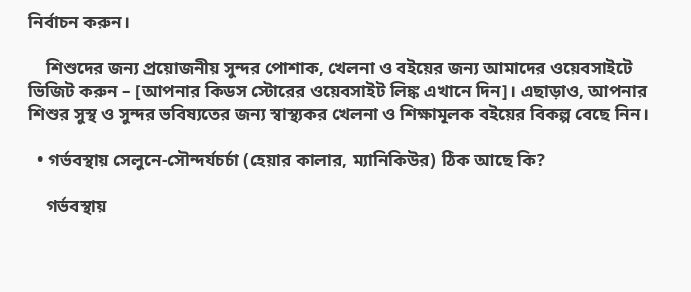নির্বাচন করুন।

    শিশুদের জন্য প্রয়োজনীয় সুন্দর পোশাক, খেলনা ও বইয়ের জন্য আমাদের ওয়েবসাইটে ভিজিট করুন – [আপনার কিডস স্টোরের ওয়েবসাইট লিঙ্ক এখানে দিন]। এছাড়াও, আপনার শিশুর সুস্থ ও সুন্দর ভবিষ্যতের জন্য স্বাস্থ্যকর খেলনা ও শিক্ষামূলক বইয়ের বিকল্প বেছে নিন।

  • গর্ভবস্থায় সেলুনে-সৌন্দর্যচর্চা (হেয়ার কালার, ম্যানিকিউর) ঠিক আছে কি?

    গর্ভবস্থায়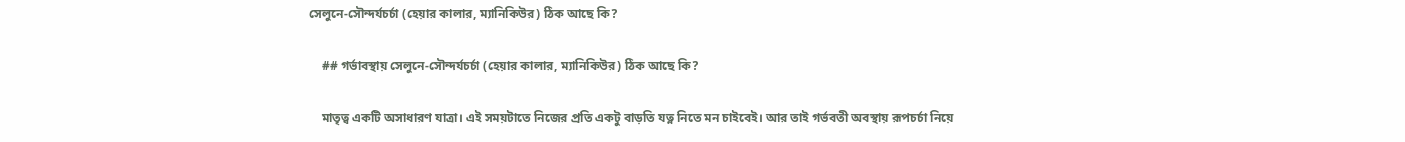সেলুনে-সৌন্দর্যচর্চা (হেয়ার কালার, ম্যানিকিউর) ঠিক আছে কি?

    ## গর্ভাবস্থায় সেলুনে-সৌন্দর্যচর্চা (হেয়ার কালার, ম্যানিকিউর) ঠিক আছে কি?

    মাতৃত্ব একটি অসাধারণ যাত্রা। এই সময়টাতে নিজের প্রতি একটু বাড়তি যত্ন নিতে মন চাইবেই। আর তাই গর্ভবতী অবস্থায় রূপচর্চা নিয়ে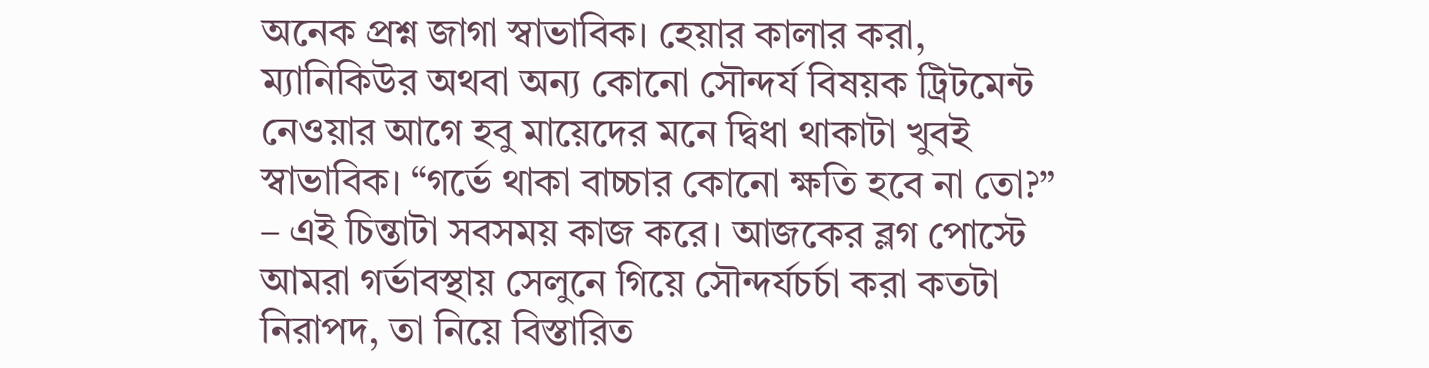অনেক প্রশ্ন জাগা স্বাভাবিক। হেয়ার কালার করা, ম্যানিকিউর অথবা অন্য কোনো সৌন্দর্য বিষয়ক ট্রিটমেন্ট নেওয়ার আগে হবু মায়েদের মনে দ্বিধা থাকাটা খুবই স্বাভাবিক। “গর্ভে থাকা বাচ্চার কোনো ক্ষতি হবে না তো?” – এই চিন্তাটা সবসময় কাজ করে। আজকের ব্লগ পোস্টে আমরা গর্ভাবস্থায় সেলুনে গিয়ে সৌন্দর্যচর্চা করা কতটা নিরাপদ, তা নিয়ে বিস্তারিত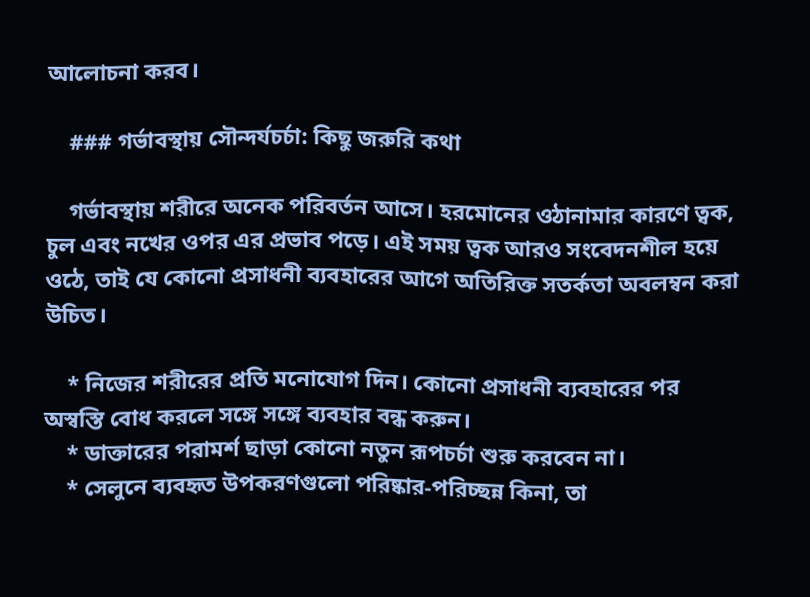আলোচনা করব।

    ### গর্ভাবস্থায় সৌন্দর্যচর্চা: কিছু জরুরি কথা

    গর্ভাবস্থায় শরীরে অনেক পরিবর্তন আসে। হরমোনের ওঠানামার কারণে ত্বক, চুল এবং নখের ওপর এর প্রভাব পড়ে। এই সময় ত্বক আরও সংবেদনশীল হয়ে ওঠে, তাই যে কোনো প্রসাধনী ব্যবহারের আগে অতিরিক্ত সতর্কতা অবলম্বন করা উচিত।

    * নিজের শরীরের প্রতি মনোযোগ দিন। কোনো প্রসাধনী ব্যবহারের পর অস্বস্তি বোধ করলে সঙ্গে সঙ্গে ব্যবহার বন্ধ করুন।
    * ডাক্তারের পরামর্শ ছাড়া কোনো নতুন রূপচর্চা শুরু করবেন না।
    * সেলুনে ব্যবহৃত উপকরণগুলো পরিষ্কার-পরিচ্ছন্ন কিনা, তা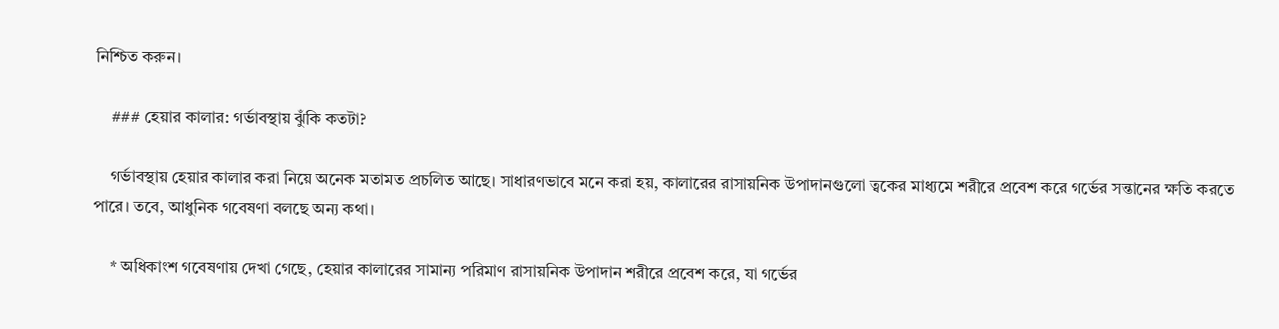নিশ্চিত করুন।

    ### হেয়ার কালার: গর্ভাবস্থায় ঝুঁকি কতটা?

    গর্ভাবস্থায় হেয়ার কালার করা নিয়ে অনেক মতামত প্রচলিত আছে। সাধারণভাবে মনে করা হয়, কালারের রাসায়নিক উপাদানগুলো ত্বকের মাধ্যমে শরীরে প্রবেশ করে গর্ভের সন্তানের ক্ষতি করতে পারে। তবে, আধুনিক গবেষণা বলছে অন্য কথা।

    * অধিকাংশ গবেষণায় দেখা গেছে, হেয়ার কালারের সামান্য পরিমাণ রাসায়নিক উপাদান শরীরে প্রবেশ করে, যা গর্ভের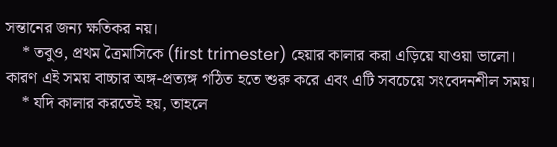সন্তানের জন্য ক্ষতিকর নয়।
    * তবুও, প্রথম ত্রৈমাসিকে (first trimester) হেয়ার কালার করা এড়িয়ে যাওয়া ভালো। কারণ এই সময় বাচ্চার অঙ্গ-প্রত্যঙ্গ গঠিত হতে শুরু করে এবং এটি সবচেয়ে সংবেদনশীল সময়।
    * যদি কালার করতেই হয়, তাহলে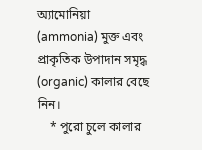অ্যামোনিয়া (ammonia) মুক্ত এবং প্রাকৃতিক উপাদান সমৃদ্ধ (organic) কালার বেছে নিন।
    * পুরো চুলে কালার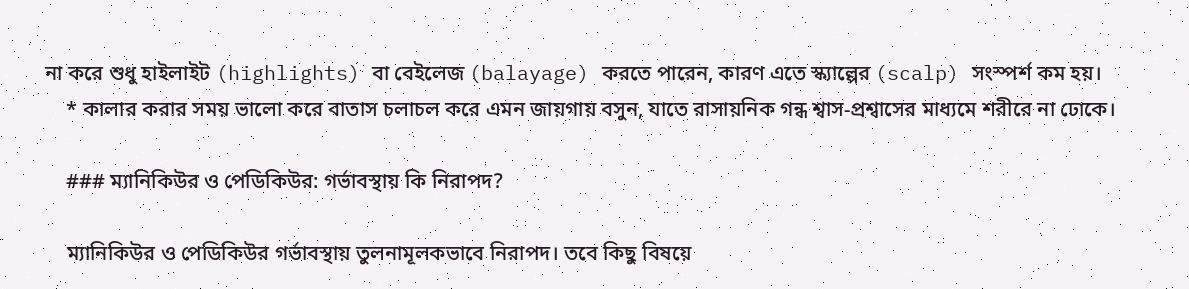না করে শুধু হাইলাইট (highlights) বা বেইলেজ (balayage) করতে পারেন, কারণ এতে স্ক্যাল্পের (scalp) সংস্পর্শ কম হয়।
    * কালার করার সময় ভালো করে বাতাস চলাচল করে এমন জায়গায় বসুন, যাতে রাসায়নিক গন্ধ শ্বাস-প্রশ্বাসের মাধ্যমে শরীরে না ঢোকে।

    ### ম্যানিকিউর ও পেডিকিউর: গর্ভাবস্থায় কি নিরাপদ?

    ম্যানিকিউর ও পেডিকিউর গর্ভাবস্থায় তুলনামূলকভাবে নিরাপদ। তবে কিছু বিষয়ে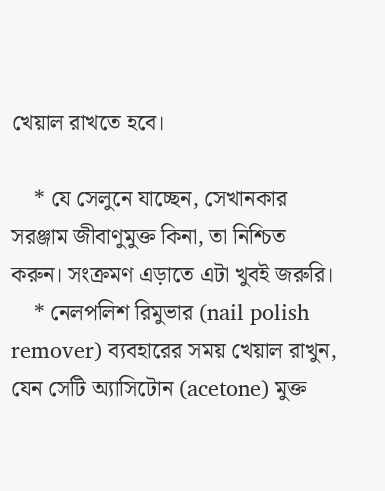খেয়াল রাখতে হবে।

    * যে সেলুনে যাচ্ছেন, সেখানকার সরঞ্জাম জীবাণুমুক্ত কিনা, তা নিশ্চিত করুন। সংক্রমণ এড়াতে এটা খুবই জরুরি।
    * নেলপলিশ রিমুভার (nail polish remover) ব্যবহারের সময় খেয়াল রাখুন, যেন সেটি অ্যাসিটোন (acetone) মুক্ত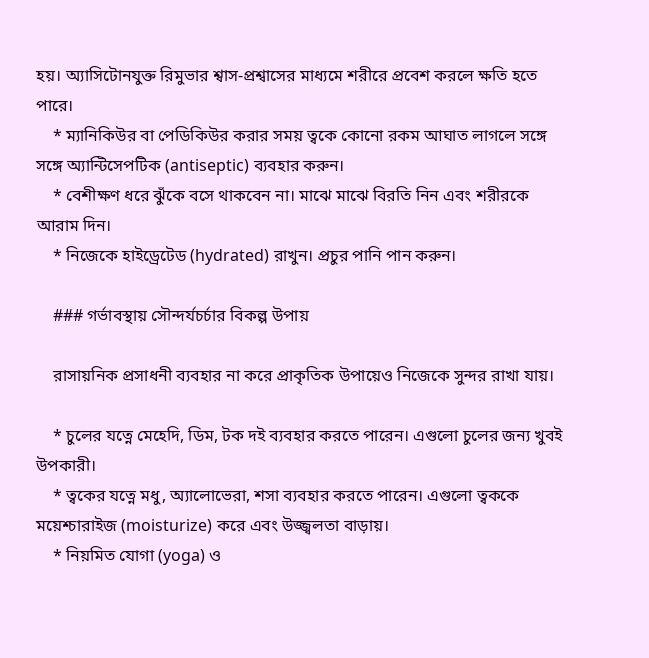হয়। অ্যাসিটোনযুক্ত রিমুভার শ্বাস-প্রশ্বাসের মাধ্যমে শরীরে প্রবেশ করলে ক্ষতি হতে পারে।
    * ম্যানিকিউর বা পেডিকিউর করার সময় ত্বকে কোনো রকম আঘাত লাগলে সঙ্গে সঙ্গে অ্যান্টিসেপটিক (antiseptic) ব্যবহার করুন।
    * বেশীক্ষণ ধরে ঝুঁকে বসে থাকবেন না। মাঝে মাঝে বিরতি নিন এবং শরীরকে আরাম দিন।
    * নিজেকে হাইড্রেটেড (hydrated) রাখুন। প্রচুর পানি পান করুন।

    ### গর্ভাবস্থায় সৌন্দর্যচর্চার বিকল্প উপায়

    রাসায়নিক প্রসাধনী ব্যবহার না করে প্রাকৃতিক উপায়েও নিজেকে সুন্দর রাখা যায়।

    * চুলের যত্নে মেহেদি, ডিম, টক দই ব্যবহার করতে পারেন। এগুলো চুলের জন্য খুবই উপকারী।
    * ত্বকের যত্নে মধু, অ্যালোভেরা, শসা ব্যবহার করতে পারেন। এগুলো ত্বককে ময়েশ্চারাইজ (moisturize) করে এবং উজ্জ্বলতা বাড়ায়।
    * নিয়মিত যোগা (yoga) ও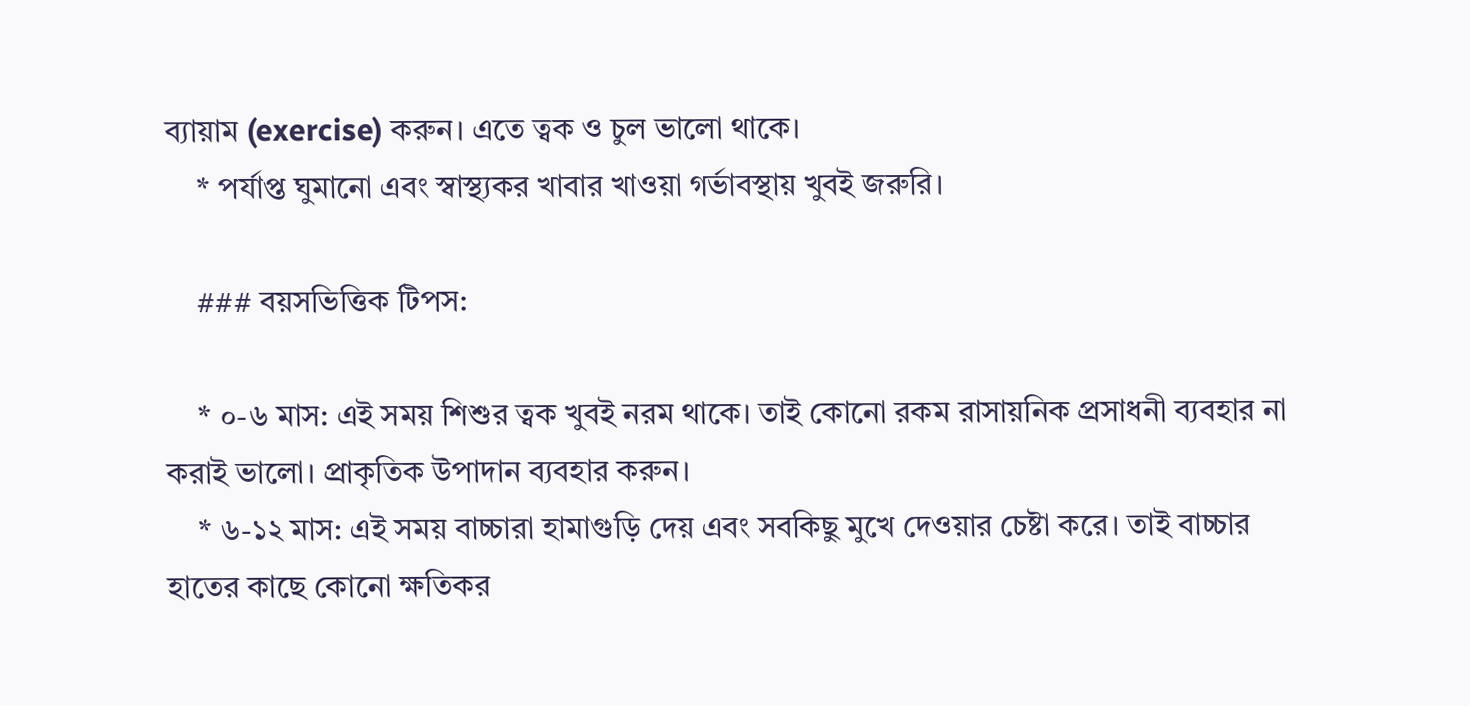ব্যায়াম (exercise) করুন। এতে ত্বক ও চুল ভালো থাকে।
    * পর্যাপ্ত ঘুমানো এবং স্বাস্থ্যকর খাবার খাওয়া গর্ভাবস্থায় খুবই জরুরি।

    ### বয়সভিত্তিক টিপস:

    * ০-৬ মাস: এই সময় শিশুর ত্বক খুবই নরম থাকে। তাই কোনো রকম রাসায়নিক প্রসাধনী ব্যবহার না করাই ভালো। প্রাকৃতিক উপাদান ব্যবহার করুন।
    * ৬-১২ মাস: এই সময় বাচ্চারা হামাগুড়ি দেয় এবং সবকিছু মুখে দেওয়ার চেষ্টা করে। তাই বাচ্চার হাতের কাছে কোনো ক্ষতিকর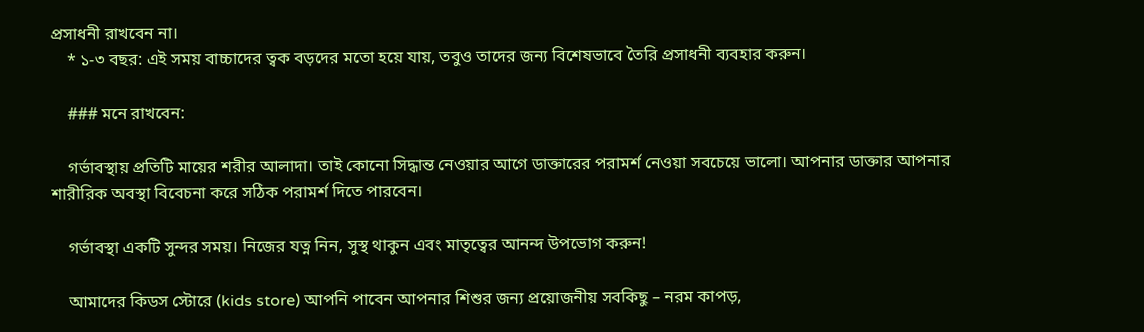প্রসাধনী রাখবেন না।
    * ১-৩ বছর: এই সময় বাচ্চাদের ত্বক বড়দের মতো হয়ে যায়, তবুও তাদের জন্য বিশেষভাবে তৈরি প্রসাধনী ব্যবহার করুন।

    ### মনে রাখবেন:

    গর্ভাবস্থায় প্রতিটি মায়ের শরীর আলাদা। তাই কোনো সিদ্ধান্ত নেওয়ার আগে ডাক্তারের পরামর্শ নেওয়া সবচেয়ে ভালো। আপনার ডাক্তার আপনার শারীরিক অবস্থা বিবেচনা করে সঠিক পরামর্শ দিতে পারবেন।

    গর্ভাবস্থা একটি সুন্দর সময়। নিজের যত্ন নিন, সুস্থ থাকুন এবং মাতৃত্বের আনন্দ উপভোগ করুন!

    আমাদের কিডস স্টোরে (kids store) আপনি পাবেন আপনার শিশুর জন্য প্রয়োজনীয় সবকিছু – নরম কাপড়,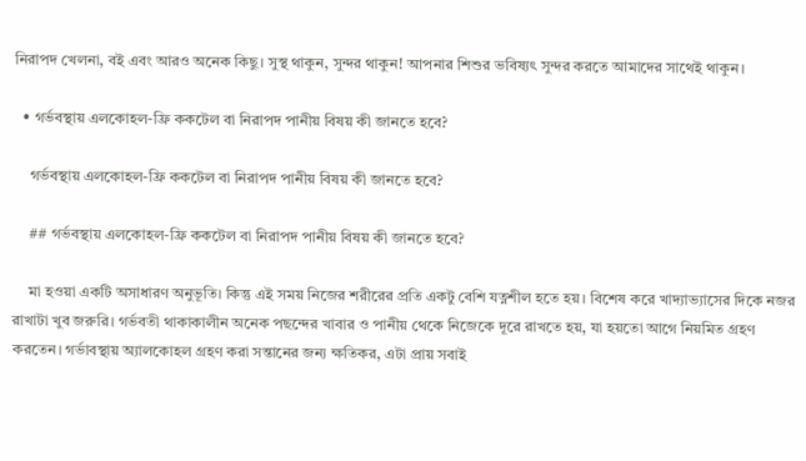নিরাপদ খেলনা, বই এবং আরও অনেক কিছু। সুস্থ থাকুন, সুন্দর থাকুন! আপনার শিশুর ভবিষ্যৎ সুন্দর করতে আমাদের সাথেই থাকুন।

  • গর্ভবস্থায় এলকোহল-ফ্রি ককটেল বা নিরাপদ পানীয় বিষয় কী জানতে হবে?

    গর্ভবস্থায় এলকোহল-ফ্রি ককটেল বা নিরাপদ পানীয় বিষয় কী জানতে হবে?

    ## গর্ভবস্থায় এলকোহল-ফ্রি ককটেল বা নিরাপদ পানীয় বিষয় কী জানতে হবে?

    মা হওয়া একটি অসাধারণ অনুভূতি। কিন্তু এই সময় নিজের শরীরের প্রতি একটু বেশি যত্নশীল হতে হয়। বিশেষ করে খাদ্যাভ্যাসের দিকে নজর রাখাটা খুব জরুরি। গর্ভবতী থাকাকালীন অনেক পছন্দের খাবার ও পানীয় থেকে নিজেকে দূরে রাখতে হয়, যা হয়তো আগে নিয়মিত গ্রহণ করতেন। গর্ভাবস্থায় অ্যালকোহল গ্রহণ করা সন্তানের জন্য ক্ষতিকর, এটা প্রায় সবাই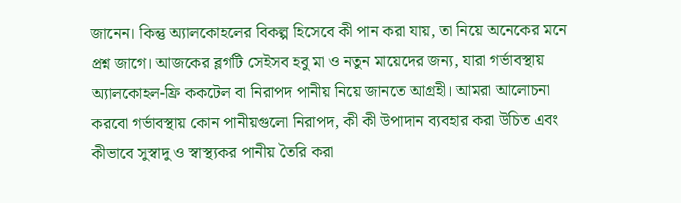জানেন। কিন্তু অ্যালকোহলের বিকল্প হিসেবে কী পান করা যায়, তা নিয়ে অনেকের মনে প্রশ্ন জাগে। আজকের ব্লগটি সেইসব হবু মা ও নতুন মায়েদের জন্য, যারা গর্ভাবস্থায় অ্যালকোহল-ফ্রি ককটেল বা নিরাপদ পানীয় নিয়ে জানতে আগ্রহী। আমরা আলোচনা করবো গর্ভাবস্থায় কোন পানীয়গুলো নিরাপদ, কী কী উপাদান ব্যবহার করা উচিত এবং কীভাবে সুস্বাদু ও স্বাস্থ্যকর পানীয় তৈরি করা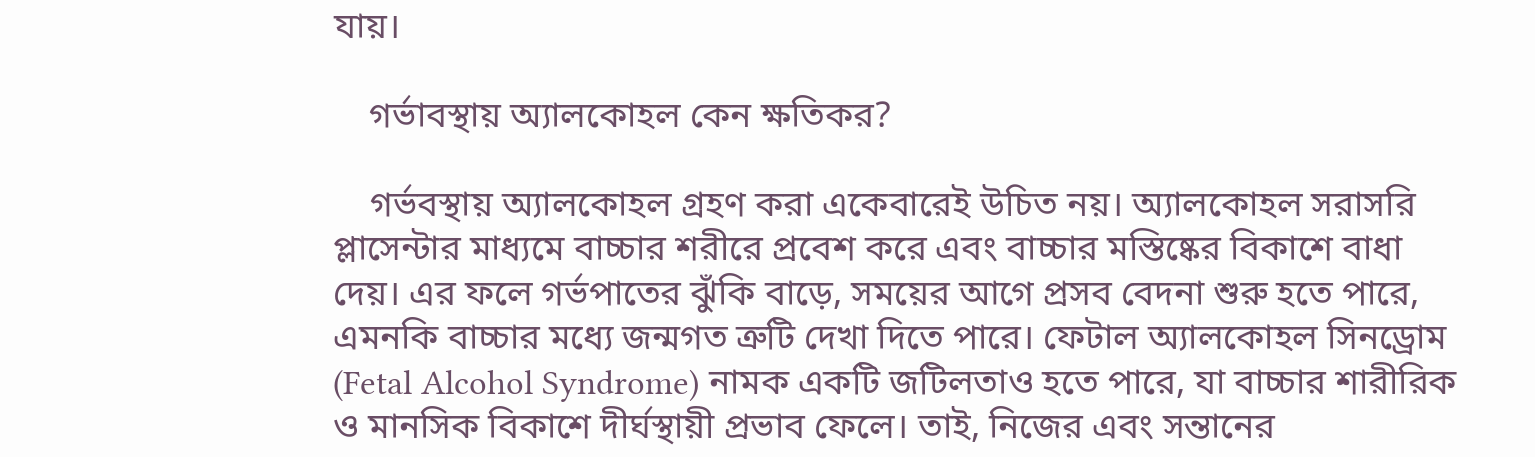যায়।

    গর্ভাবস্থায় অ্যালকোহল কেন ক্ষতিকর?

    গর্ভবস্থায় অ্যালকোহল গ্রহণ করা একেবারেই উচিত নয়। অ্যালকোহল সরাসরি প্লাসেন্টার মাধ্যমে বাচ্চার শরীরে প্রবেশ করে এবং বাচ্চার মস্তিষ্কের বিকাশে বাধা দেয়। এর ফলে গর্ভপাতের ঝুঁকি বাড়ে, সময়ের আগে প্রসব বেদনা শুরু হতে পারে, এমনকি বাচ্চার মধ্যে জন্মগত ত্রুটি দেখা দিতে পারে। ফেটাল অ্যালকোহল সিনড্রোম (Fetal Alcohol Syndrome) নামক একটি জটিলতাও হতে পারে, যা বাচ্চার শারীরিক ও মানসিক বিকাশে দীর্ঘস্থায়ী প্রভাব ফেলে। তাই, নিজের এবং সন্তানের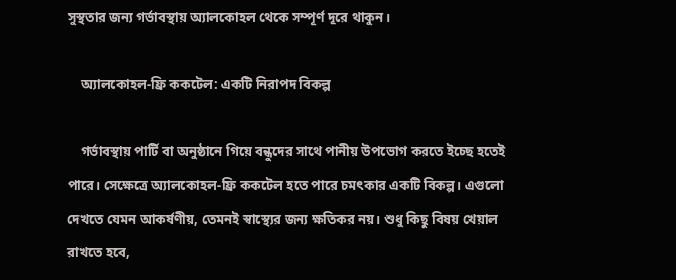সুস্থতার জন্য গর্ভাবস্থায় অ্যালকোহল থেকে সম্পূর্ণ দূরে থাকুন।

    অ্যালকোহল-ফ্রি ককটেল: একটি নিরাপদ বিকল্প

    গর্ভাবস্থায় পার্টি বা অনুষ্ঠানে গিয়ে বন্ধুদের সাথে পানীয় উপভোগ করতে ইচ্ছে হতেই পারে। সেক্ষেত্রে অ্যালকোহল-ফ্রি ককটেল হতে পারে চমৎকার একটি বিকল্প। এগুলো দেখতে যেমন আকর্ষণীয়, তেমনই স্বাস্থ্যের জন্য ক্ষতিকর নয়। শুধু কিছু বিষয় খেয়াল রাখতে হবে,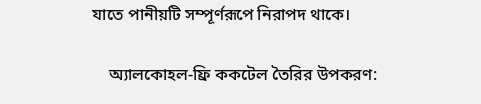যাতে পানীয়টি সম্পূর্ণরূপে নিরাপদ থাকে।

    অ্যালকোহল-ফ্রি ককটেল তৈরির উপকরণ: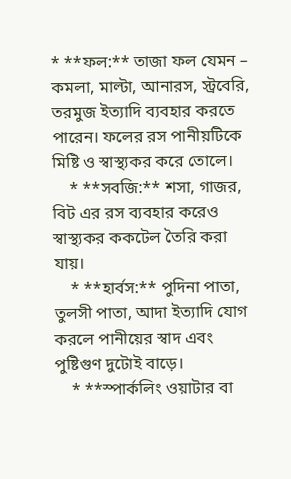* **ফল:** তাজা ফল যেমন – কমলা, মাল্টা, আনারস, স্ট্রবেরি, তরমুজ ইত্যাদি ব্যবহার করতে পারেন। ফলের রস পানীয়টিকে মিষ্টি ও স্বাস্থ্যকর করে তোলে।
    * **সবজি:** শসা, গাজর, বিট এর রস ব্যবহার করেও স্বাস্থ্যকর ককটেল তৈরি করা যায়।
    * **হার্বস:** পুদিনা পাতা, তুলসী পাতা, আদা ইত্যাদি যোগ করলে পানীয়ের স্বাদ এবং পুষ্টিগুণ দুটোই বাড়ে।
    * **স্পার্কলিং ওয়াটার বা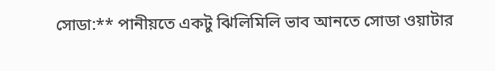সোডা:** পানীয়তে একটু ঝিলিমিলি ভাব আনতে সোডা ওয়াটার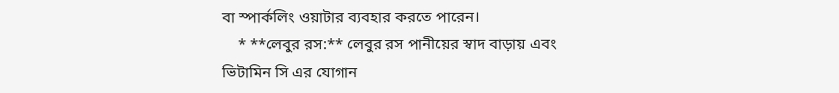বা স্পার্কলিং ওয়াটার ব্যবহার করতে পারেন।
    * **লেবুর রস:** লেবুর রস পানীয়ের স্বাদ বাড়ায় এবং ভিটামিন সি এর যোগান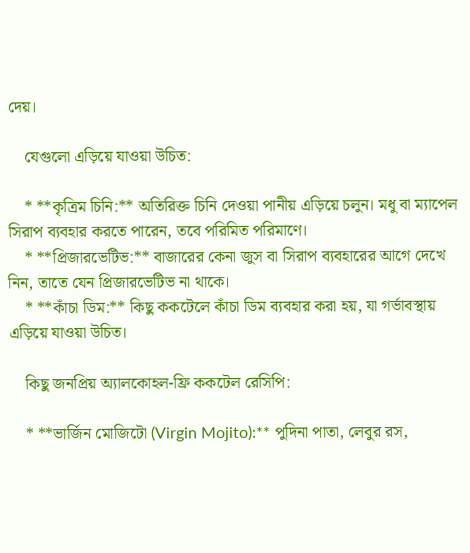দেয়।

    যেগুলো এড়িয়ে যাওয়া উচিত:

    * **কৃত্রিম চিনি:** অতিরিক্ত চিনি দেওয়া পানীয় এড়িয়ে চলুন। মধু বা ম্যাপেল সিরাপ ব্যবহার করতে পারেন, তবে পরিমিত পরিমাণে।
    * **প্রিজারভেটিভ:** বাজারের কেনা জুস বা সিরাপ ব্যবহারের আগে দেখে নিন, তাতে যেন প্রিজারভেটিভ না থাকে।
    * **কাঁচা ডিম:** কিছু ককটেলে কাঁচা ডিম ব্যবহার করা হয়, যা গর্ভাবস্থায় এড়িয়ে যাওয়া উচিত।

    কিছু জনপ্রিয় অ্যালকোহল-ফ্রি ককটেল রেসিপি:

    * **ভার্জিন মোজিটো (Virgin Mojito):** পুদিনা পাতা, লেবুর রস,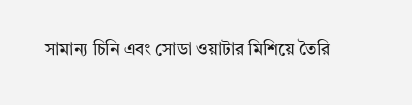সামান্য চিনি এবং সোডা ওয়াটার মিশিয়ে তৈরি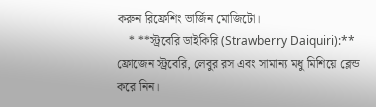করুন রিফ্রেশিং ভার্জিন মোজিটো।
    * **স্ট্রবেরি ডাইকিরি (Strawberry Daiquiri):** ফ্রোজেন স্ট্রবেরি, লেবুর রস এবং সামান্য মধু মিশিয়ে ব্লেন্ড করে নিন।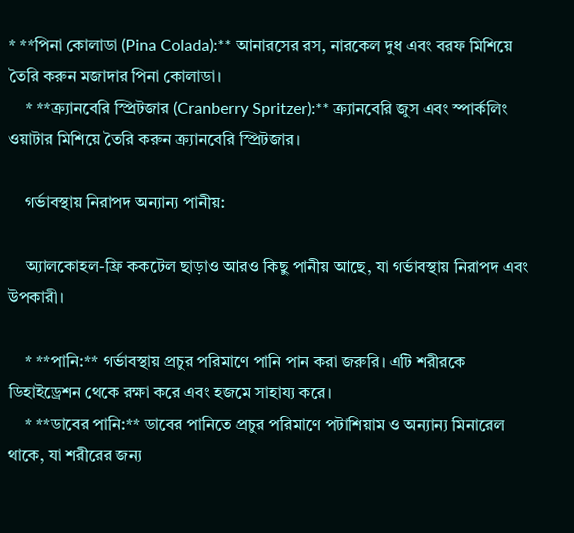* **পিনা কোলাডা (Pina Colada):** আনারসের রস, নারকেল দুধ এবং বরফ মিশিয়ে তৈরি করুন মজাদার পিনা কোলাডা।
    * **ক্র্যানবেরি স্প্রিটজার (Cranberry Spritzer):** ক্র্যানবেরি জুস এবং স্পার্কলিং ওয়াটার মিশিয়ে তৈরি করুন ক্র্যানবেরি স্প্রিটজার।

    গর্ভাবস্থায় নিরাপদ অন্যান্য পানীয়:

    অ্যালকোহল-ফ্রি ককটেল ছাড়াও আরও কিছু পানীয় আছে, যা গর্ভাবস্থায় নিরাপদ এবং উপকারী।

    * **পানি:** গর্ভাবস্থায় প্রচুর পরিমাণে পানি পান করা জরুরি। এটি শরীরকে ডিহাইড্রেশন থেকে রক্ষা করে এবং হজমে সাহায্য করে।
    * **ডাবের পানি:** ডাবের পানিতে প্রচুর পরিমাণে পটাশিয়াম ও অন্যান্য মিনারেল থাকে, যা শরীরের জন্য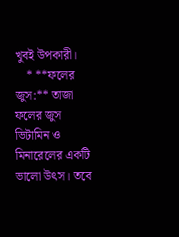খুবই উপকারী।
    * **ফলের জুস:** তাজা ফলের জুস ভিটামিন ও মিনারেলের একটি ভালো উৎস। তবে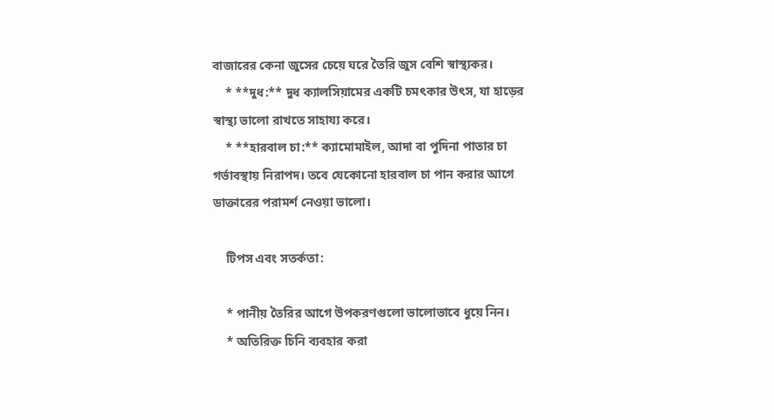বাজারের কেনা জুসের চেয়ে ঘরে তৈরি জুস বেশি স্বাস্থ্যকর।
    * **দুধ:** দুধ ক্যালসিয়ামের একটি চমৎকার উৎস, যা হাড়ের স্বাস্থ্য ভালো রাখতে সাহায্য করে।
    * **হারবাল চা:** ক্যামোমাইল, আদা বা পুদিনা পাতার চা গর্ভাবস্থায় নিরাপদ। তবে যেকোনো হারবাল চা পান করার আগে ডাক্তারের পরামর্শ নেওয়া ভালো।

    টিপস এবং সতর্কতা:

    * পানীয় তৈরির আগে উপকরণগুলো ভালোভাবে ধুয়ে নিন।
    * অতিরিক্ত চিনি ব্যবহার করা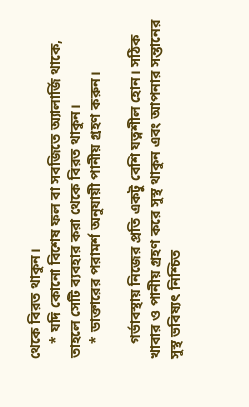থেকে বিরত থাকুন।
    * যদি কোনো বিশেষ ফল বা সবজিতে অ্যালার্জি থাকে, তাহলে সেটি ব্যবহার করা থেকে বিরত থাকুন।
    * ডাক্তারের পরামর্শ অনুযায়ী পানীয় গ্রহণ করুন।

    গর্ভাবস্থায় নিজের প্রতি একটু বেশি যত্নশীল হোন। সঠিক খাবার ও পানীয় গ্রহণ করে সুস্থ থাকুন এবং আপনার সন্তানের সুস্থ ভবিষ্যৎ নিশ্চিত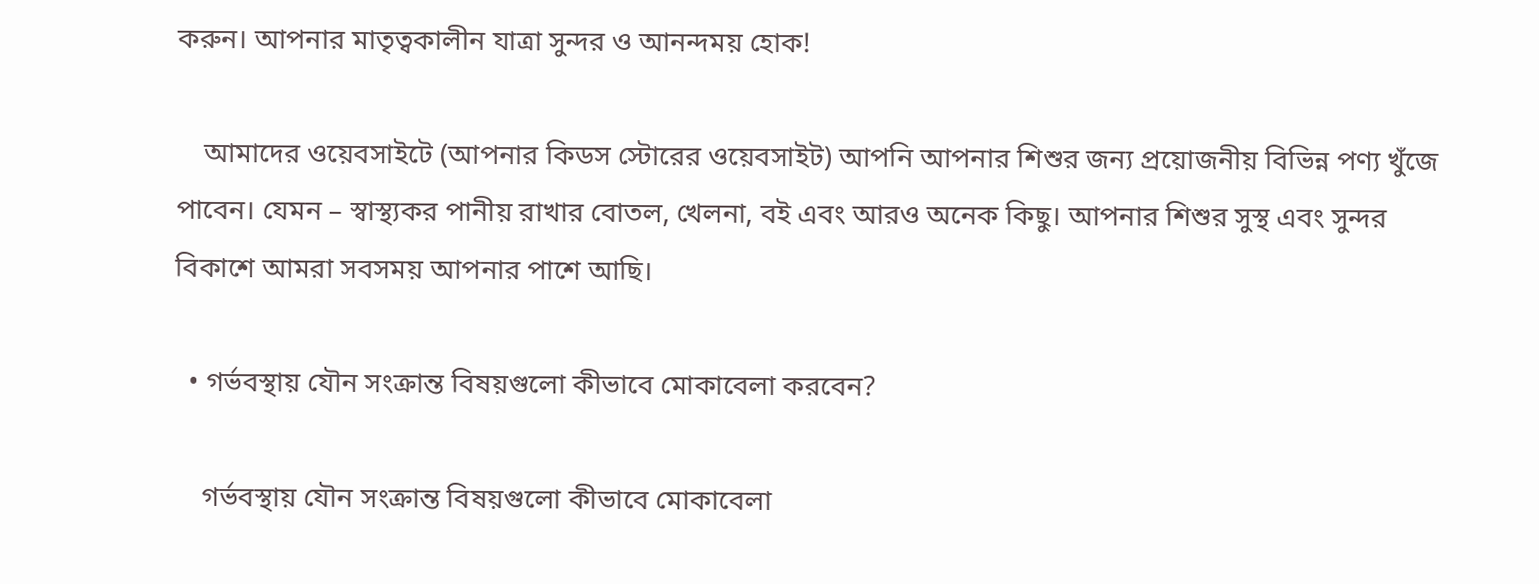করুন। আপনার মাতৃত্বকালীন যাত্রা সুন্দর ও আনন্দময় হোক!

    আমাদের ওয়েবসাইটে (আপনার কিডস স্টোরের ওয়েবসাইট) আপনি আপনার শিশুর জন্য প্রয়োজনীয় বিভিন্ন পণ্য খুঁজে পাবেন। যেমন – স্বাস্থ্যকর পানীয় রাখার বোতল, খেলনা, বই এবং আরও অনেক কিছু। আপনার শিশুর সুস্থ এবং সুন্দর বিকাশে আমরা সবসময় আপনার পাশে আছি।

  • গর্ভবস্থায় যৌন সংক্রান্ত বিষয়গুলো কীভাবে মোকাবেলা করবেন?

    গর্ভবস্থায় যৌন সংক্রান্ত বিষয়গুলো কীভাবে মোকাবেলা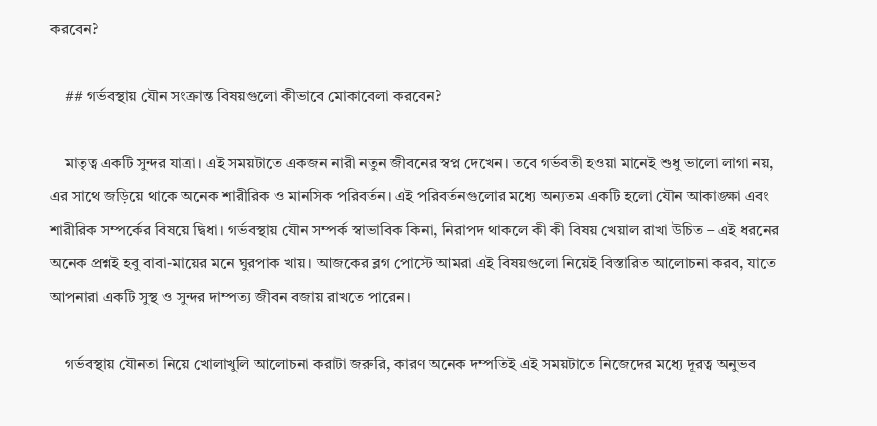করবেন?

    ## গর্ভবস্থায় যৌন সংক্রান্ত বিষয়গুলো কীভাবে মোকাবেলা করবেন?

    মাতৃত্ব একটি সুন্দর যাত্রা। এই সময়টাতে একজন নারী নতুন জীবনের স্বপ্ন দেখেন। তবে গর্ভবতী হওয়া মানেই শুধু ভালো লাগা নয়, এর সাথে জড়িয়ে থাকে অনেক শারীরিক ও মানসিক পরিবর্তন। এই পরিবর্তনগুলোর মধ্যে অন্যতম একটি হলো যৌন আকাঙ্ক্ষা এবং শারীরিক সম্পর্কের বিষয়ে দ্বিধা। গর্ভবস্থায় যৌন সম্পর্ক স্বাভাবিক কিনা, নিরাপদ থাকলে কী কী বিষয় খেয়াল রাখা উচিত – এই ধরনের অনেক প্রশ্নই হবু বাবা-মায়ের মনে ঘুরপাক খায়। আজকের ব্লগ পোস্টে আমরা এই বিষয়গুলো নিয়েই বিস্তারিত আলোচনা করব, যাতে আপনারা একটি সুস্থ ও সুন্দর দাম্পত্য জীবন বজায় রাখতে পারেন।

    গর্ভবস্থায় যৌনতা নিয়ে খোলাখুলি আলোচনা করাটা জরুরি, কারণ অনেক দম্পতিই এই সময়টাতে নিজেদের মধ্যে দূরত্ব অনুভব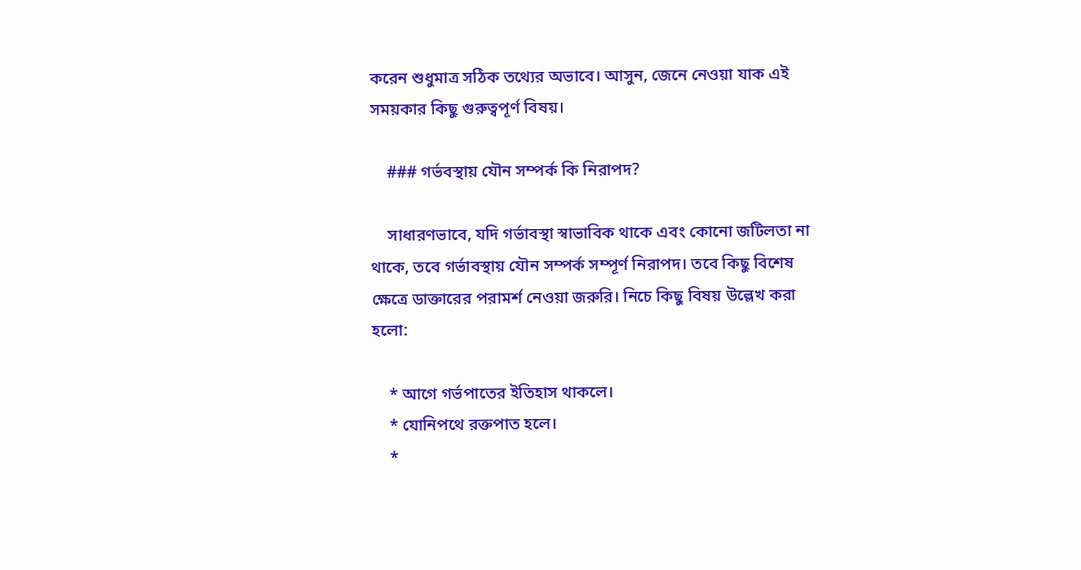করেন শুধুমাত্র সঠিক তথ্যের অভাবে। আসুন, জেনে নেওয়া যাক এই সময়কার কিছু গুরুত্বপূর্ণ বিষয়।

    ### গর্ভবস্থায় যৌন সম্পর্ক কি নিরাপদ?

    সাধারণভাবে, যদি গর্ভাবস্থা স্বাভাবিক থাকে এবং কোনো জটিলতা না থাকে, তবে গর্ভাবস্থায় যৌন সম্পর্ক সম্পূর্ণ নিরাপদ। তবে কিছু বিশেষ ক্ষেত্রে ডাক্তারের পরামর্শ নেওয়া জরুরি। নিচে কিছু বিষয় উল্লেখ করা হলো:

    * আগে গর্ভপাতের ইতিহাস থাকলে।
    * যোনিপথে রক্তপাত হলে।
    *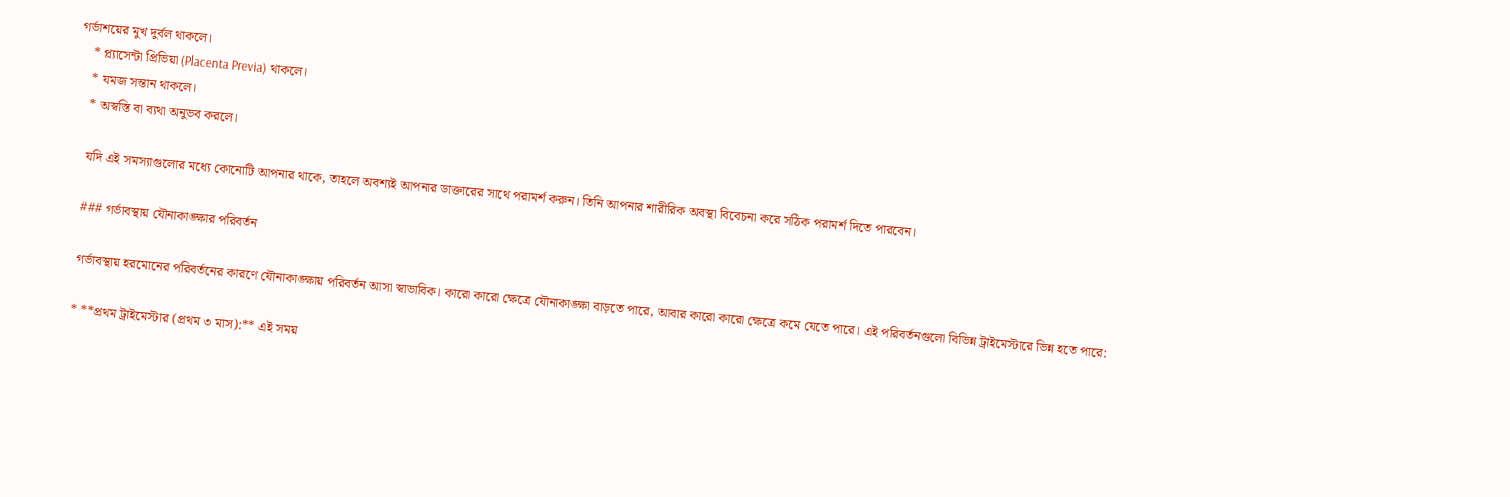গর্ভাশয়ের মুখ দুর্বল থাকলে।
    * প্ল্যাসেন্টা প্রিভিয়া (Placenta Previa) থাকলে।
    * যমজ সন্তান থাকলে।
    * অস্বস্তি বা ব্যথা অনুভব করলে।

    যদি এই সমস্যাগুলোর মধ্যে কোনোটি আপনার থাকে, তাহলে অবশ্যই আপনার ডাক্তারের সাথে পরামর্শ করুন। তিনি আপনার শারীরিক অবস্থা বিবেচনা করে সঠিক পরামর্শ দিতে পারবেন।

    ### গর্ভাবস্থায় যৌনাকাঙ্ক্ষার পরিবর্তন

    গর্ভাবস্থায় হরমোনের পরিবর্তনের কারণে যৌনাকাঙ্ক্ষায় পরিবর্তন আসা স্বাভাবিক। কারো কারো ক্ষেত্রে যৌনাকাঙ্ক্ষা বাড়তে পারে, আবার কারো কারো ক্ষেত্রে কমে যেতে পারে। এই পরিবর্তনগুলো বিভিন্ন ট্রাইমেস্টারে ভিন্ন হতে পারে:

    * **প্রথম ট্রাইমেস্টার (প্রথম ৩ মাস):** এই সময়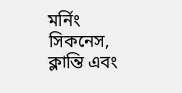মর্নিং সিকনেস, ক্লান্তি এবং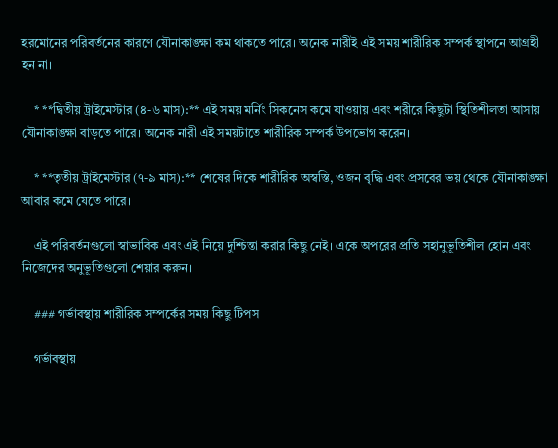হরমোনের পরিবর্তনের কারণে যৌনাকাঙ্ক্ষা কম থাকতে পারে। অনেক নারীই এই সময় শারীরিক সম্পর্ক স্থাপনে আগ্রহী হন না।

    * **দ্বিতীয় ট্রাইমেস্টার (৪-৬ মাস):** এই সময় মর্নিং সিকনেস কমে যাওয়ায় এবং শরীরে কিছুটা স্থিতিশীলতা আসায় যৌনাকাঙ্ক্ষা বাড়তে পারে। অনেক নারী এই সময়টাতে শারীরিক সম্পর্ক উপভোগ করেন।

    * **তৃতীয় ট্রাইমেস্টার (৭-৯ মাস):** শেষের দিকে শারীরিক অস্বস্তি, ওজন বৃদ্ধি এবং প্রসবের ভয় থেকে যৌনাকাঙ্ক্ষা আবার কমে যেতে পারে।

    এই পরিবর্তনগুলো স্বাভাবিক এবং এই নিয়ে দুশ্চিন্তা করার কিছু নেই। একে অপরের প্রতি সহানুভূতিশীল হোন এবং নিজেদের অনুভূতিগুলো শেয়ার করুন।

    ### গর্ভাবস্থায় শারীরিক সম্পর্কের সময় কিছু টিপস

    গর্ভাবস্থায়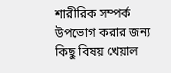শারীরিক সম্পর্ক উপভোগ করার জন্য কিছু বিষয় খেয়াল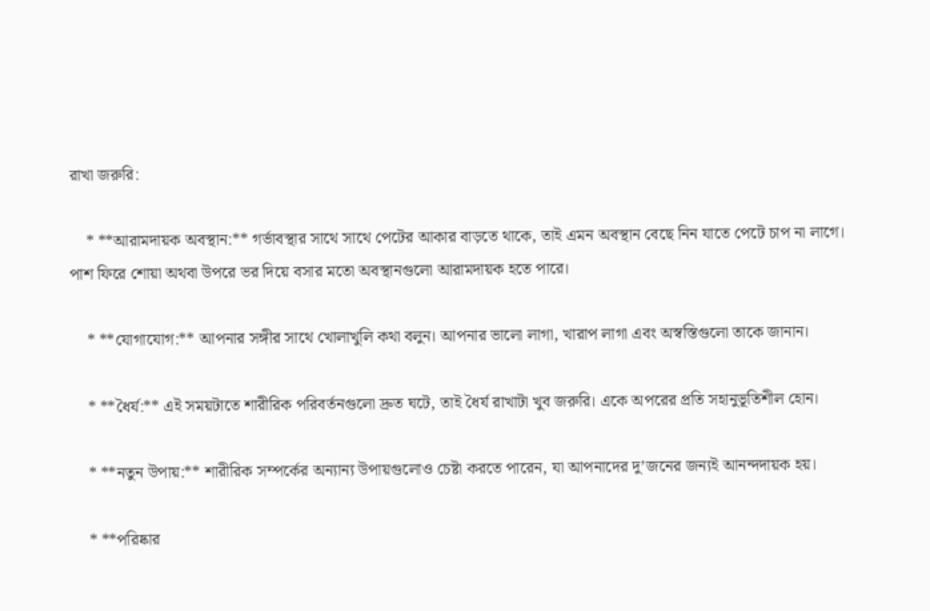রাখা জরুরি:

    * **আরামদায়ক অবস্থান:** গর্ভাবস্থার সাথে সাথে পেটের আকার বাড়তে থাকে, তাই এমন অবস্থান বেছে নিন যাতে পেটে চাপ না লাগে। পাশ ফিরে শোয়া অথবা উপরে ভর দিয়ে বসার মতো অবস্থানগুলো আরামদায়ক হতে পারে।

    * **যোগাযোগ:** আপনার সঙ্গীর সাথে খোলাখুলি কথা বলুন। আপনার ভালো লাগা, খারাপ লাগা এবং অস্বস্তিগুলো তাকে জানান।

    * **ধৈর্য:** এই সময়টাতে শারীরিক পরিবর্তনগুলো দ্রুত ঘটে, তাই ধৈর্য রাখাটা খুব জরুরি। একে অপরের প্রতি সহানুভূতিশীল হোন।

    * **নতুন উপায়:** শারীরিক সম্পর্কের অন্যান্য উপায়গুলোও চেষ্টা করতে পারেন, যা আপনাদের দু’জনের জন্যই আনন্দদায়ক হয়।

    * **পরিষ্কার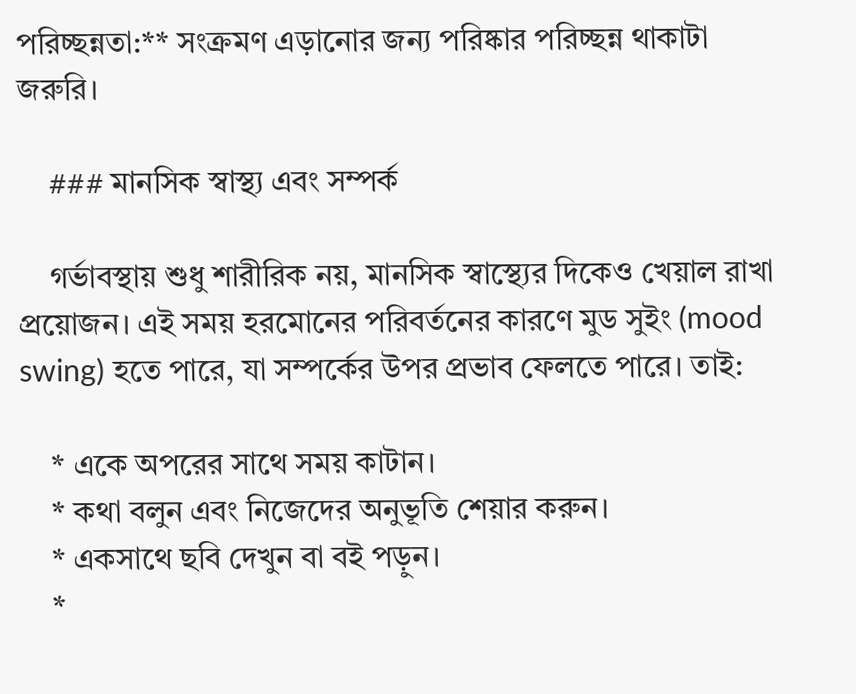পরিচ্ছন্নতা:** সংক্রমণ এড়ানোর জন্য পরিষ্কার পরিচ্ছন্ন থাকাটা জরুরি।

    ### মানসিক স্বাস্থ্য এবং সম্পর্ক

    গর্ভাবস্থায় শুধু শারীরিক নয়, মানসিক স্বাস্থ্যের দিকেও খেয়াল রাখা প্রয়োজন। এই সময় হরমোনের পরিবর্তনের কারণে মুড সুইং (mood swing) হতে পারে, যা সম্পর্কের উপর প্রভাব ফেলতে পারে। তাই:

    * একে অপরের সাথে সময় কাটান।
    * কথা বলুন এবং নিজেদের অনুভূতি শেয়ার করুন।
    * একসাথে ছবি দেখুন বা বই পড়ুন।
    *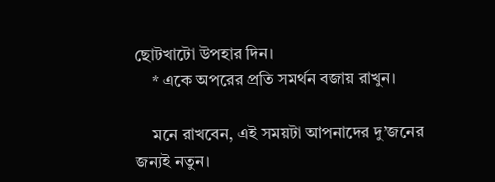ছোটখাটো উপহার দিন।
    * একে অপরের প্রতি সমর্থন বজায় রাখুন।

    মনে রাখবেন, এই সময়টা আপনাদের দু’জনের জন্যই নতুন।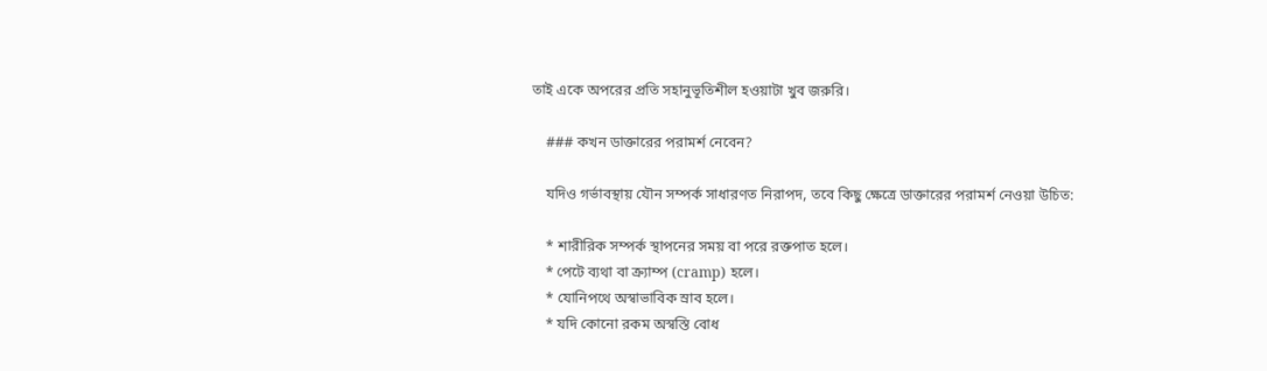তাই একে অপরের প্রতি সহানুভূতিশীল হওয়াটা খুব জরুরি।

    ### কখন ডাক্তারের পরামর্শ নেবেন?

    যদিও গর্ভাবস্থায় যৌন সম্পর্ক সাধারণত নিরাপদ, তবে কিছু ক্ষেত্রে ডাক্তারের পরামর্শ নেওয়া উচিত:

    * শারীরিক সম্পর্ক স্থাপনের সময় বা পরে রক্তপাত হলে।
    * পেটে ব্যথা বা ক্র্যাম্প (cramp) হলে।
    * যোনিপথে অস্বাভাবিক স্রাব হলে।
    * যদি কোনো রকম অস্বস্তি বোধ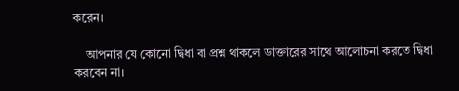করেন।

    আপনার যে কোনো দ্বিধা বা প্রশ্ন থাকলে ডাক্তারের সাথে আলোচনা করতে দ্বিধা করবেন না।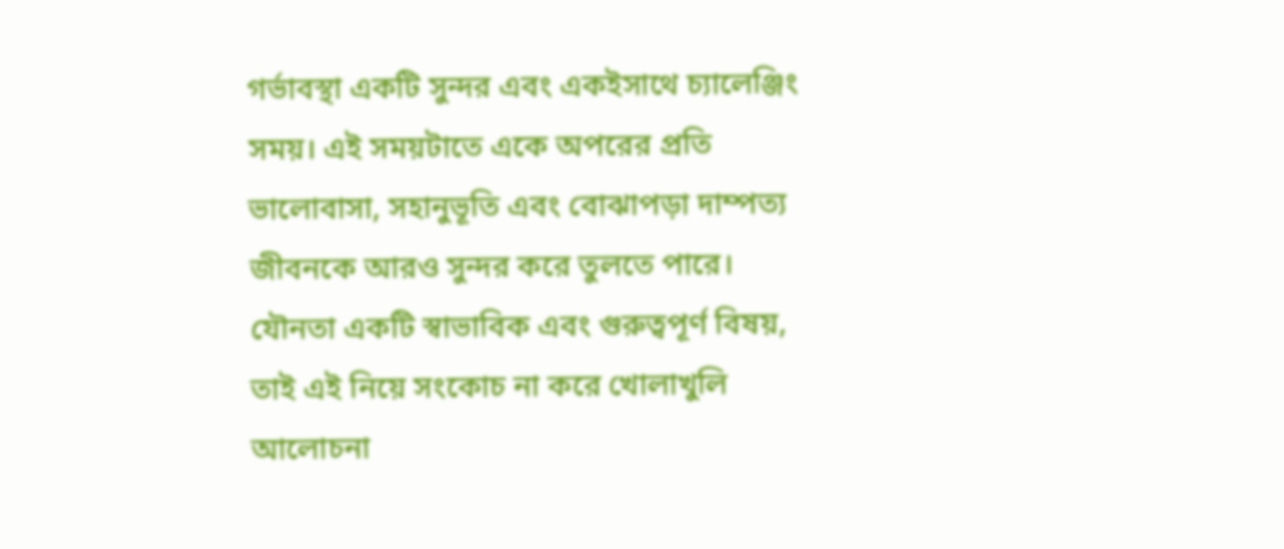গর্ভাবস্থা একটি সুন্দর এবং একইসাথে চ্যালেঞ্জিং সময়। এই সময়টাতে একে অপরের প্রতি ভালোবাসা, সহানুভূতি এবং বোঝাপড়া দাম্পত্য জীবনকে আরও সুন্দর করে তুলতে পারে। যৌনতা একটি স্বাভাবিক এবং গুরুত্বপূর্ণ বিষয়, তাই এই নিয়ে সংকোচ না করে খোলাখুলি আলোচনা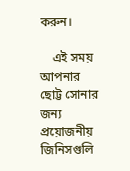করুন।

    এই সময় আপনার ছোট্ট সোনার জন্য প্রয়োজনীয় জিনিসগুলি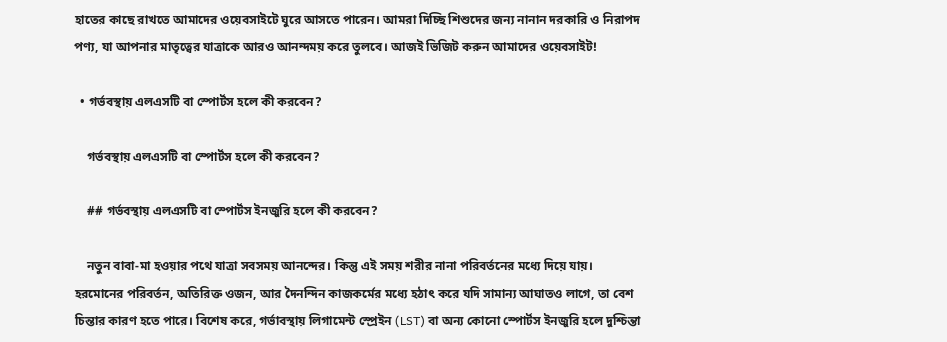হাতের কাছে রাখতে আমাদের ওয়েবসাইটে ঘুরে আসতে পারেন। আমরা দিচ্ছি শিশুদের জন্য নানান দরকারি ও নিরাপদ পণ্য, যা আপনার মাতৃত্বের যাত্রাকে আরও আনন্দময় করে তুলবে। আজই ভিজিট করুন আমাদের ওয়েবসাইট!

  • গর্ভবস্থায় এলএস‌টি বা স্পোর্টস হলে কী করবেন?

    গর্ভবস্থায় এলএস‌টি বা স্পোর্টস হলে কী করবেন?

    ## গর্ভবস্থায় এলএস‌টি বা স্পোর্টস ইনজুরি হলে কী করবেন?

    নতুন বাবা-মা হওয়ার পথে যাত্রা সবসময় আনন্দের। কিন্তু এই সময় শরীর নানা পরিবর্তনের মধ্যে দিয়ে যায়। হরমোনের পরিবর্তন, অতিরিক্ত ওজন, আর দৈনন্দিন কাজকর্মের মধ্যে হঠাৎ করে যদি সামান্য আঘাতও লাগে, তা বেশ চিন্তার কারণ হতে পারে। বিশেষ করে, গর্ভাবস্থায় লিগামেন্ট স্প্রেইন (LST) বা অন্য কোনো স্পোর্টস ইনজুরি হলে দুশ্চিন্তা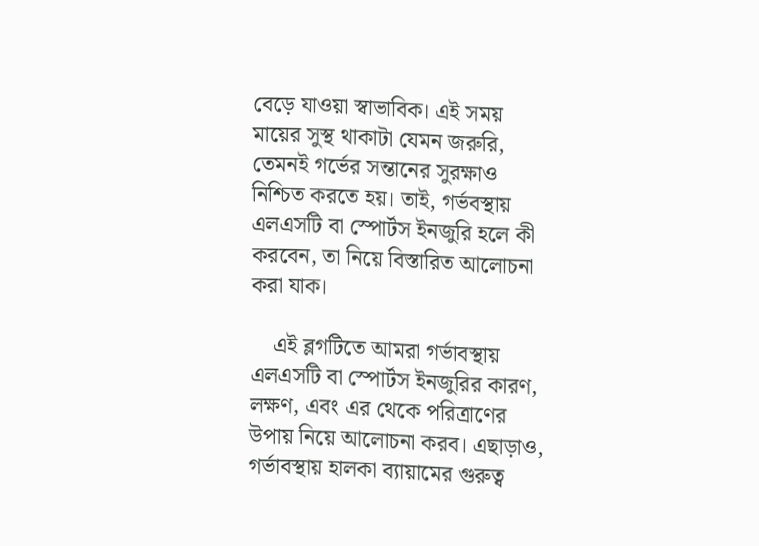বেড়ে যাওয়া স্বাভাবিক। এই সময় মায়ের সুস্থ থাকাটা যেমন জরুরি, তেমনই গর্ভের সন্তানের সুরক্ষাও নিশ্চিত করতে হয়। তাই, গর্ভবস্থায় এলএস‌টি বা স্পোর্টস ইনজুরি হলে কী করবেন, তা নিয়ে বিস্তারিত আলোচনা করা যাক।

    এই ব্লগটিতে আমরা গর্ভাবস্থায় এলএস‌টি বা স্পোর্টস ইনজুরির কারণ, লক্ষণ, এবং এর থেকে পরিত্রাণের উপায় নিয়ে আলোচনা করব। এছাড়াও, গর্ভাবস্থায় হালকা ব্যায়ামের গুরুত্ব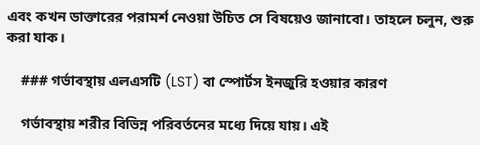এবং কখন ডাক্তারের পরামর্শ নেওয়া উচিত সে বিষয়েও জানাবো। তাহলে চলুন, শুরু করা যাক।

    ### গর্ভাবস্থায় এলএস‌টি (LST) বা স্পোর্টস ইনজুরি হওয়ার কারণ

    গর্ভাবস্থায় শরীর বিভিন্ন পরিবর্তনের মধ্যে দিয়ে যায়। এই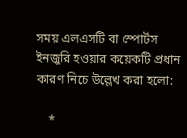সময় এলএস‌টি বা স্পোর্টস ইনজুরি হওয়ার কয়েকটি প্রধান কারণ নিচে উল্লেখ করা হলো:

    *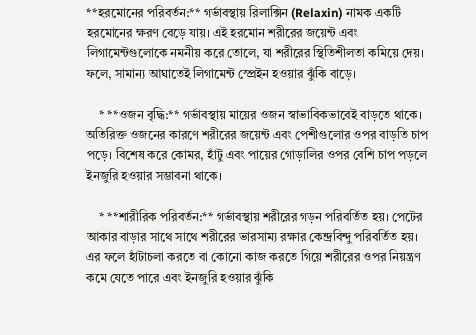**হরমোনের পরিবর্তন:** গর্ভাবস্থায় রিলাক্সিন (Relaxin) নামক একটি হরমোনের ক্ষরণ বেড়ে যায়। এই হরমোন শরীরের জয়েন্ট এবং লিগামেন্টগুলোকে নমনীয় করে তোলে, যা শরীরের স্থিতিশীলতা কমিয়ে দেয়। ফলে, সামান্য আঘাতেই লিগামেন্ট স্প্রেইন হওয়ার ঝুঁকি বাড়ে।

    * **ওজন বৃদ্ধি:** গর্ভাবস্থায় মায়ের ওজন স্বাভাবিকভাবেই বাড়তে থাকে। অতিরিক্ত ওজনের কারণে শরীরের জয়েন্ট এবং পেশীগুলোর ওপর বাড়তি চাপ পড়ে। বিশেষ করে কোমর, হাঁটু এবং পায়ের গোড়ালির ওপর বেশি চাপ পড়লে ইনজুরি হওয়ার সম্ভাবনা থাকে।

    * **শারীরিক পরিবর্তন:** গর্ভাবস্থায় শরীরের গড়ন পরিবর্তিত হয়। পেটের আকার বাড়ার সাথে সাথে শরীরের ভারসাম্য রক্ষার কেন্দ্রবিন্দু পরিবর্তিত হয়। এর ফলে হাঁটাচলা করতে বা কোনো কাজ করতে গিয়ে শরীরের ওপর নিয়ন্ত্রণ কমে যেতে পারে এবং ইনজুরি হওয়ার ঝুঁকি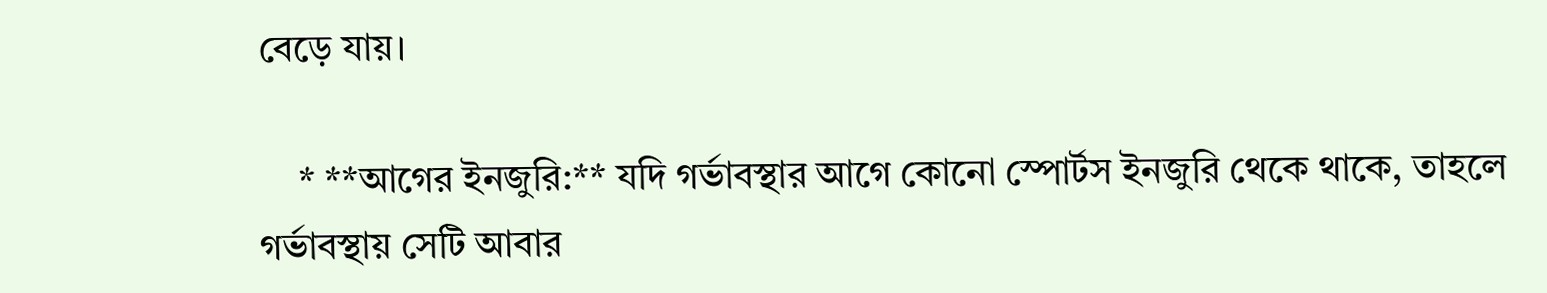বেড়ে যায়।

    * **আগের ইনজুরি:** যদি গর্ভাবস্থার আগে কোনো স্পোর্টস ইনজুরি থেকে থাকে, তাহলে গর্ভাবস্থায় সেটি আবার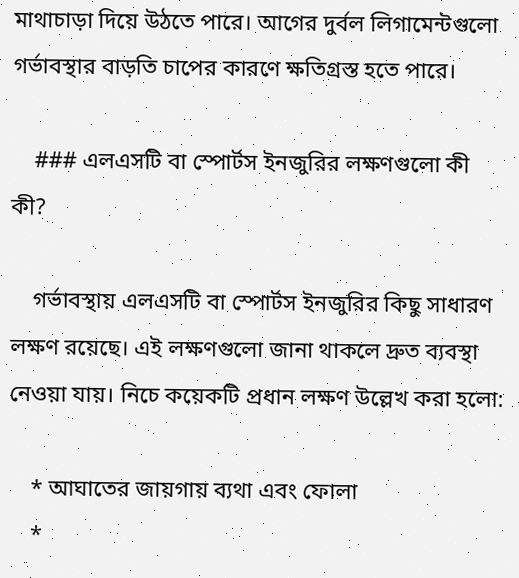মাথাচাড়া দিয়ে উঠতে পারে। আগের দুর্বল লিগামেন্টগুলো গর্ভাবস্থার বাড়তি চাপের কারণে ক্ষতিগ্রস্ত হতে পারে।

    ### এলএস‌টি বা স্পোর্টস ইনজুরির লক্ষণগুলো কী কী?

    গর্ভাবস্থায় এলএস‌টি বা স্পোর্টস ইনজুরির কিছু সাধারণ লক্ষণ রয়েছে। এই লক্ষণগুলো জানা থাকলে দ্রুত ব্যবস্থা নেওয়া যায়। নিচে কয়েকটি প্রধান লক্ষণ উল্লেখ করা হলো:

    * আঘাতের জায়গায় ব্যথা এবং ফোলা
    *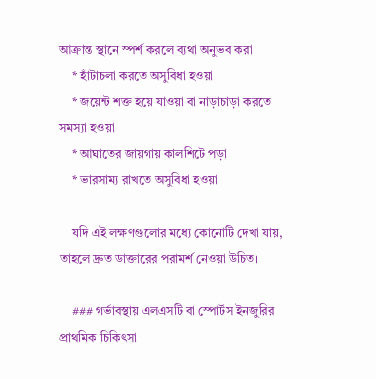আক্রান্ত স্থানে স্পর্শ করলে ব্যথা অনুভব করা
    * হাঁটাচলা করতে অসুবিধা হওয়া
    * জয়েন্ট শক্ত হয়ে যাওয়া বা নাড়াচাড়া করতে সমস্যা হওয়া
    * আঘাতের জায়গায় কালশিটে পড়া
    * ভারসাম্য রাখতে অসুবিধা হওয়া

    যদি এই লক্ষণগুলোর মধ্যে কোনোটি দেখা যায়, তাহলে দ্রুত ডাক্তারের পরামর্শ নেওয়া উচিত।

    ### গর্ভাবস্থায় এলএস‌টি বা স্পোর্টস ইনজুরির প্রাথমিক চিকিৎসা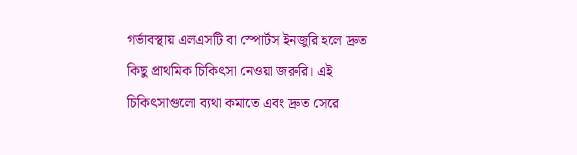গর্ভাবস্থায় এলএস‌টি বা স্পোর্টস ইনজুরি হলে দ্রুত কিছু প্রাথমিক চিকিৎসা নেওয়া জরুরি। এই চিকিৎসাগুলো ব্যথা কমাতে এবং দ্রুত সেরে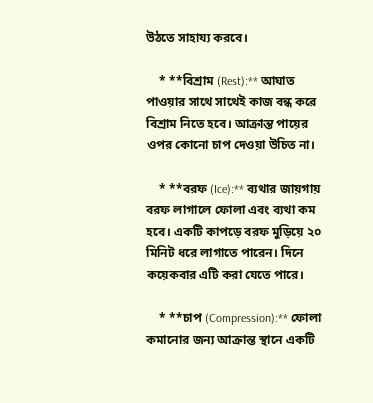উঠতে সাহায্য করবে।

    * **বিশ্রাম (Rest):** আঘাত পাওয়ার সাথে সাথেই কাজ বন্ধ করে বিশ্রাম নিতে হবে। আক্রান্ত পায়ের ওপর কোনো চাপ দেওয়া উচিত না।

    * **বরফ (Ice):** ব্যথার জায়গায় বরফ লাগালে ফোলা এবং ব্যথা কম হবে। একটি কাপড়ে বরফ মুড়িয়ে ২০ মিনিট ধরে লাগাতে পারেন। দিনে কয়েকবার এটি করা যেতে পারে।

    * **চাপ (Compression):** ফোলা কমানোর জন্য আক্রান্ত স্থানে একটি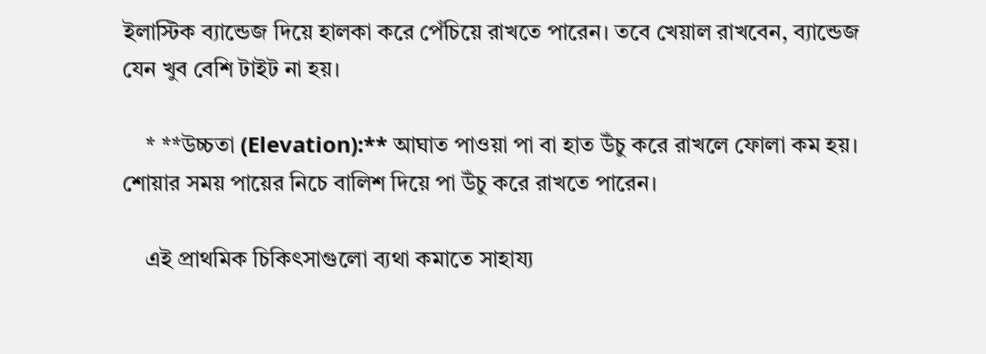ইলাস্টিক ব্যান্ডেজ দিয়ে হালকা করে পেঁচিয়ে রাখতে পারেন। তবে খেয়াল রাখবেন, ব্যান্ডেজ যেন খুব বেশি টাইট না হয়।

    * **উচ্চতা (Elevation):** আঘাত পাওয়া পা বা হাত উঁচু করে রাখলে ফোলা কম হয়। শোয়ার সময় পায়ের নিচে বালিশ দিয়ে পা উঁচু করে রাখতে পারেন।

    এই প্রাথমিক চিকিৎসাগুলো ব্যথা কমাতে সাহায্য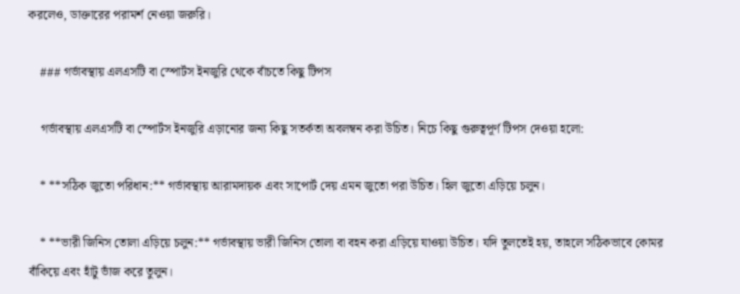করলেও, ডাক্তারের পরামর্শ নেওয়া জরুরি।

    ### গর্ভাবস্থায় এলএস‌টি বা স্পোর্টস ইনজুরি থেকে বাঁচতে কিছু টিপস

    গর্ভাবস্থায় এলএস‌টি বা স্পোর্টস ইনজুরি এড়ানোর জন্য কিছু সতর্কতা অবলম্বন করা উচিত। নিচে কিছু গুরুত্বপূর্ণ টিপস দেওয়া হলো:

    * **সঠিক জুতো পরিধান:** গর্ভাবস্থায় আরামদায়ক এবং সাপোর্ট দেয় এমন জুতো পরা উচিত। হিল জুতো এড়িয়ে চলুন।

    * **ভারী জিনিস তোলা এড়িয়ে চলুন:** গর্ভাবস্থায় ভারী জিনিস তোলা বা বহন করা এড়িয়ে যাওয়া উচিত। যদি তুলতেই হয়, তাহলে সঠিকভাবে কোমর বাঁকিয়ে এবং হাঁটু ভাঁজ করে তুলুন।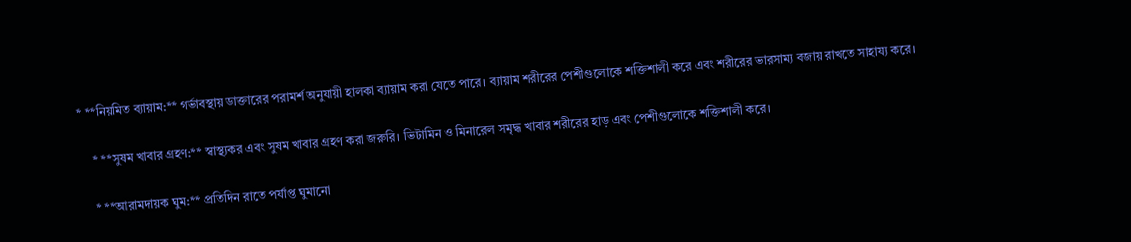* **নিয়মিত ব্যায়াম:** গর্ভাবস্থায় ডাক্তারের পরামর্শ অনুযায়ী হালকা ব্যায়াম করা যেতে পারে। ব্যায়াম শরীরের পেশীগুলোকে শক্তিশালী করে এবং শরীরের ভারসাম্য বজায় রাখতে সাহায্য করে।

    * **সুষম খাবার গ্রহণ:** স্বাস্থ্যকর এবং সুষম খাবার গ্রহণ করা জরুরি। ভিটামিন ও মিনারেল সমৃদ্ধ খাবার শরীরের হাড় এবং পেশীগুলোকে শক্তিশালী করে।

    * **আরামদায়ক ঘুম:** প্রতিদিন রাতে পর্যাপ্ত ঘুমানো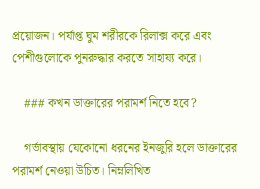প্রয়োজন। পর্যাপ্ত ঘুম শরীরকে রিলাক্স করে এবং পেশীগুলোকে পুনরুদ্ধার করতে সাহায্য করে।

    ### কখন ডাক্তারের পরামর্শ নিতে হবে?

    গর্ভাবস্থায় যেকোনো ধরনের ইনজুরি হলে ডাক্তারের পরামর্শ নেওয়া উচিত। নিম্নলিখিত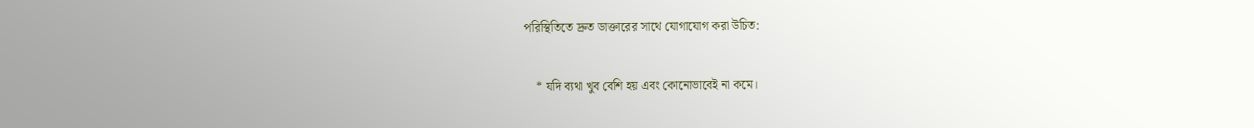পরিস্থিতিতে দ্রুত ডাক্তারের সাথে যোগাযোগ করা উচিত:

    * যদি ব্যথা খুব বেশি হয় এবং কোনোভাবেই না কমে।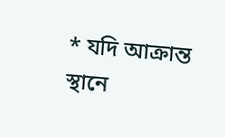* যদি আক্রান্ত স্থানে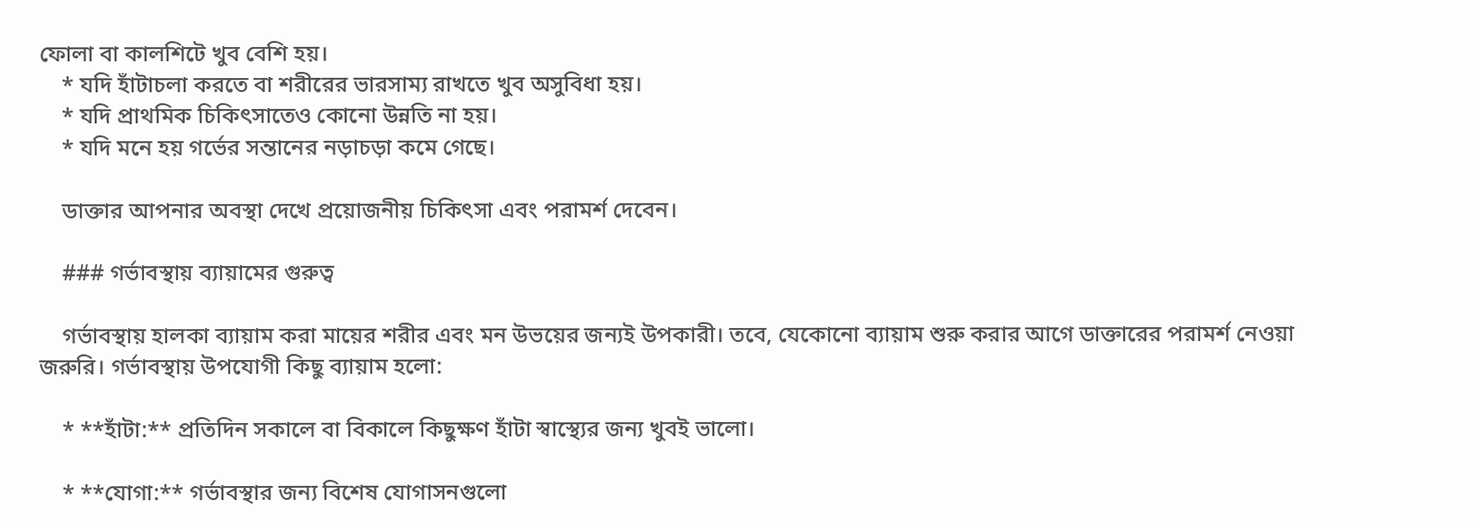ফোলা বা কালশিটে খুব বেশি হয়।
    * যদি হাঁটাচলা করতে বা শরীরের ভারসাম্য রাখতে খুব অসুবিধা হয়।
    * যদি প্রাথমিক চিকিৎসাতেও কোনো উন্নতি না হয়।
    * যদি মনে হয় গর্ভের সন্তানের নড়াচড়া কমে গেছে।

    ডাক্তার আপনার অবস্থা দেখে প্রয়োজনীয় চিকিৎসা এবং পরামর্শ দেবেন।

    ### গর্ভাবস্থায় ব্যায়ামের গুরুত্ব

    গর্ভাবস্থায় হালকা ব্যায়াম করা মায়ের শরীর এবং মন উভয়ের জন্যই উপকারী। তবে, যেকোনো ব্যায়াম শুরু করার আগে ডাক্তারের পরামর্শ নেওয়া জরুরি। গর্ভাবস্থায় উপযোগী কিছু ব্যায়াম হলো:

    * **হাঁটা:** প্রতিদিন সকালে বা বিকালে কিছুক্ষণ হাঁটা স্বাস্থ্যের জন্য খুবই ভালো।

    * **যোগা:** গর্ভাবস্থার জন্য বিশেষ যোগাসনগুলো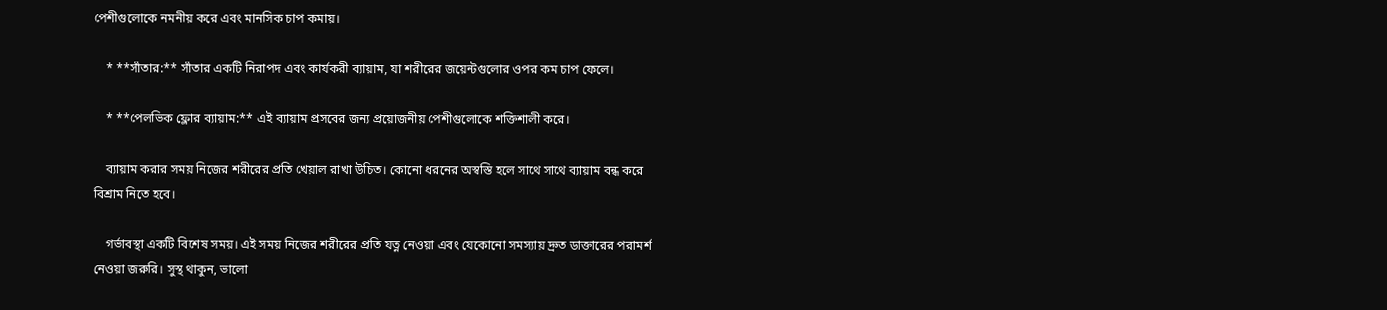পেশীগুলোকে নমনীয় করে এবং মানসিক চাপ কমায়।

    * **সাঁতার:** সাঁতার একটি নিরাপদ এবং কার্যকরী ব্যায়াম, যা শরীরের জয়েন্টগুলোর ওপর কম চাপ ফেলে।

    * **পেলভিক ফ্লোর ব্যায়াম:** এই ব্যায়াম প্রসবের জন্য প্রয়োজনীয় পেশীগুলোকে শক্তিশালী করে।

    ব্যায়াম করার সময় নিজের শরীরের প্রতি খেয়াল রাখা উচিত। কোনো ধরনের অস্বস্তি হলে সাথে সাথে ব্যায়াম বন্ধ করে বিশ্রাম নিতে হবে।

    গর্ভাবস্থা একটি বিশেষ সময়। এই সময় নিজের শরীরের প্রতি যত্ন নেওয়া এবং যেকোনো সমস্যায় দ্রুত ডাক্তারের পরামর্শ নেওয়া জরুরি। সুস্থ থাকুন, ভালো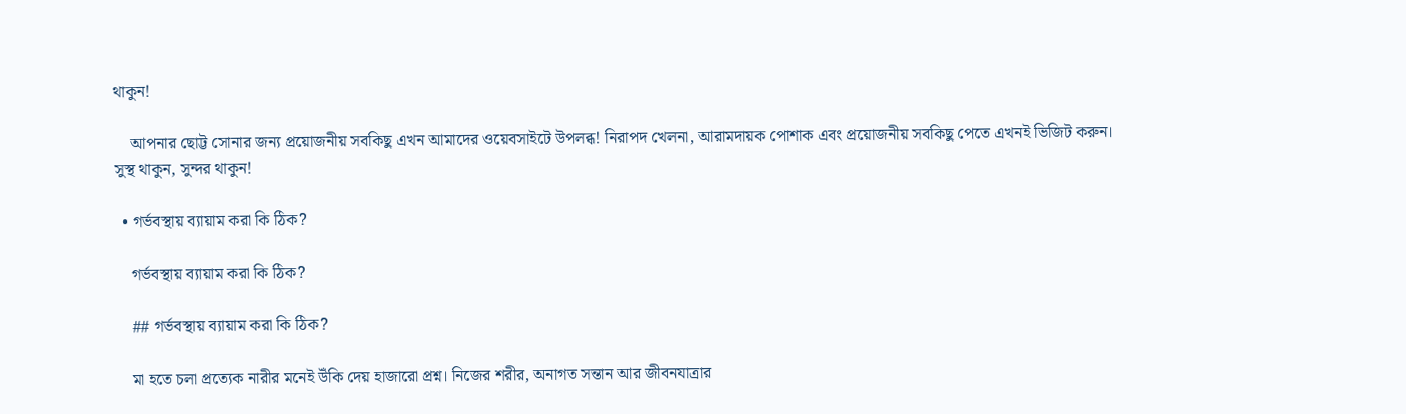থাকুন!

    আপনার ছোট্ট সোনার জন্য প্রয়োজনীয় সবকিছু এখন আমাদের ওয়েবসাইটে উপলব্ধ! নিরাপদ খেলনা, আরামদায়ক পোশাক এবং প্রয়োজনীয় সবকিছু পেতে এখনই ভিজিট করুন। সুস্থ থাকুন, সুন্দর থাকুন!

  • গর্ভবস্থায় ব্যায়াম করা কি ঠিক?

    গর্ভবস্থায় ব্যায়াম করা কি ঠিক?

    ## গর্ভবস্থায় ব্যায়াম করা কি ঠিক?

    মা হতে চলা প্রত্যেক নারীর মনেই উঁকি দেয় হাজারো প্রশ্ন। নিজের শরীর, অনাগত সন্তান আর জীবনযাত্রার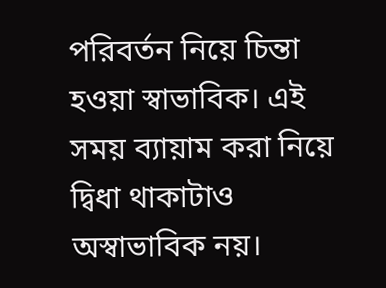পরিবর্তন নিয়ে চিন্তা হওয়া স্বাভাবিক। এই সময় ব্যায়াম করা নিয়ে দ্বিধা থাকাটাও অস্বাভাবিক নয়।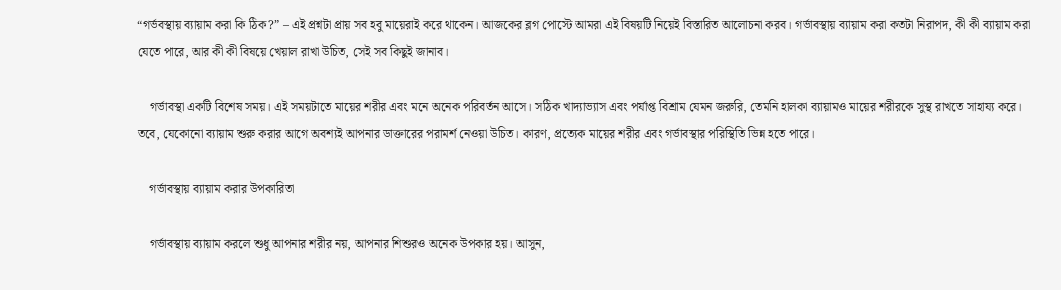“গর্ভবস্থায় ব্যায়াম করা কি ঠিক?” – এই প্রশ্নটা প্রায় সব হবু মায়েরাই করে থাকেন। আজকের ব্লগ পোস্টে আমরা এই বিষয়টি নিয়েই বিস্তারিত আলোচনা করব। গর্ভাবস্থায় ব্যায়াম করা কতটা নিরাপদ, কী কী ব্যায়াম করা যেতে পারে, আর কী কী বিষয়ে খেয়াল রাখা উচিত, সেই সব কিছুই জানাব।

    গর্ভাবস্থা একটি বিশেষ সময়। এই সময়টাতে মায়ের শরীর এবং মনে অনেক পরিবর্তন আসে। সঠিক খাদ্যাভ্যাস এবং পর্যাপ্ত বিশ্রাম যেমন জরুরি, তেমনি হালকা ব্যায়ামও মায়ের শরীরকে সুস্থ রাখতে সাহায্য করে। তবে, যেকোনো ব্যায়াম শুরু করার আগে অবশ্যই আপনার ডাক্তারের পরামর্শ নেওয়া উচিত। কারণ, প্রত্যেক মায়ের শরীর এবং গর্ভাবস্থার পরিস্থিতি ভিন্ন হতে পারে।

    গর্ভাবস্থায় ব্যায়াম করার উপকারিতা

    গর্ভাবস্থায় ব্যায়াম করলে শুধু আপনার শরীর নয়, আপনার শিশুরও অনেক উপকার হয়। আসুন,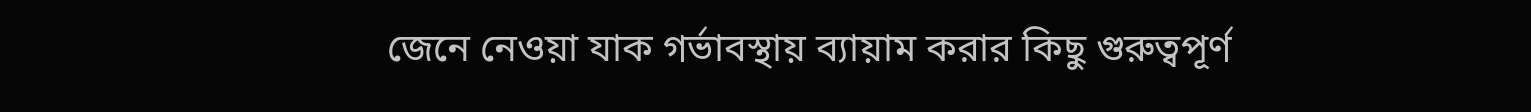জেনে নেওয়া যাক গর্ভাবস্থায় ব্যায়াম করার কিছু গুরুত্বপূর্ণ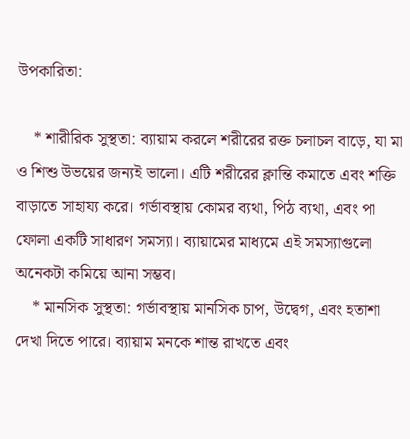উপকারিতা:

    * শারীরিক সুস্থতা: ব্যায়াম করলে শরীরের রক্ত চলাচল বাড়ে, যা মা ও শিশু উভয়ের জন্যই ভালো। এটি শরীরের ক্লান্তি কমাতে এবং শক্তি বাড়াতে সাহায্য করে। গর্ভাবস্থায় কোমর ব্যথা, পিঠ ব্যথা, এবং পা ফোলা একটি সাধারণ সমস্যা। ব্যায়ামের মাধ্যমে এই সমস্যাগুলো অনেকটা কমিয়ে আনা সম্ভব।
    * মানসিক সুস্থতা: গর্ভাবস্থায় মানসিক চাপ, উদ্বেগ, এবং হতাশা দেখা দিতে পারে। ব্যায়াম মনকে শান্ত রাখতে এবং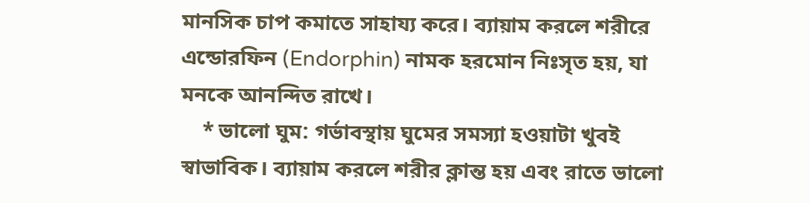মানসিক চাপ কমাতে সাহায্য করে। ব্যায়াম করলে শরীরে এন্ডোরফিন (Endorphin) নামক হরমোন নিঃসৃত হয়, যা মনকে আনন্দিত রাখে।
    * ভালো ঘুম: গর্ভাবস্থায় ঘুমের সমস্যা হওয়াটা খুবই স্বাভাবিক। ব্যায়াম করলে শরীর ক্লান্ত হয় এবং রাতে ভালো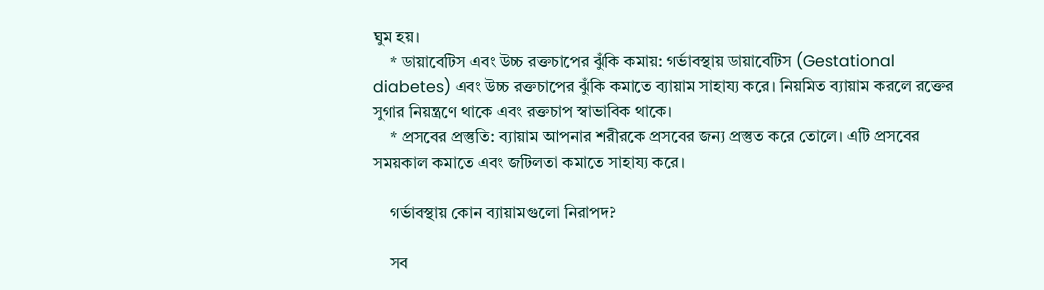ঘুম হয়।
    * ডায়াবেটিস এবং উচ্চ রক্তচাপের ঝুঁকি কমায়: গর্ভাবস্থায় ডায়াবেটিস (Gestational diabetes) এবং উচ্চ রক্তচাপের ঝুঁকি কমাতে ব্যায়াম সাহায্য করে। নিয়মিত ব্যায়াম করলে রক্তের সুগার নিয়ন্ত্রণে থাকে এবং রক্তচাপ স্বাভাবিক থাকে।
    * প্রসবের প্রস্তুতি: ব্যায়াম আপনার শরীরকে প্রসবের জন্য প্রস্তুত করে তোলে। এটি প্রসবের সময়কাল কমাতে এবং জটিলতা কমাতে সাহায্য করে।

    গর্ভাবস্থায় কোন ব্যায়ামগুলো নিরাপদ?

    সব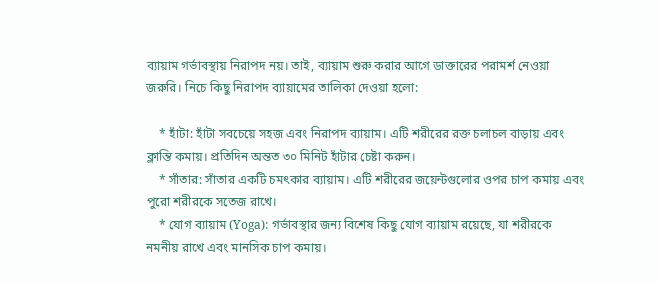ব্যায়াম গর্ভাবস্থায় নিরাপদ নয়। তাই, ব্যায়াম শুরু করার আগে ডাক্তারের পরামর্শ নেওয়া জরুরি। নিচে কিছু নিরাপদ ব্যায়ামের তালিকা দেওয়া হলো:

    * হাঁটা: হাঁটা সবচেয়ে সহজ এবং নিরাপদ ব্যায়াম। এটি শরীরের রক্ত চলাচল বাড়ায় এবং ক্লান্তি কমায়। প্রতিদিন অন্তত ৩০ মিনিট হাঁটার চেষ্টা করুন।
    * সাঁতার: সাঁতার একটি চমৎকার ব্যায়াম। এটি শরীরের জয়েন্টগুলোর ওপর চাপ কমায় এবং পুরো শরীরকে সতেজ রাখে।
    * যোগ ব্যায়াম (Yoga): গর্ভাবস্থার জন্য বিশেষ কিছু যোগ ব্যায়াম রয়েছে, যা শরীরকে নমনীয় রাখে এবং মানসিক চাপ কমায়।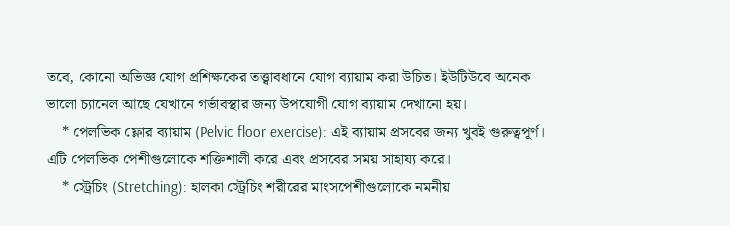তবে, কোনো অভিজ্ঞ যোগ প্রশিক্ষকের তত্ত্বাবধানে যোগ ব্যায়াম করা উচিত। ইউটিউবে অনেক ভালো চ্যানেল আছে যেখানে গর্ভাবস্থার জন্য উপযোগী যোগ ব্যায়াম দেখানো হয়।
    * পেলভিক ফ্লোর ব্যায়াম (Pelvic floor exercise): এই ব্যায়াম প্রসবের জন্য খুবই গুরুত্বপূর্ণ। এটি পেলভিক পেশীগুলোকে শক্তিশালী করে এবং প্রসবের সময় সাহায্য করে।
    * স্ট্রেচিং (Stretching): হালকা স্ট্রেচিং শরীরের মাংসপেশীগুলোকে নমনীয়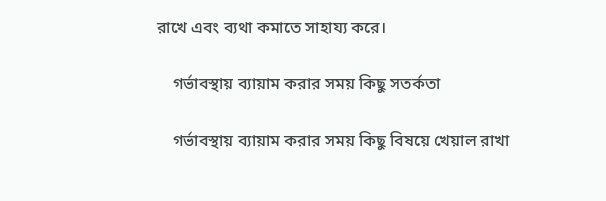রাখে এবং ব্যথা কমাতে সাহায্য করে।

    গর্ভাবস্থায় ব্যায়াম করার সময় কিছু সতর্কতা

    গর্ভাবস্থায় ব্যায়াম করার সময় কিছু বিষয়ে খেয়াল রাখা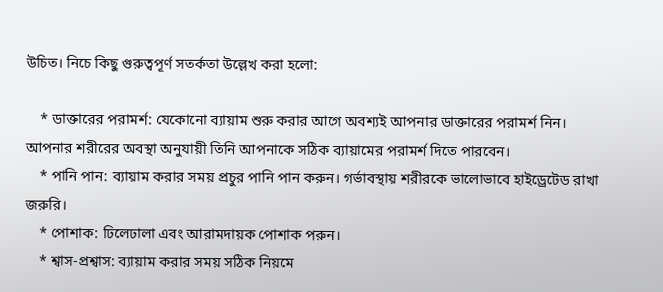উচিত। নিচে কিছু গুরুত্বপূর্ণ সতর্কতা উল্লেখ করা হলো:

    * ডাক্তারের পরামর্শ: যেকোনো ব্যায়াম শুরু করার আগে অবশ্যই আপনার ডাক্তারের পরামর্শ নিন। আপনার শরীরের অবস্থা অনুযায়ী তিনি আপনাকে সঠিক ব্যায়ামের পরামর্শ দিতে পারবেন।
    * পানি পান: ব্যায়াম করার সময় প্রচুর পানি পান করুন। গর্ভাবস্থায় শরীরকে ভালোভাবে হাইড্রেটেড রাখা জরুরি।
    * পোশাক: ঢিলেঢালা এবং আরামদায়ক পোশাক পরুন।
    * শ্বাস-প্রশ্বাস: ব্যায়াম করার সময় সঠিক নিয়মে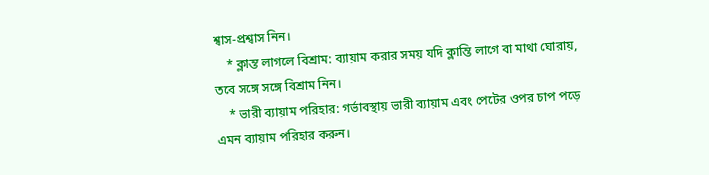শ্বাস-প্রশ্বাস নিন।
    * ক্লান্ত লাগলে বিশ্রাম: ব্যায়াম করার সময় যদি ক্লান্তি লাগে বা মাথা ঘোরায়, তবে সঙ্গে সঙ্গে বিশ্রাম নিন।
    * ভারী ব্যায়াম পরিহার: গর্ভাবস্থায় ভারী ব্যায়াম এবং পেটের ওপর চাপ পড়ে এমন ব্যায়াম পরিহার করুন।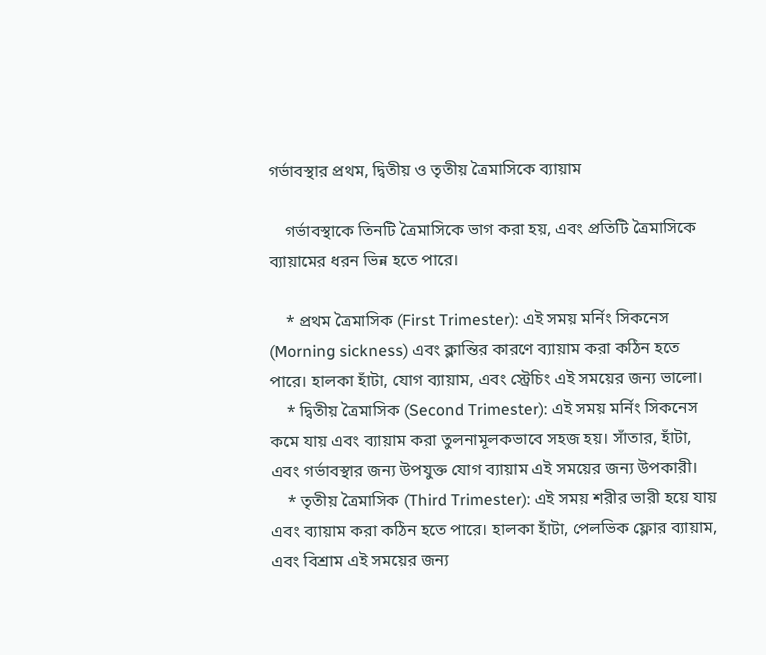গর্ভাবস্থার প্রথম, দ্বিতীয় ও তৃতীয় ত্রৈমাসিকে ব্যায়াম

    গর্ভাবস্থাকে তিনটি ত্রৈমাসিকে ভাগ করা হয়, এবং প্রতিটি ত্রৈমাসিকে ব্যায়ামের ধরন ভিন্ন হতে পারে।

    * প্রথম ত্রৈমাসিক (First Trimester): এই সময় মর্নিং সিকনেস (Morning sickness) এবং ক্লান্তির কারণে ব্যায়াম করা কঠিন হতে পারে। হালকা হাঁটা, যোগ ব্যায়াম, এবং স্ট্রেচিং এই সময়ের জন্য ভালো।
    * দ্বিতীয় ত্রৈমাসিক (Second Trimester): এই সময় মর্নিং সিকনেস কমে যায় এবং ব্যায়াম করা তুলনামূলকভাবে সহজ হয়। সাঁতার, হাঁটা, এবং গর্ভাবস্থার জন্য উপযুক্ত যোগ ব্যায়াম এই সময়ের জন্য উপকারী।
    * তৃতীয় ত্রৈমাসিক (Third Trimester): এই সময় শরীর ভারী হয়ে যায় এবং ব্যায়াম করা কঠিন হতে পারে। হালকা হাঁটা, পেলভিক ফ্লোর ব্যায়াম, এবং বিশ্রাম এই সময়ের জন্য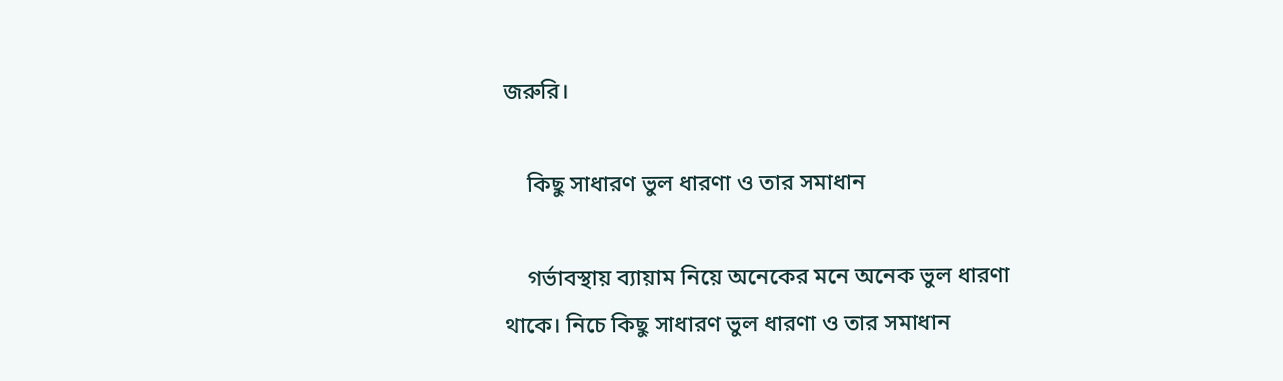জরুরি।

    কিছু সাধারণ ভুল ধারণা ও তার সমাধান

    গর্ভাবস্থায় ব্যায়াম নিয়ে অনেকের মনে অনেক ভুল ধারণা থাকে। নিচে কিছু সাধারণ ভুল ধারণা ও তার সমাধান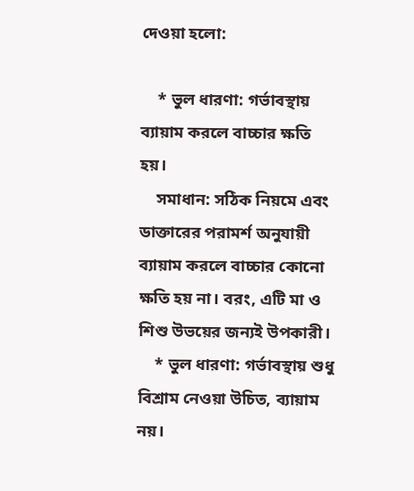দেওয়া হলো:

    * ভুল ধারণা: গর্ভাবস্থায় ব্যায়াম করলে বাচ্চার ক্ষতি হয়।
    সমাধান: সঠিক নিয়মে এবং ডাক্তারের পরামর্শ অনুযায়ী ব্যায়াম করলে বাচ্চার কোনো ক্ষতি হয় না। বরং, এটি মা ও শিশু উভয়ের জন্যই উপকারী।
    * ভুল ধারণা: গর্ভাবস্থায় শুধু বিশ্রাম নেওয়া উচিত, ব্যায়াম নয়।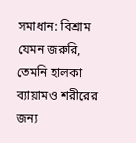সমাধান: বিশ্রাম যেমন জরুরি, তেমনি হালকা ব্যায়ামও শরীরের জন্য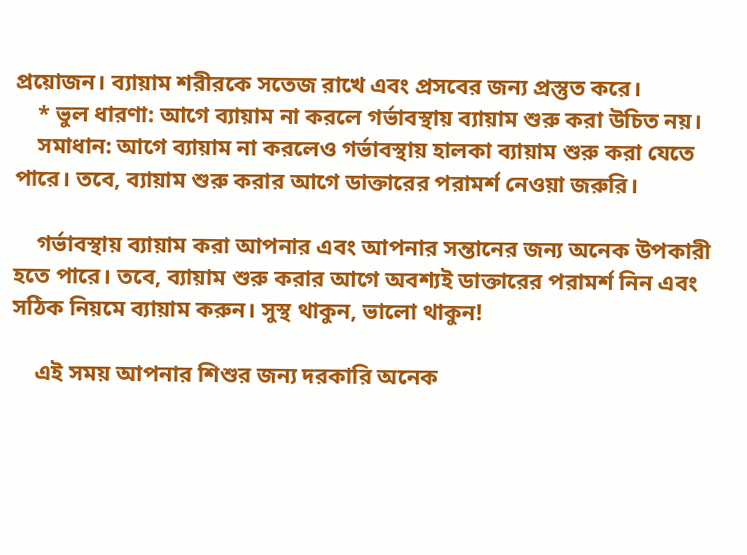প্রয়োজন। ব্যায়াম শরীরকে সতেজ রাখে এবং প্রসবের জন্য প্রস্তুত করে।
    * ভুল ধারণা: আগে ব্যায়াম না করলে গর্ভাবস্থায় ব্যায়াম শুরু করা উচিত নয়।
    সমাধান: আগে ব্যায়াম না করলেও গর্ভাবস্থায় হালকা ব্যায়াম শুরু করা যেতে পারে। তবে, ব্যায়াম শুরু করার আগে ডাক্তারের পরামর্শ নেওয়া জরুরি।

    গর্ভাবস্থায় ব্যায়াম করা আপনার এবং আপনার সন্তানের জন্য অনেক উপকারী হতে পারে। তবে, ব্যায়াম শুরু করার আগে অবশ্যই ডাক্তারের পরামর্শ নিন এবং সঠিক নিয়মে ব্যায়াম করুন। সুস্থ থাকুন, ভালো থাকুন!

    এই সময় আপনার শিশুর জন্য দরকারি অনেক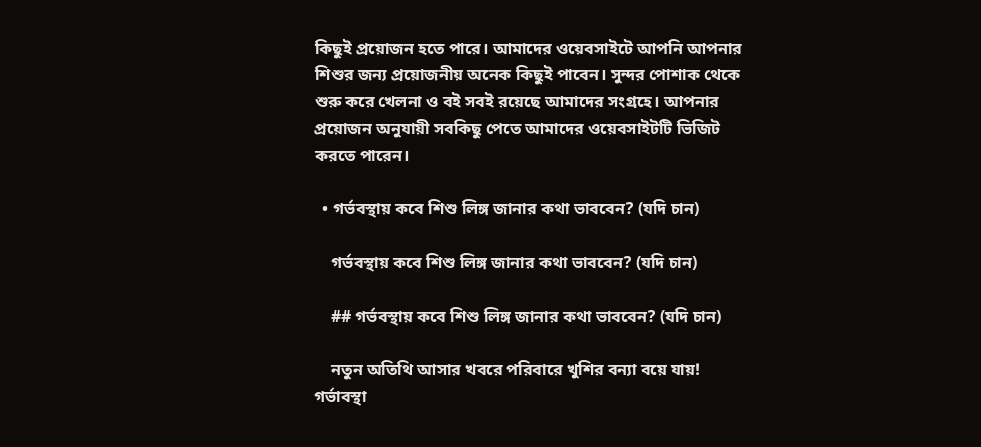কিছুই প্রয়োজন হতে পারে। আমাদের ওয়েবসাইটে আপনি আপনার শিশুর জন্য প্রয়োজনীয় অনেক কিছুই পাবেন। সুন্দর পোশাক থেকে শুরু করে খেলনা ও বই সবই রয়েছে আমাদের সংগ্রহে। আপনার প্রয়োজন অনুযায়ী সবকিছু পেতে আমাদের ওয়েবসাইটটি ভিজিট করতে পারেন।

  • গর্ভবস্থায় কবে শিশু লিঙ্গ জানার কথা ভাববেন? (যদি চান)

    গর্ভবস্থায় কবে শিশু লিঙ্গ জানার কথা ভাববেন? (যদি চান)

    ## গর্ভবস্থায় কবে শিশু লিঙ্গ জানার কথা ভাববেন? (যদি চান)

    নতুন অতিথি আসার খবরে পরিবারে খুশির বন্যা বয়ে যায়! গর্ভাবস্থা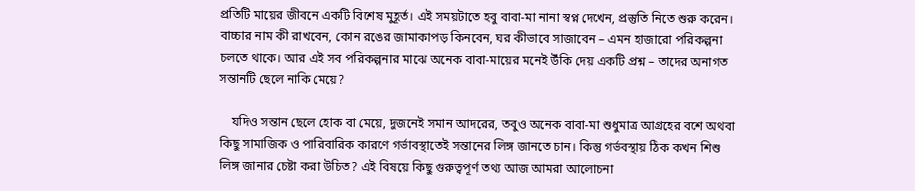প্রতিটি মায়ের জীবনে একটি বিশেষ মুহূর্ত। এই সময়টাতে হবু বাবা-মা নানা স্বপ্ন দেখেন, প্রস্তুতি নিতে শুরু করেন। বাচ্চার নাম কী রাখবেন, কোন রঙের জামাকাপড় কিনবেন, ঘর কীভাবে সাজাবেন – এমন হাজারো পরিকল্পনা চলতে থাকে। আর এই সব পরিকল্পনার মাঝে অনেক বাবা-মায়ের মনেই উঁকি দেয় একটি প্রশ্ন – তাদের অনাগত সন্তানটি ছেলে নাকি মেয়ে?

    যদিও সন্তান ছেলে হোক বা মেয়ে, দুজনেই সমান আদরের, তবুও অনেক বাবা-মা শুধুমাত্র আগ্রহের বশে অথবা কিছু সামাজিক ও পারিবারিক কারণে গর্ভাবস্থাতেই সন্তানের লিঙ্গ জানতে চান। কিন্তু গর্ভবস্থায় ঠিক কখন শিশু লিঙ্গ জানার চেষ্টা করা উচিত? এই বিষয়ে কিছু গুরুত্বপূর্ণ তথ্য আজ আমরা আলোচনা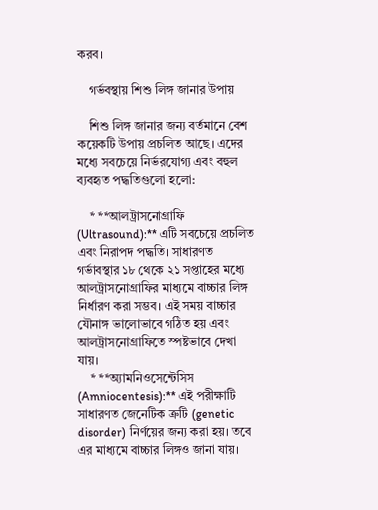করব।

    গর্ভবস্থায় শিশু লিঙ্গ জানার উপায়

    শিশু লিঙ্গ জানার জন্য বর্তমানে বেশ কয়েকটি উপায় প্রচলিত আছে। এদের মধ্যে সবচেয়ে নির্ভরযোগ্য এবং বহুল ব্যবহৃত পদ্ধতিগুলো হলো:

    * **আলট্রাসনোগ্রাফি (Ultrasound):** এটি সবচেয়ে প্রচলিত এবং নিরাপদ পদ্ধতি। সাধারণত গর্ভাবস্থার ১৮ থেকে ২১ সপ্তাহের মধ্যে আলট্রাসনোগ্রাফির মাধ্যমে বাচ্চার লিঙ্গ নির্ধারণ করা সম্ভব। এই সময় বাচ্চার যৌনাঙ্গ ভালোভাবে গঠিত হয় এবং আলট্রাসনোগ্রাফিতে স্পষ্টভাবে দেখা যায়।
    * **অ্যামনিওসেন্টেসিস (Amniocentesis):** এই পরীক্ষাটি সাধারণত জেনেটিক ত্রুটি (genetic disorder) নির্ণয়ের জন্য করা হয়। তবে এর মাধ্যমে বাচ্চার লিঙ্গও জানা যায়।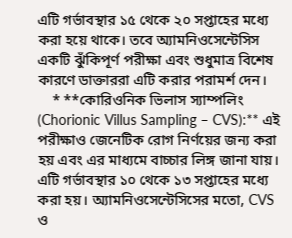এটি গর্ভাবস্থার ১৫ থেকে ২০ সপ্তাহের মধ্যে করা হয়ে থাকে। তবে অ্যামনিওসেন্টেসিস একটি ঝুঁকিপূর্ণ পরীক্ষা এবং শুধুমাত্র বিশেষ কারণে ডাক্তাররা এটি করার পরামর্শ দেন।
    * **কোরিওনিক ভিলাস স্যাম্পলিং (Chorionic Villus Sampling – CVS):** এই পরীক্ষাও জেনেটিক রোগ নির্ণয়ের জন্য করা হয় এবং এর মাধ্যমে বাচ্চার লিঙ্গ জানা যায়। এটি গর্ভাবস্থার ১০ থেকে ১৩ সপ্তাহের মধ্যে করা হয়। অ্যামনিওসেন্টেসিসের মতো, CVS ও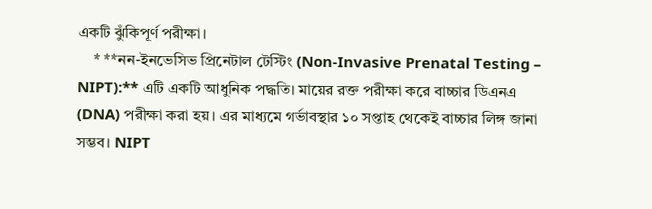একটি ঝুঁকিপূর্ণ পরীক্ষা।
    * **নন-ইনভেসিভ প্রিনেটাল টেস্টিং (Non-Invasive Prenatal Testing – NIPT):** এটি একটি আধুনিক পদ্ধতি। মায়ের রক্ত পরীক্ষা করে বাচ্চার ডিএনএ (DNA) পরীক্ষা করা হয়। এর মাধ্যমে গর্ভাবস্থার ১০ সপ্তাহ থেকেই বাচ্চার লিঙ্গ জানা সম্ভব। NIPT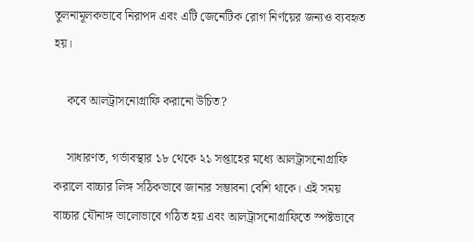তুলনামূলকভাবে নিরাপদ এবং এটি জেনেটিক রোগ নির্ণয়ের জন্যও ব্যবহৃত হয়।

    কবে আলট্রাসনোগ্রাফি করানো উচিত?

    সাধারণত, গর্ভাবস্থার ১৮ থেকে ২১ সপ্তাহের মধ্যে আলট্রাসনোগ্রাফি করালে বাচ্চার লিঙ্গ সঠিকভাবে জানার সম্ভাবনা বেশি থাকে। এই সময় বাচ্চার যৌনাঙ্গ ভালোভাবে গঠিত হয় এবং আলট্রাসনোগ্রাফিতে স্পষ্টভাবে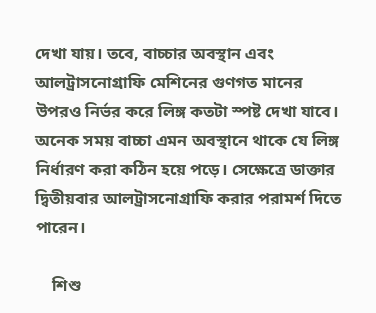দেখা যায়। তবে, বাচ্চার অবস্থান এবং আলট্রাসনোগ্রাফি মেশিনের গুণগত মানের উপরও নির্ভ‍র করে লিঙ্গ কতটা স্পষ্ট দেখা যাবে। অনেক সময় বাচ্চা এমন অবস্থানে থাকে যে লিঙ্গ নির্ধারণ করা কঠিন হয়ে পড়ে। সেক্ষেত্রে ডাক্তার দ্বিতীয়বার আলট্রাসনোগ্রাফি করার পরামর্শ দিতে পারেন।

    শিশু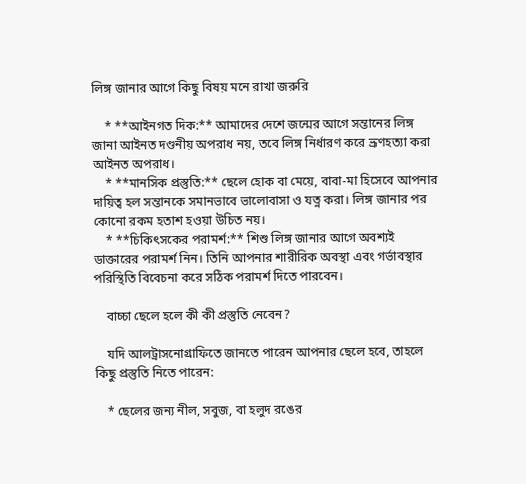লিঙ্গ জানার আগে কিছু বিষয় মনে রাখা জরুরি

    * **আইনগত দিক:** আমাদের দেশে জন্মের আগে সন্তানের লিঙ্গ জানা আইনত দণ্ডনীয় অপরাধ নয়, তবে লিঙ্গ নির্ধারণ করে ভ্রূণহত্যা করা আইনত অপরাধ।
    * **মানসিক প্রস্তুতি:** ছেলে হোক বা মেয়ে, বাবা-মা হিসেবে আপনার দায়িত্ব হল সন্তানকে সমানভাবে ভালোবাসা ও যত্ন করা। লিঙ্গ জানার পর কোনো রকম হতাশ হওয়া উচিত নয়।
    * **চিকিৎসকের পরামর্শ:** শিশু লিঙ্গ জানার আগে অবশ্যই ডাক্তারের পরামর্শ নিন। তিনি আপনার শারীরিক অবস্থা এবং গর্ভাবস্থার পরিস্থিতি বিবেচনা করে সঠিক পরামর্শ দিতে পারবেন।

    বাচ্চা ছেলে হলে কী কী প্রস্তুতি নেবেন?

    যদি আলট্রাসনোগ্রাফিতে জানতে পারেন আপনার ছেলে হবে, তাহলে কিছু প্রস্তুতি নিতে পারেন:

    * ছেলের জন্য নীল, সবুজ, বা হলুদ রঙের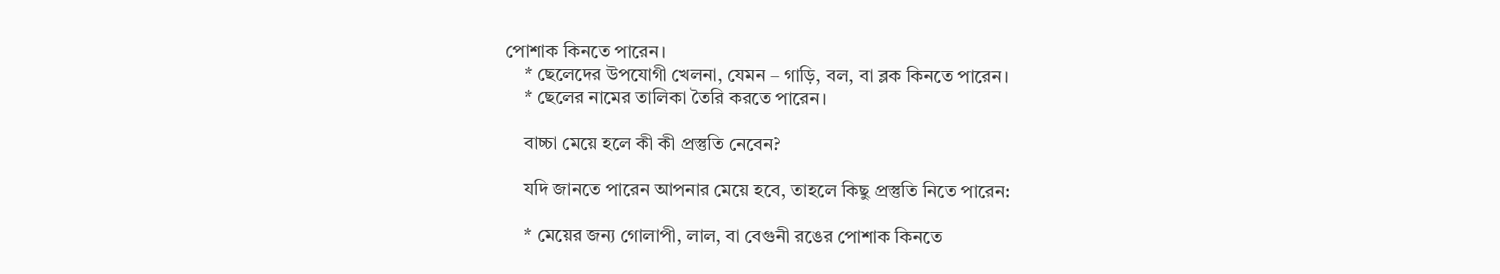পোশাক কিনতে পারেন।
    * ছেলেদের উপযোগী খেলনা, যেমন – গাড়ি, বল, বা ব্লক কিনতে পারেন।
    * ছেলের নামের তালিকা তৈরি করতে পারেন।

    বাচ্চা মেয়ে হলে কী কী প্রস্তুতি নেবেন?

    যদি জানতে পারেন আপনার মেয়ে হবে, তাহলে কিছু প্রস্তুতি নিতে পারেন:

    * মেয়ের জন্য গোলাপী, লাল, বা বেগুনী রঙের পোশাক কিনতে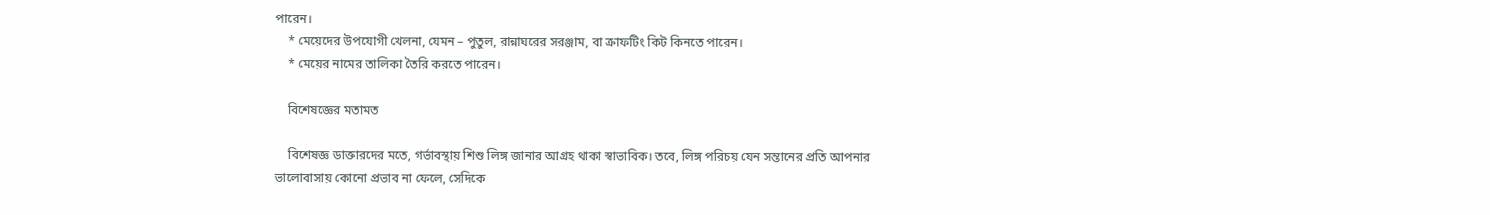পারেন।
    * মেয়েদের উপযোগী খেলনা, যেমন – পুতুল, রান্নাঘরের সরঞ্জাম, বা ক্রাফটিং কিট কিনতে পারেন।
    * মেয়ের নামের তালিকা তৈরি করতে পারেন।

    বিশেষজ্ঞের মতামত

    বিশেষজ্ঞ ডাক্তারদের মতে, গর্ভাবস্থায় শিশু লিঙ্গ জানার আগ্রহ থাকা স্বাভাবিক। তবে, লিঙ্গ পরিচয় যেন সন্তানের প্রতি আপনার ভালোবাসায় কোনো প্রভাব না ফেলে, সেদিকে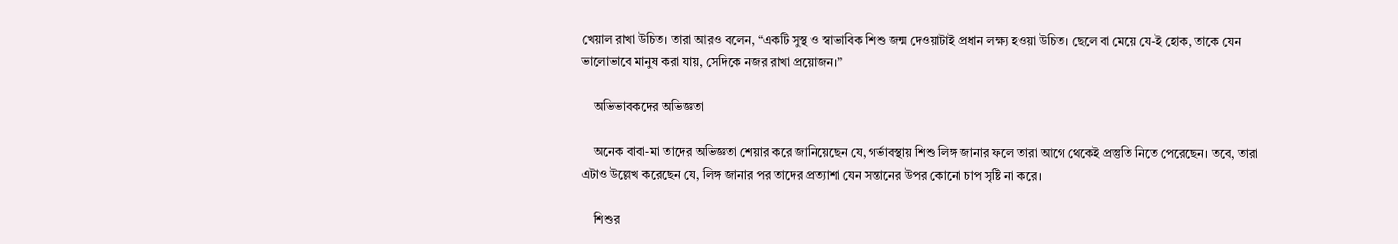খেয়াল রাখা উচিত। তারা আরও বলেন, “একটি সুস্থ ও স্বাভাবিক শিশু জন্ম দেওয়াটাই প্রধান লক্ষ্য হওয়া উচিত। ছেলে বা মেয়ে যে-ই হোক, তাকে যেন ভালোভাবে মানুষ করা যায়, সেদিকে নজর রাখা প্রয়োজন।”

    অভিভাবকদের অভিজ্ঞতা

    অনেক বাবা-মা তাদের অভিজ্ঞতা শেয়ার করে জানিয়েছেন যে, গর্ভাবস্থায় শিশু লিঙ্গ জানার ফলে তারা আগে থেকেই প্রস্তুতি নিতে পেরেছেন। তবে, তারা এটাও উল্লেখ করেছেন যে, লিঙ্গ জানার পর তাদের প্রত্যাশা যেন সন্তানের উপর কোনো চাপ সৃষ্টি না করে।

    শিশুর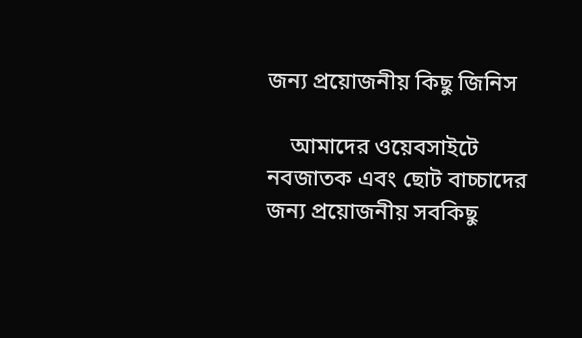জন্য প্রয়োজনীয় কিছু জিনিস

    আমাদের ওয়েবসাইটে নবজাতক এবং ছোট বাচ্চাদের জন্য প্রয়োজনীয় সবকিছু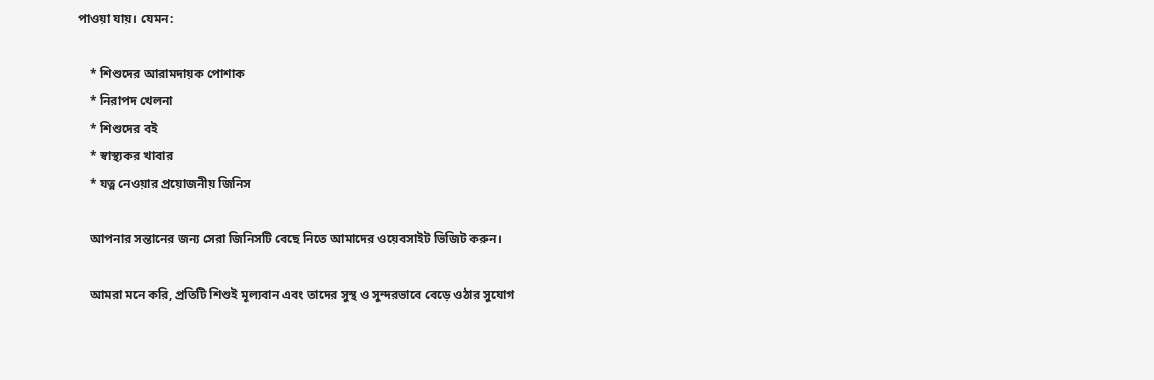পাওয়া যায়। যেমন:

    * শিশুদের আরামদায়ক পোশাক
    * নিরাপদ খেলনা
    * শিশুদের বই
    * স্বাস্থ্যকর খাবার
    * যত্ন নেওয়ার প্রয়োজনীয় জিনিস

    আপনার সন্তানের জন্য সেরা জিনিসটি বেছে নিতে আমাদের ওয়েবসাইট ভিজিট করুন।

    আমরা মনে করি, প্রতিটি শিশুই মূল্যবান এবং তাদের সুস্থ ও সুন্দরভাবে বেড়ে ওঠার সুযোগ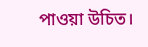পাওয়া উচিত।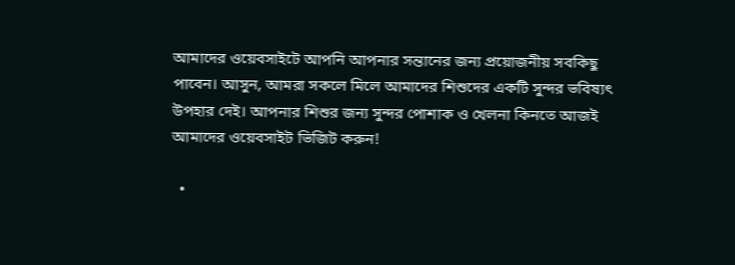আমাদের ওয়েবসাইটে আপনি আপনার সন্তানের জন্য প্রয়োজনীয় সবকিছু পাবেন। আসুন, আমরা সকলে মিলে আমাদের শিশুদের একটি সুন্দর ভবিষ্যৎ উপহার দেই। আপনার শিশুর জন্য সুন্দর পোশাক ও খেলনা কিনতে আজই আমাদের ওয়েবসাইট ভিজিট করুন!

  •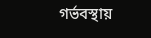গর্ভবস্থায়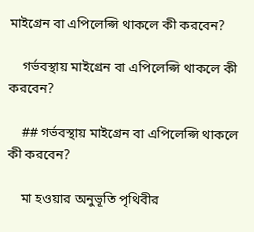মাইগ্রেন বা এপিলেপ্সি থাকলে কী করবেন?

    গর্ভবস্থায় মাইগ্রেন বা এপিলেপ্সি থাকলে কী করবেন?

    ## গর্ভবস্থায় মাইগ্রেন বা এপিলেপ্সি থাকলে কী করবেন?

    মা হওয়ার অনুভূতি পৃথিবীর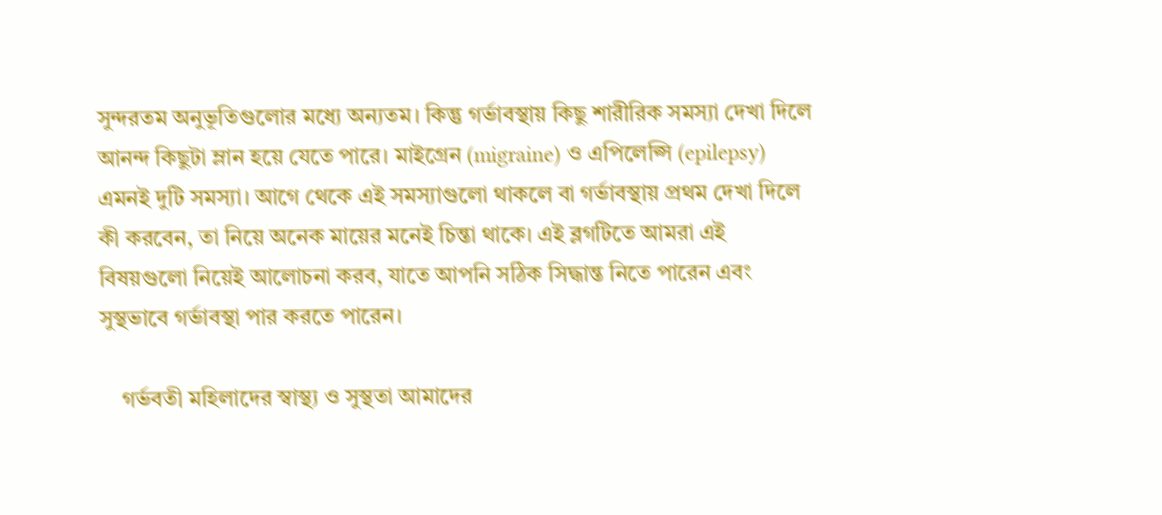সুন্দরতম অনুভূতিগুলোর মধ্যে অন্যতম। কিন্তু গর্ভাবস্থায় কিছু শারীরিক সমস্যা দেখা দিলে আনন্দ কিছুটা ম্লান হয়ে যেতে পারে। মাইগ্রেন (migraine) ও এপিলেপ্সি (epilepsy) এমনই দুটি সমস্যা। আগে থেকে এই সমস্যাগুলো থাকলে বা গর্ভাবস্থায় প্রথম দেখা দিলে কী করবেন, তা নিয়ে অনেক মায়ের মনেই চিন্তা থাকে। এই ব্লগটিতে আমরা এই বিষয়গুলো নিয়েই আলোচনা করব, যাতে আপনি সঠিক সিদ্ধান্ত নিতে পারেন এবং সুস্থভাবে গর্ভাবস্থা পার করতে পারেন।

    গর্ভবতী মহিলাদের স্বাস্থ্য ও সুস্থতা আমাদের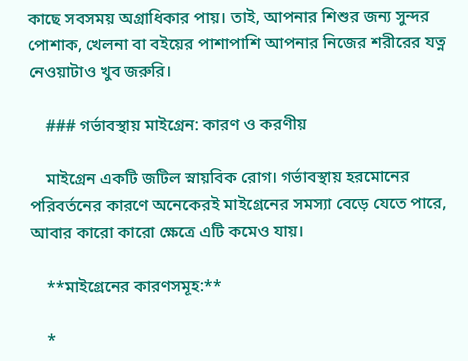কাছে সবসময় অগ্রাধিকার পায়। তাই, আপনার শিশুর জন্য সুন্দর পোশাক, খেলনা বা বইয়ের পাশাপাশি আপনার নিজের শরীরের যত্ন নেওয়াটাও খুব জরুরি।

    ### গর্ভাবস্থায় মাইগ্রেন: কারণ ও করণীয়

    মাইগ্রেন একটি জটিল স্নায়বিক রোগ। গর্ভাবস্থায় হরমোনের পরিবর্তনের কারণে অনেকেরই মাইগ্রেনের সমস্যা বেড়ে যেতে পারে, আবার কারো কারো ক্ষেত্রে এটি কমেও যায়।

    **মাইগ্রেনের কারণসমূহ:**

    *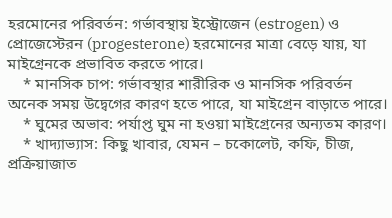হরমোনের পরিবর্তন: গর্ভাবস্থায় ইস্ট্রোজেন (estrogen) ও প্রোজেস্টেরন (progesterone) হরমোনের মাত্রা বেড়ে যায়, যা মাইগ্রেনকে প্রভাবিত করতে পারে।
    * মানসিক চাপ: গর্ভাবস্থার শারীরিক ও মানসিক পরিবর্তন অনেক সময় উদ্বেগের কারণ হতে পারে, যা মাইগ্রেন বাড়াতে পারে।
    * ঘুমের অভাব: পর্যাপ্ত ঘুম না হওয়া মাইগ্রেনের অন্যতম কারণ।
    * খাদ্যাভ্যাস: কিছু খাবার, যেমন – চকোলেট, কফি, চীজ, প্রক্রিয়াজাত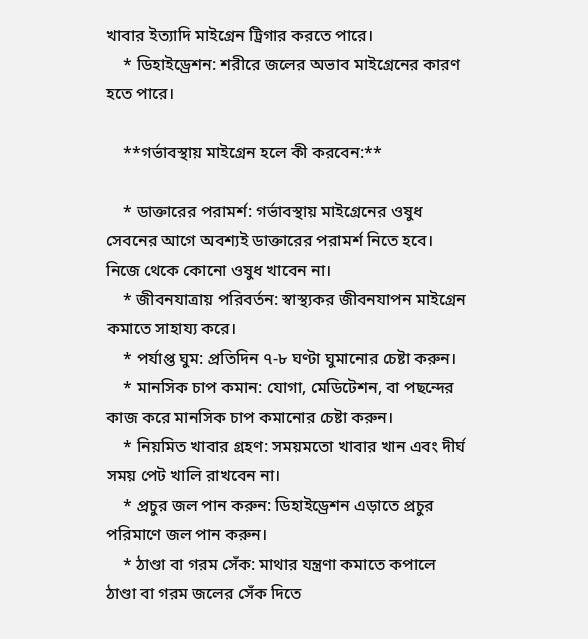খাবার ইত্যাদি মাইগ্রেন ট্রিগার করতে পারে।
    * ডিহাইড্রেশন: শরীরে জলের অভাব মাইগ্রেনের কারণ হতে পারে।

    **গর্ভাবস্থায় মাইগ্রেন হলে কী করবেন:**

    * ডাক্তারের পরামর্শ: গর্ভাবস্থায় মাইগ্রেনের ওষুধ সেবনের আগে অবশ্যই ডাক্তারের পরামর্শ নিতে হবে। নিজে থেকে কোনো ওষুধ খাবেন না।
    * জীবনযাত্রায় পরিবর্তন: স্বাস্থ্যকর জীবনযাপন মাইগ্রেন কমাতে সাহায্য করে।
    * পর্যাপ্ত ঘুম: প্রতিদিন ৭-৮ ঘণ্টা ঘুমানোর চেষ্টা করুন।
    * মানসিক চাপ কমান: যোগা, মেডিটেশন, বা পছন্দের কাজ করে মানসিক চাপ কমানোর চেষ্টা করুন।
    * নিয়মিত খাবার গ্রহণ: সময়মতো খাবার খান এবং দীর্ঘ সময় পেট খালি রাখবেন না।
    * প্রচুর জল পান করুন: ডিহাইড্রেশন এড়াতে প্রচুর পরিমাণে জল পান করুন।
    * ঠাণ্ডা বা গরম সেঁক: মাথার যন্ত্রণা কমাতে কপালে ঠাণ্ডা বা গরম জলের সেঁক দিতে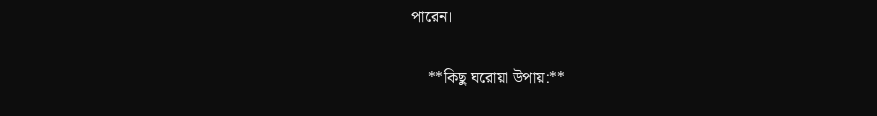পারেন।

    **কিছু ঘরোয়া উপায়:**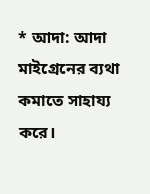* আদা: আদা মাইগ্রেনের ব্যথা কমাতে সাহায্য করে।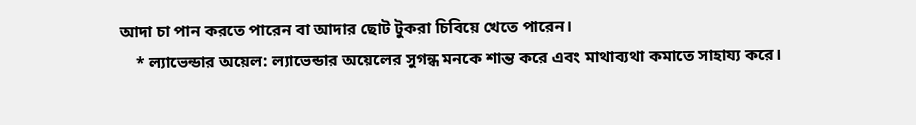আদা চা পান করতে পারেন বা আদার ছোট টুকরা চিবিয়ে খেতে পারেন।
    * ল্যাভেন্ডার অয়েল: ল্যাভেন্ডার অয়েলের সুগন্ধ মনকে শান্ত করে এবং মাথাব্যথা কমাতে সাহায্য করে।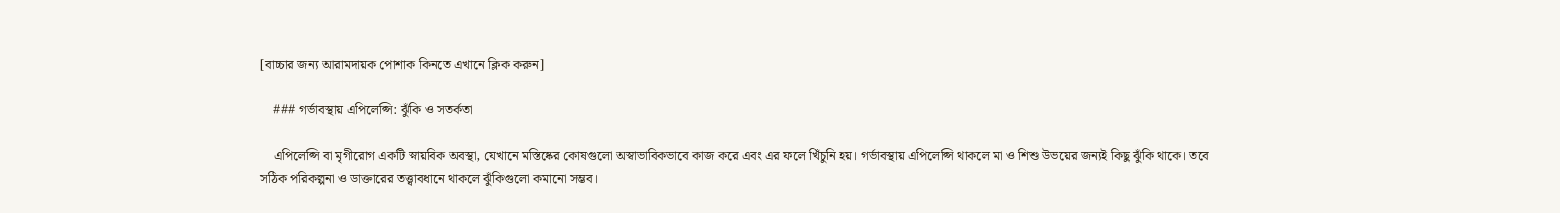[বাচ্চার জন্য আরামদায়ক পোশাক কিনতে এখানে ক্লিক করুন]

    ### গর্ভাবস্থায় এপিলেপ্সি: ঝুঁকি ও সতর্কতা

    এপিলেপ্সি বা মৃগীরোগ একটি স্নায়বিক অবস্থা, যেখানে মস্তিষ্কের কোষগুলো অস্বাভাবিকভাবে কাজ করে এবং এর ফলে খিঁচুনি হয়। গর্ভাবস্থায় এপিলেপ্সি থাকলে মা ও শিশু উভয়ের জন্যই কিছু ঝুঁকি থাকে। তবে সঠিক পরিকল্পনা ও ডাক্তারের তত্ত্বাবধানে থাকলে ঝুঁকিগুলো কমানো সম্ভব।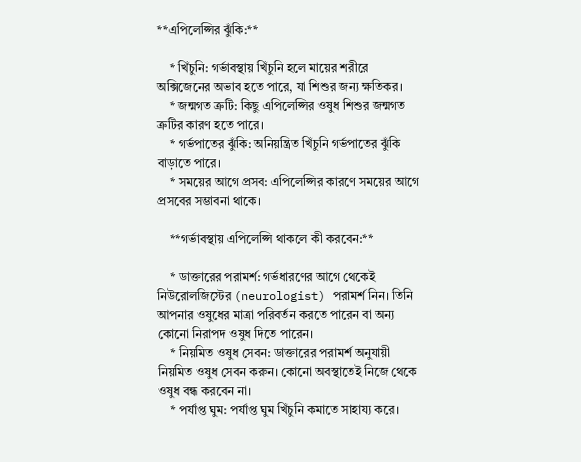**এপিলেপ্সির ঝুঁকি:**

    * খিঁচুনি: গর্ভাবস্থায় খিঁচুনি হলে মায়ের শরীরে অক্সিজেনের অভাব হতে পারে, যা শিশুর জন্য ক্ষতিকর।
    * জন্মগত ত্রুটি: কিছু এপিলেপ্সির ওষুধ শিশুর জন্মগত ত্রুটির কারণ হতে পারে।
    * গর্ভপাতের ঝুঁকি: অনিয়ন্ত্রিত খিঁচুনি গর্ভপাতের ঝুঁকি বাড়াতে পারে।
    * সময়ের আগে প্রসব: এপিলেপ্সির কারণে সময়ের আগে প্রসবের সম্ভাবনা থাকে।

    **গর্ভাবস্থায় এপিলেপ্সি থাকলে কী করবেন:**

    * ডাক্তারের পরামর্শ: গর্ভধারণের আগে থেকেই নিউরোলজিস্টের (neurologist) পরামর্শ নিন। তিনি আপনার ওষুধের মাত্রা পরিবর্তন করতে পারেন বা অন্য কোনো নিরাপদ ওষুধ দিতে পারেন।
    * নিয়মিত ওষুধ সেবন: ডাক্তারের পরামর্শ অনুযায়ী নিয়মিত ওষুধ সেবন করুন। কোনো অবস্থাতেই নিজে থেকে ওষুধ বন্ধ করবেন না।
    * পর্যাপ্ত ঘুম: পর্যাপ্ত ঘুম খিঁচুনি কমাতে সাহায্য করে।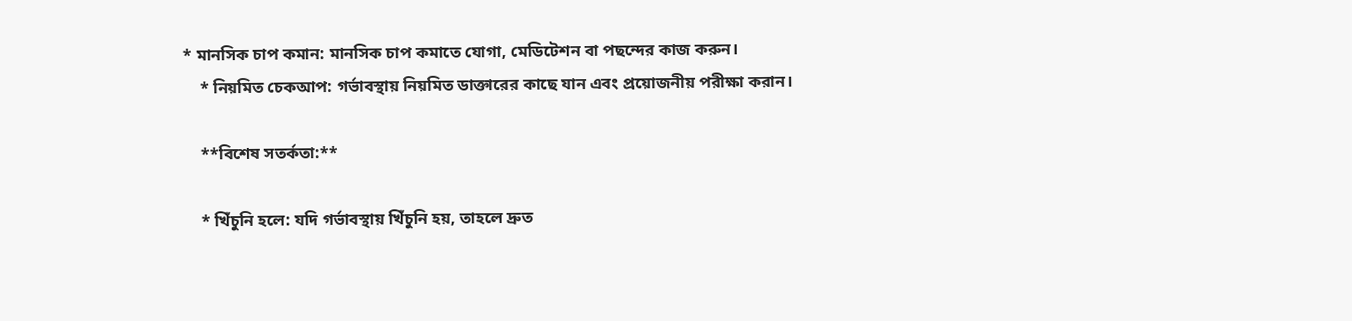* মানসিক চাপ কমান: মানসিক চাপ কমাতে যোগা, মেডিটেশন বা পছন্দের কাজ করুন।
    * নিয়মিত চেকআপ: গর্ভাবস্থায় নিয়মিত ডাক্তারের কাছে যান এবং প্রয়োজনীয় পরীক্ষা করান।

    **বিশেষ সতর্কতা:**

    * খিঁচুনি হলে: যদি গর্ভাবস্থায় খিঁচুনি হয়, তাহলে দ্রুত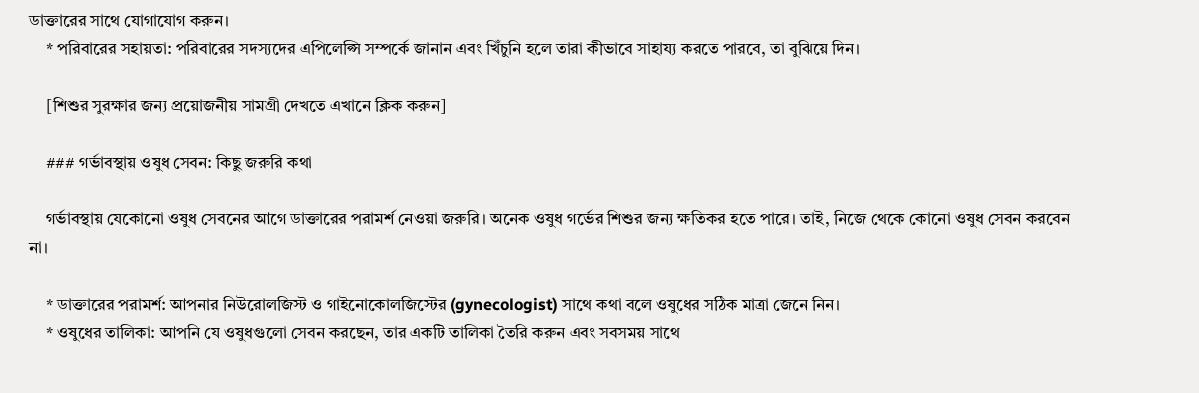ডাক্তারের সাথে যোগাযোগ করুন।
    * পরিবারের সহায়তা: পরিবারের সদস্যদের এপিলেপ্সি সম্পর্কে জানান এবং খিঁচুনি হলে তারা কীভাবে সাহায্য করতে পারবে, তা বুঝিয়ে দিন।

    [শিশুর সুরক্ষার জন্য প্রয়োজনীয় সামগ্রী দেখতে এখানে ক্লিক করুন]

    ### গর্ভাবস্থায় ওষুধ সেবন: কিছু জরুরি কথা

    গর্ভাবস্থায় যেকোনো ওষুধ সেবনের আগে ডাক্তারের পরামর্শ নেওয়া জরুরি। অনেক ওষুধ গর্ভের শিশুর জন্য ক্ষতিকর হতে পারে। তাই, নিজে থেকে কোনো ওষুধ সেবন করবেন না।

    * ডাক্তারের পরামর্শ: আপনার নিউরোলজিস্ট ও গাইনোকোলজিস্টের (gynecologist) সাথে কথা বলে ওষুধের সঠিক মাত্রা জেনে নিন।
    * ওষুধের তালিকা: আপনি যে ওষুধগুলো সেবন করছেন, তার একটি তালিকা তৈরি করুন এবং সবসময় সাথে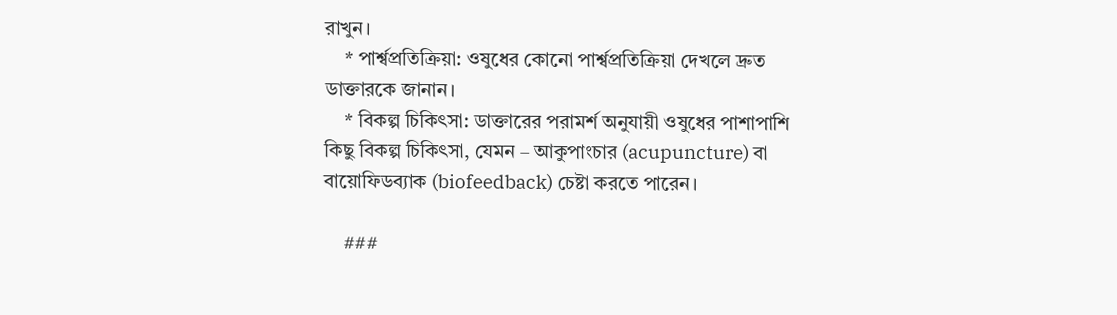রাখুন।
    * পার্শ্বপ্রতিক্রিয়া: ওষুধের কোনো পার্শ্বপ্রতিক্রিয়া দেখলে দ্রুত ডাক্তারকে জানান।
    * বিকল্প চিকিৎসা: ডাক্তারের পরামর্শ অনুযায়ী ওষুধের পাশাপাশি কিছু বিকল্প চিকিৎসা, যেমন – আকুপাংচার (acupuncture) বা বায়োফিডব্যাক (biofeedback) চেষ্টা করতে পারেন।

    ###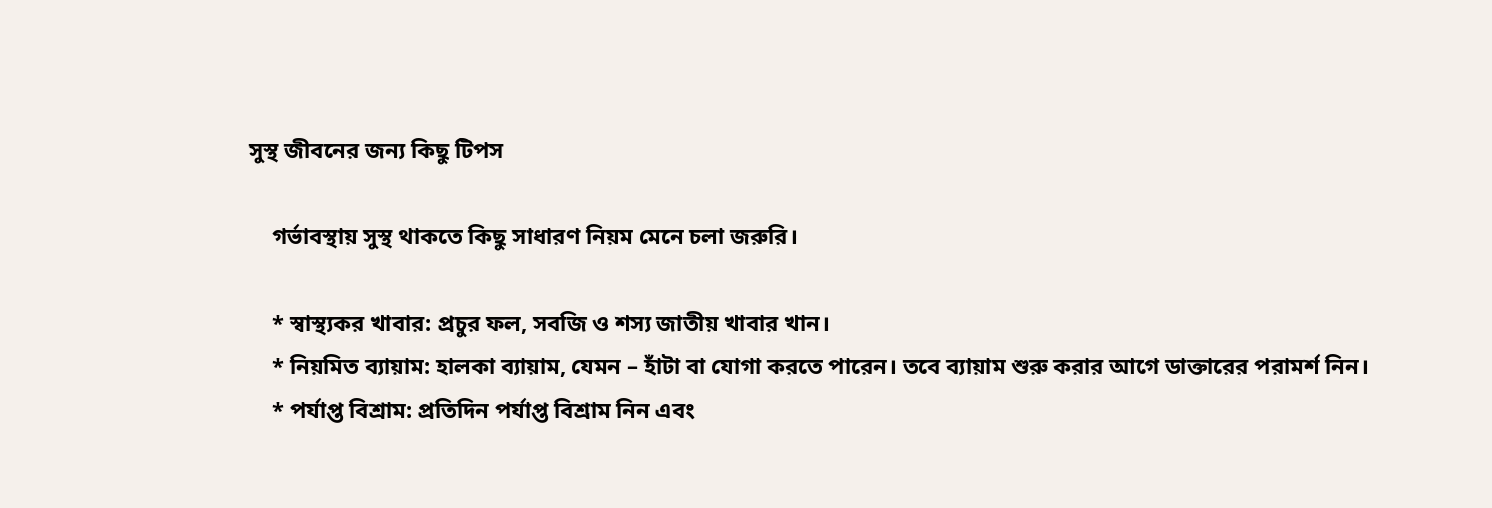সুস্থ জীবনের জন্য কিছু টিপস

    গর্ভাবস্থায় সুস্থ থাকতে কিছু সাধারণ নিয়ম মেনে চলা জরুরি।

    * স্বাস্থ্যকর খাবার: প্রচুর ফল, সবজি ও শস্য জাতীয় খাবার খান।
    * নিয়মিত ব্যায়াম: হালকা ব্যায়াম, যেমন – হাঁটা বা যোগা করতে পারেন। তবে ব্যায়াম শুরু করার আগে ডাক্তারের পরামর্শ নিন।
    * পর্যাপ্ত বিশ্রাম: প্রতিদিন পর্যাপ্ত বিশ্রাম নিন এবং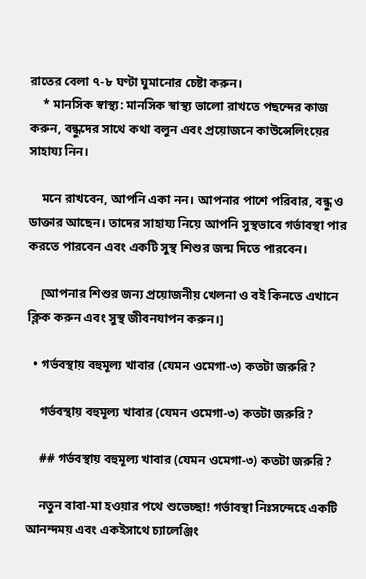রাতের বেলা ৭-৮ ঘণ্টা ঘুমানোর চেষ্টা করুন।
    * মানসিক স্বাস্থ্য: মানসিক স্বাস্থ্য ভালো রাখতে পছন্দের কাজ করুন, বন্ধুদের সাথে কথা বলুন এবং প্রয়োজনে কাউন্সেলিংয়ের সাহায্য নিন।

    মনে রাখবেন, আপনি একা নন। আপনার পাশে পরিবার, বন্ধু ও ডাক্তার আছেন। তাদের সাহায্য নিয়ে আপনি সুস্থভাবে গর্ভাবস্থা পার করতে পারবেন এবং একটি সুস্থ শিশুর জন্ম দিতে পারবেন।

    [আপনার শিশুর জন্য প্রয়োজনীয় খেলনা ও বই কিনতে এখানে ক্লিক করুন এবং সুস্থ জীবনযাপন করুন।]

  • গর্ভবস্থায় বহুমূল্য খাবার (যেমন ওমেগা-৩) কতটা জরুরি?

    গর্ভবস্থায় বহুমূল্য খাবার (যেমন ওমেগা-৩) কতটা জরুরি?

    ## গর্ভবস্থায় বহুমূল্য খাবার (যেমন ওমেগা-৩) কতটা জরুরি?

    নতুন বাবা-মা হওয়ার পথে শুভেচ্ছা! গর্ভাবস্থা নিঃসন্দেহে একটি আনন্দময় এবং একইসাথে চ্যালেঞ্জিং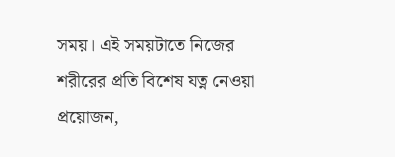সময়। এই সময়টাতে নিজের শরীরের প্রতি বিশেষ যত্ন নেওয়া প্রয়োজন,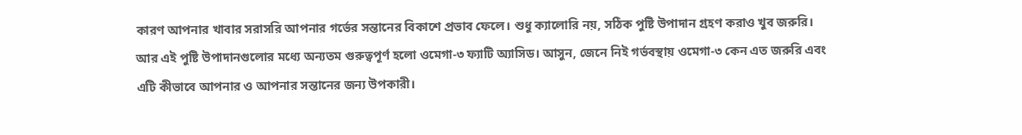কারণ আপনার খাবার সরাসরি আপনার গর্ভের সন্তানের বিকাশে প্রভাব ফেলে। শুধু ক্যালোরি নয়, সঠিক পুষ্টি উপাদান গ্রহণ করাও খুব জরুরি। আর এই পুষ্টি উপাদানগুলোর মধ্যে অন্যতম গুরুত্বপূর্ণ হলো ওমেগা-৩ ফ্যাটি অ্যাসিড। আসুন, জেনে নিই গর্ভবস্থায় ওমেগা-৩ কেন এত জরুরি এবং এটি কীভাবে আপনার ও আপনার সন্তানের জন্য উপকারী।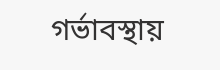গর্ভাবস্থায়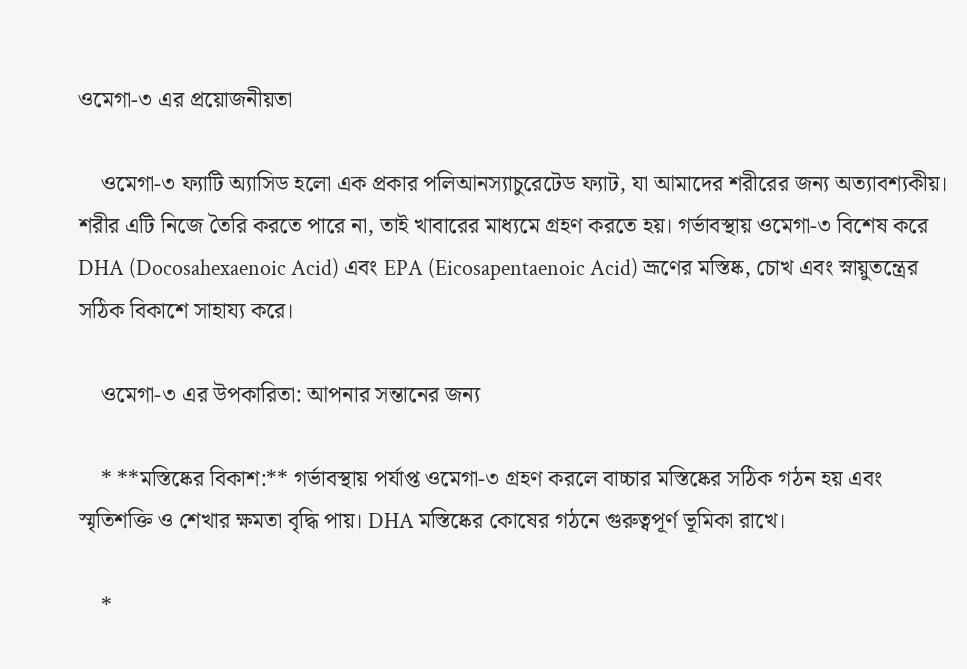ওমেগা-৩ এর প্রয়োজনীয়তা

    ওমেগা-৩ ফ্যাটি অ্যাসিড হলো এক প্রকার পলিআনস্যাচুরেটেড ফ্যাট, যা আমাদের শরীরের জন্য অত্যাবশ্যকীয়। শরীর এটি নিজে তৈরি করতে পারে না, তাই খাবারের মাধ্যমে গ্রহণ করতে হয়। গর্ভাবস্থায় ওমেগা-৩ বিশেষ করে DHA (Docosahexaenoic Acid) এবং EPA (Eicosapentaenoic Acid) ভ্রূণের মস্তিষ্ক, চোখ এবং স্নায়ুতন্ত্রের সঠিক বিকাশে সাহায্য করে।

    ওমেগা-৩ এর উপকারিতা: আপনার সন্তানের জন্য

    * **মস্তিষ্কের বিকাশ:** গর্ভাবস্থায় পর্যাপ্ত ওমেগা-৩ গ্রহণ করলে বাচ্চার মস্তিষ্কের সঠিক গঠন হয় এবং স্মৃতিশক্তি ও শেখার ক্ষমতা বৃদ্ধি পায়। DHA মস্তিষ্কের কোষের গঠনে গুরুত্বপূর্ণ ভূমিকা রাখে।

    *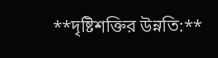**দৃষ্টিশক্তির উন্নতি:**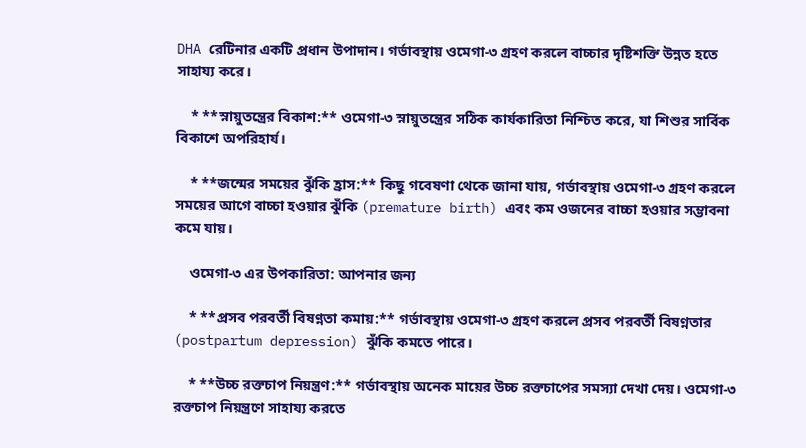DHA রেটিনার একটি প্রধান উপাদান। গর্ভাবস্থায় ওমেগা-৩ গ্রহণ করলে বাচ্চার দৃষ্টিশক্তি উন্নত হতে সাহায্য করে।

    * **স্নায়ুতন্ত্রের বিকাশ:** ওমেগা-৩ স্নায়ুতন্ত্রের সঠিক কার্যকারিতা নিশ্চিত করে, যা শিশুর সার্বিক বিকাশে অপরিহার্য।

    * **জন্মের সময়ের ঝুঁকি হ্রাস:** কিছু গবেষণা থেকে জানা যায়, গর্ভাবস্থায় ওমেগা-৩ গ্রহণ করলে সময়ের আগে বাচ্চা হওয়ার ঝুঁকি (premature birth) এবং কম ওজনের বাচ্চা হওয়ার সম্ভাবনা কমে যায়।

    ওমেগা-৩ এর উপকারিতা: আপনার জন্য

    * **প্রসব পরবর্তী বিষণ্নতা কমায়:** গর্ভাবস্থায় ওমেগা-৩ গ্রহণ করলে প্রসব পরবর্তী বিষণ্নতার (postpartum depression) ঝুঁকি কমতে পারে।

    * **উচ্চ রক্তচাপ নিয়ন্ত্রণ:** গর্ভাবস্থায় অনেক মায়ের উচ্চ রক্তচাপের সমস্যা দেখা দেয়। ওমেগা-৩ রক্তচাপ নিয়ন্ত্রণে সাহায্য করতে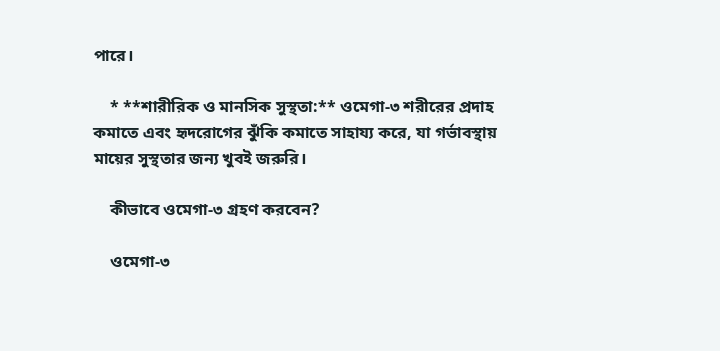পারে।

    * **শারীরিক ও মানসিক সুস্থতা:** ওমেগা-৩ শরীরের প্রদাহ কমাতে এবং হৃদরোগের ঝুঁকি কমাতে সাহায্য করে, যা গর্ভাবস্থায় মায়ের সুস্থতার জন্য খুবই জরুরি।

    কীভাবে ওমেগা-৩ গ্রহণ করবেন?

    ওমেগা-৩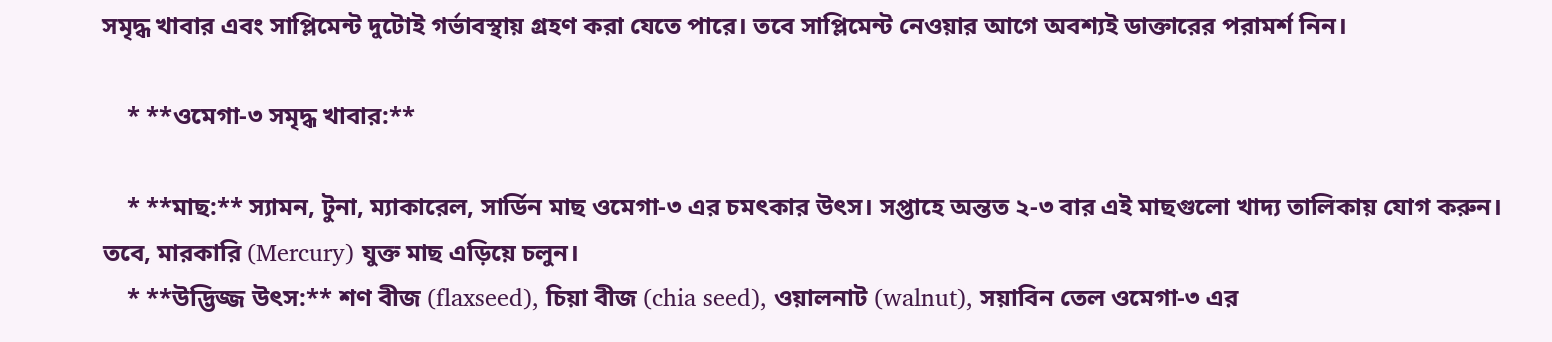সমৃদ্ধ খাবার এবং সাপ্লিমেন্ট দুটোই গর্ভাবস্থায় গ্রহণ করা যেতে পারে। তবে সাপ্লিমেন্ট নেওয়ার আগে অবশ্যই ডাক্তারের পরামর্শ নিন।

    * **ওমেগা-৩ সমৃদ্ধ খাবার:**

    * **মাছ:** স্যামন, টুনা, ম্যাকারেল, সার্ডিন মাছ ওমেগা-৩ এর চমৎকার উৎস। সপ্তাহে অন্তত ২-৩ বার এই মাছগুলো খাদ্য তালিকায় যোগ করুন। তবে, মারকারি (Mercury) যুক্ত মাছ এড়িয়ে চলুন।
    * **উদ্ভিজ্জ উৎস:** শণ বীজ (flaxseed), চিয়া বীজ (chia seed), ওয়ালনাট (walnut), সয়াবিন তেল ওমেগা-৩ এর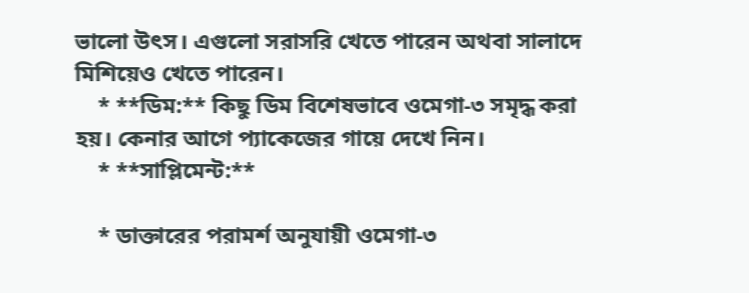ভালো উৎস। এগুলো সরাসরি খেতে পারেন অথবা সালাদে মিশিয়েও খেতে পারেন।
    * **ডিম:** কিছু ডিম বিশেষভাবে ওমেগা-৩ সমৃদ্ধ করা হয়। কেনার আগে প্যাকেজের গায়ে দেখে নিন।
    * **সাপ্লিমেন্ট:**

    * ডাক্তারের পরামর্শ অনুযায়ী ওমেগা-৩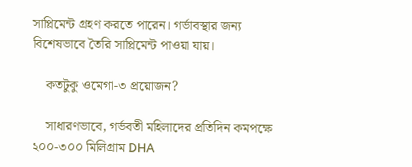সাপ্লিমেন্ট গ্রহণ করতে পারেন। গর্ভাবস্থার জন্য বিশেষভাবে তৈরি সাপ্লিমেন্ট পাওয়া যায়।

    কতটুকু ওমেগা-৩ প্রয়োজন?

    সাধারণভাবে, গর্ভবতী মহিলাদের প্রতিদিন কমপক্ষে ২০০-৩০০ মিলিগ্রাম DHA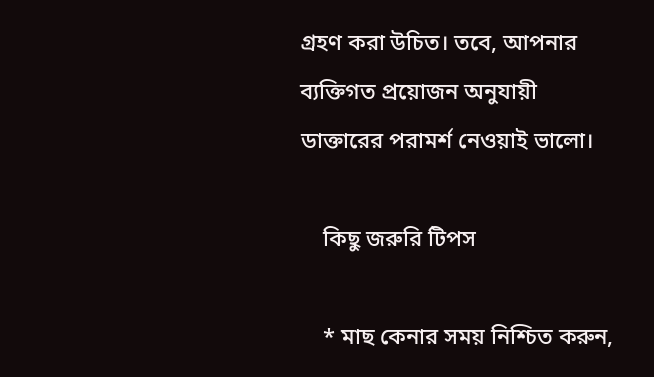গ্রহণ করা উচিত। তবে, আপনার ব্যক্তিগত প্রয়োজন অনুযায়ী ডাক্তারের পরামর্শ নেওয়াই ভালো।

    কিছু জরুরি টিপস

    * মাছ কেনার সময় নিশ্চিত করুন,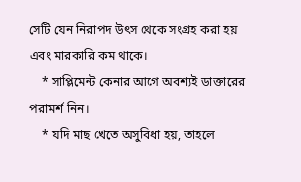সেটি যেন নিরাপদ উৎস থেকে সংগ্রহ করা হয় এবং মারকারি কম থাকে।
    * সাপ্লিমেন্ট কেনার আগে অবশ্যই ডাক্তারের পরামর্শ নিন।
    * যদি মাছ খেতে অসুবিধা হয়, তাহলে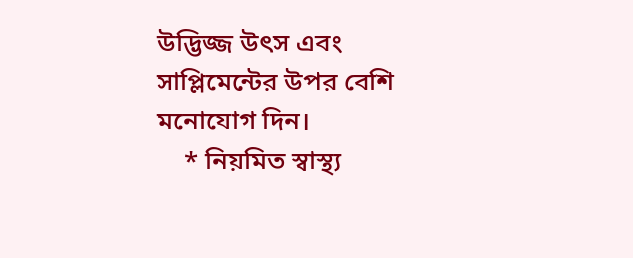উদ্ভিজ্জ উৎস এবং সাপ্লিমেন্টের উপর বেশি মনোযোগ দিন।
    * নিয়মিত স্বাস্থ্য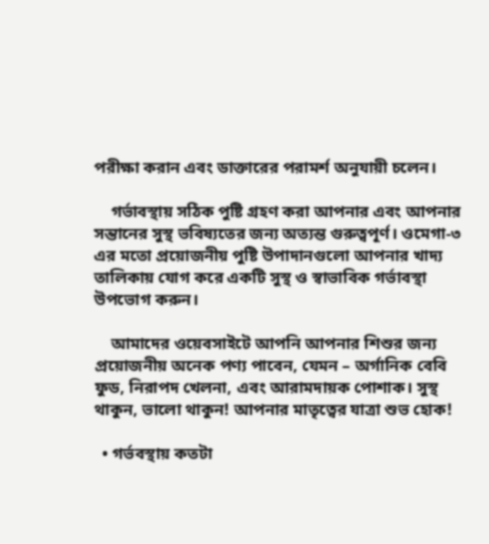পরীক্ষা করান এবং ডাক্তারের পরামর্শ অনুযায়ী চলেন।

    গর্ভাবস্থায় সঠিক পুষ্টি গ্রহণ করা আপনার এবং আপনার সন্তানের সুস্থ ভবিষ্যতের জন্য অত্যন্ত গুরুত্বপূর্ণ। ওমেগা-৩ এর মতো প্রয়োজনীয় পুষ্টি উপাদানগুলো আপনার খাদ্য তালিকায় যোগ করে একটি সুস্থ ও স্বাভাবিক গর্ভাবস্থা উপভোগ করুন।

    আমাদের ওয়েবসাইটে আপনি আপনার শিশুর জন্য প্রয়োজনীয় অনেক পণ্য পাবেন, যেমন – অর্গানিক বেবি ফুড, নিরাপদ খেলনা, এবং আরামদায়ক পোশাক। সুস্থ থাকুন, ভালো থাকুন! আপনার মাতৃত্বের যাত্রা শুভ হোক!

  • গর্ভবস্থায় কতটা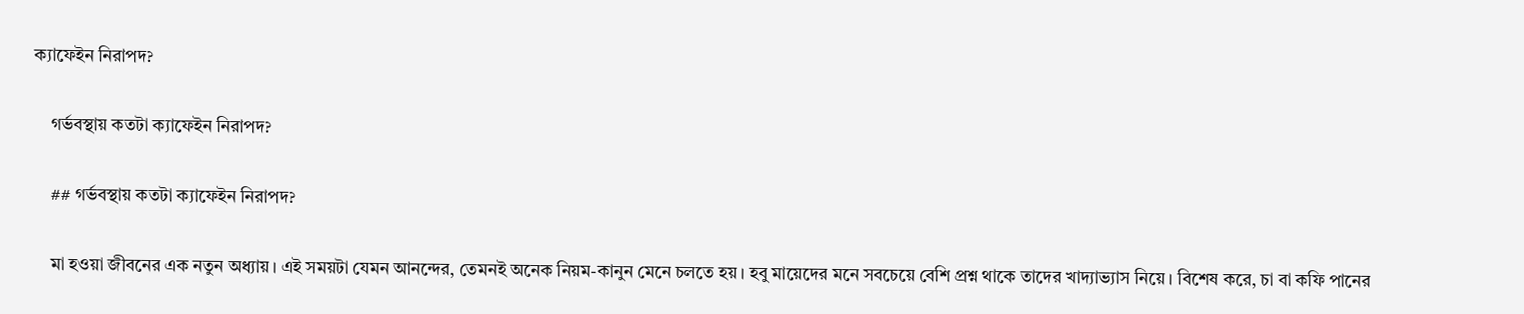ক্যাফেইন নিরাপদ?

    গর্ভবস্থায় কতটা ক্যাফেইন নিরাপদ?

    ## গর্ভবস্থায় কতটা ক্যাফেইন নিরাপদ?

    মা হওয়া জীবনের এক নতুন অধ্যায়। এই সময়টা যেমন আনন্দের, তেমনই অনেক নিয়ম-কানুন মেনে চলতে হয়। হবু মায়েদের মনে সবচেয়ে বেশি প্রশ্ন থাকে তাদের খাদ্যাভ্যাস নিয়ে। বিশেষ করে, চা বা কফি পানের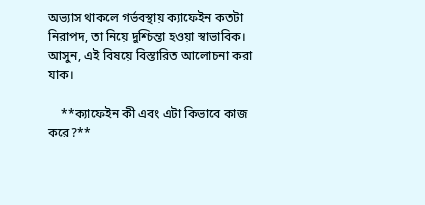অভ্যাস থাকলে গর্ভবস্থায় ক্যাফেইন কতটা নিরাপদ, তা নিয়ে দুশ্চিন্তা হওয়া স্বাভাবিক। আসুন, এই বিষয়ে বিস্তারিত আলোচনা করা যাক।

    **ক্যাফেইন কী এবং এটা কিভাবে কাজ করে?**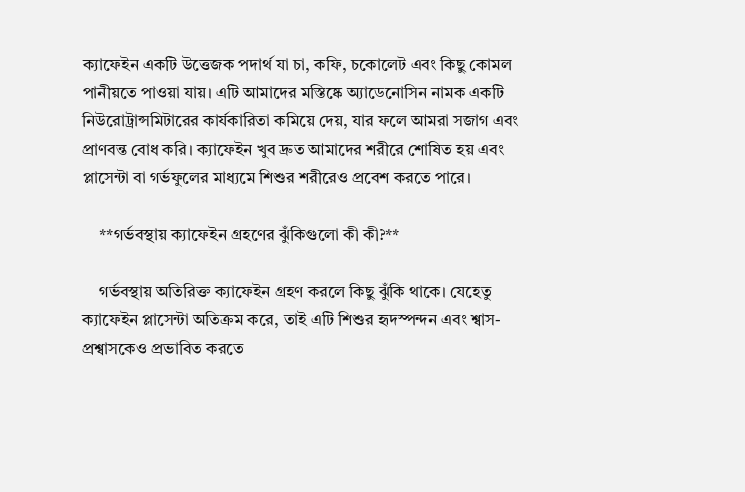ক্যাফেইন একটি উত্তেজক পদার্থ যা চা, কফি, চকোলেট এবং কিছু কোমল পানীয়তে পাওয়া যায়। এটি আমাদের মস্তিষ্কে অ্যাডেনোসিন নামক একটি নিউরোট্রান্সমিটারের কার্যকারিতা কমিয়ে দেয়, যার ফলে আমরা সজাগ এবং প্রাণবন্ত বোধ করি। ক্যাফেইন খুব দ্রুত আমাদের শরীরে শোষিত হয় এবং প্লাসেন্টা বা গর্ভফুলের মাধ্যমে শিশুর শরীরেও প্রবেশ করতে পারে।

    **গর্ভবস্থায় ক্যাফেইন গ্রহণের ঝুঁকিগুলো কী কী?**

    গর্ভবস্থায় অতিরিক্ত ক্যাফেইন গ্রহণ করলে কিছু ঝুঁকি থাকে। যেহেতু ক্যাফেইন প্লাসেন্টা অতিক্রম করে, তাই এটি শিশুর হৃদস্পন্দন এবং শ্বাস-প্রশ্বাসকেও প্রভাবিত করতে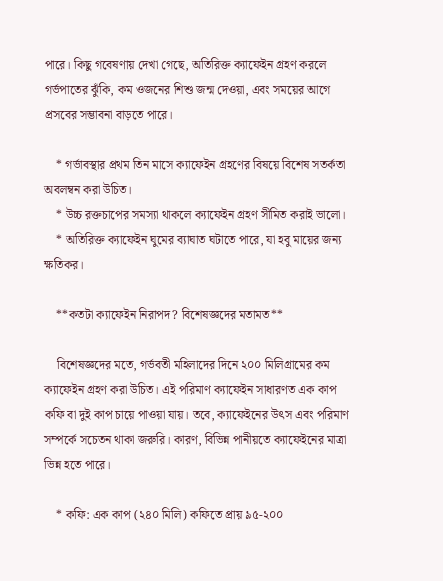পারে। কিছু গবেষণায় দেখা গেছে, অতিরিক্ত ক্যাফেইন গ্রহণ করলে গর্ভপাতের ঝুঁকি, কম ওজনের শিশু জন্ম দেওয়া, এবং সময়ের আগে প্রসবের সম্ভাবনা বাড়তে পারে।

    * গর্ভাবস্থার প্রথম তিন মাসে ক্যাফেইন গ্রহণের বিষয়ে বিশেষ সতর্কতা অবলম্বন করা উচিত।
    * উচ্চ রক্তচাপের সমস্যা থাকলে ক্যাফেইন গ্রহণ সীমিত করাই ভালো।
    * অতিরিক্ত ক্যাফেইন ঘুমের ব্যাঘাত ঘটাতে পারে, যা হবু মায়ের জন্য ক্ষতিকর।

    **কতটা ক্যাফেইন নিরাপদ? বিশেষজ্ঞদের মতামত**

    বিশেষজ্ঞদের মতে, গর্ভবতী মহিলাদের দিনে ২০০ মিলিগ্রামের কম ক্যাফেইন গ্রহণ করা উচিত। এই পরিমাণ ক্যাফেইন সাধারণত এক কাপ কফি বা দুই কাপ চায়ে পাওয়া যায়। তবে, ক্যাফেইনের উৎস এবং পরিমাণ সম্পর্কে সচেতন থাকা জরুরি। কারণ, বিভিন্ন পানীয়তে ক্যাফেইনের মাত্রা ভিন্ন হতে পারে।

    * কফি: এক কাপ (২৪০ মিলি) কফিতে প্রায় ৯৫-২০০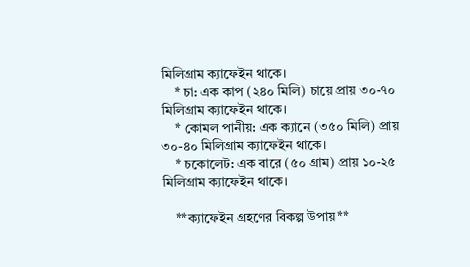মিলিগ্রাম ক্যাফেইন থাকে।
    * চা: এক কাপ (২৪০ মিলি) চায়ে প্রায় ৩০-৭০ মিলিগ্রাম ক্যাফেইন থাকে।
    * কোমল পানীয়: এক ক্যানে (৩৫০ মিলি) প্রায় ৩০-৪০ মিলিগ্রাম ক্যাফেইন থাকে।
    * চকোলেট: এক বারে (৫০ গ্রাম) প্রায় ১০-২৫ মিলিগ্রাম ক্যাফেইন থাকে।

    **ক্যাফেইন গ্রহণের বিকল্প উপায়**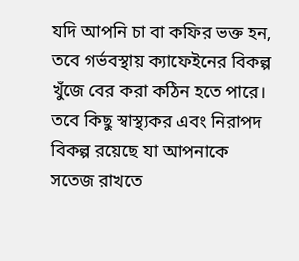যদি আপনি চা বা কফির ভক্ত হন, তবে গর্ভবস্থায় ক্যাফেইনের বিকল্প খুঁজে বের করা কঠিন হতে পারে। তবে কিছু স্বাস্থ্যকর এবং নিরাপদ বিকল্প রয়েছে যা আপনাকে সতেজ রাখতে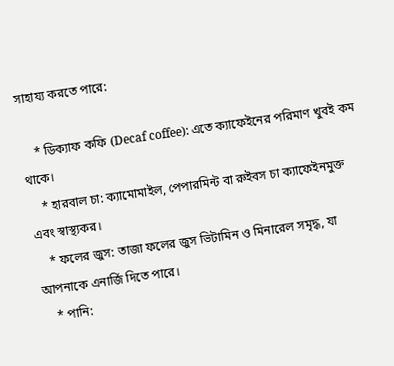সাহায্য করতে পারে:

    * ডিক্যাফ কফি (Decaf coffee): এতে ক্যাফেইনের পরিমাণ খুবই কম থাকে।
    * হারবাল চা: ক্যামোমাইল, পেপারমিন্ট বা রুইবস চা ক্যাফেইনমুক্ত এবং স্বাস্থ্যকর।
    * ফলের জুস: তাজা ফলের জুস ভিটামিন ও মিনারেল সমৃদ্ধ, যা আপনাকে এনার্জি দিতে পারে।
    * পানি: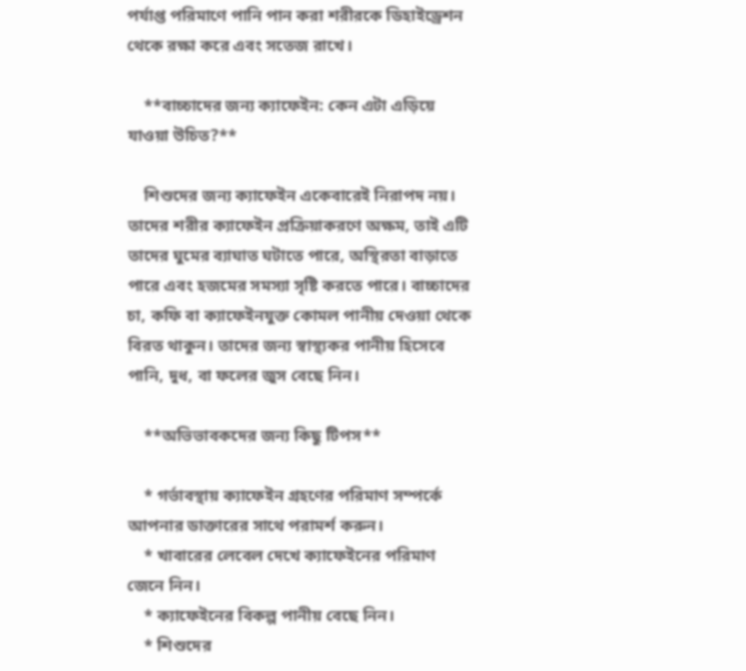পর্যাপ্ত পরিমাণে পানি পান করা শরীরকে ডিহাইড্রেশন থেকে রক্ষা করে এবং সতেজ রাখে।

    **বাচ্চাদের জন্য ক্যাফেইন: কেন এটা এড়িয়ে যাওয়া উচিত?**

    শিশুদের জন্য ক্যাফেইন একেবারেই নিরাপদ নয়। তাদের শরীর ক্যাফেইন প্রক্রিয়াকরণে অক্ষম, তাই এটি তাদের ঘুমের ব্যাঘাত ঘটাতে পারে, অস্থিরতা বাড়াতে পারে এবং হজমের সমস্যা সৃষ্টি করতে পারে। বাচ্চাদের চা, কফি বা ক্যাফেইনযুক্ত কোমল পানীয় দেওয়া থেকে বিরত থাকুন। তাদের জন্য স্বাস্থ্যকর পানীয় হিসেবে পানি, দুধ, বা ফলের জুস বেছে নিন।

    **অভিভাবকদের জন্য কিছু টিপস**

    * গর্ভাবস্থায় ক্যাফেইন গ্রহণের পরিমাণ সম্পর্কে আপনার ডাক্তারের সাথে পরামর্শ করুন।
    * খাবারের লেবেল দেখে ক্যাফেইনের পরিমাণ জেনে নিন।
    * ক্যাফেইনের বিকল্প পানীয় বেছে নিন।
    * শিশুদের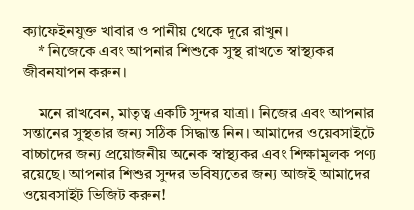ক্যাফেইনযুক্ত খাবার ও পানীয় থেকে দূরে রাখুন।
    * নিজেকে এবং আপনার শিশুকে সুস্থ রাখতে স্বাস্থ্যকর জীবনযাপন করুন।

    মনে রাখবেন, মাতৃত্ব একটি সুন্দর যাত্রা। নিজের এবং আপনার সন্তানের সুস্থতার জন্য সঠিক সিদ্ধান্ত নিন। আমাদের ওয়েবসাইটে বাচ্চাদের জন্য প্রয়োজনীয় অনেক স্বাস্থ্যকর এবং শিক্ষামূলক পণ্য রয়েছে। আপনার শিশুর সুন্দর ভবিষ্যতের জন্য আজই আমাদের ওয়েবসাইট ভিজিট করুন!